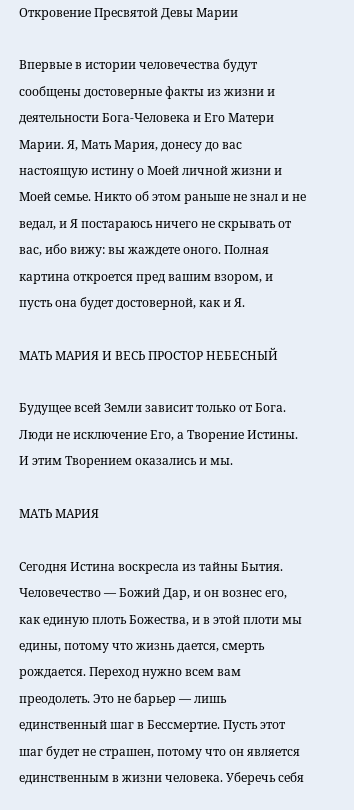Откровение Пресвятой Девы Марии

Впервые в истории человечества будут сообщены достоверные факты из жизни и деятельности Бога-Человека и Его Матери Марии. Я, Мать Мария, донесу до вас настоящую истину о Моей личной жизни и Моей семье. Никто об этом раньше не знал и не ведал, и Я постараюсь ничего не скрывать от вас, ибо вижу: вы жаждете оного. Полная картина откроется пред вашим взором, и пусть она будет достоверной, как и Я.

МАТЬ МАРИЯ И ВЕСЬ ПРОСТОР НЕБЕСНЫЙ

Будущее всей Земли зависит только от Бога. Люди не исключение Его, а Творение Истины. И этим Творением оказались и мы.

МАТЬ МАРИЯ

Сегодня Истина воскресла из тайны Бытия. Человечество — Божий Дар, и он вознес его, как единую плоть Божества, и в этой плоти мы едины, потому что жизнь дается, смерть рождается. Переход нужно всем вам преодолеть. Это не барьер — лишь единственный шаг в Бессмертие. Пусть этот шаг будет не страшен, потому что он является единственным в жизни человека. Уберечь себя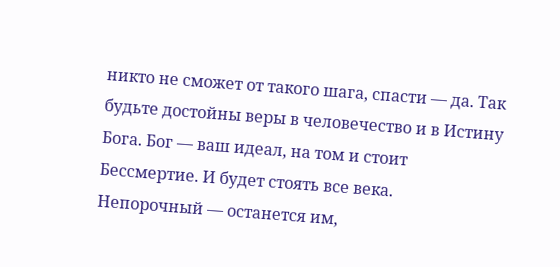никто не сможет от такого шага, спасти — да. Так будьте достойны веры в человечество и в Истину Бога. Бог — ваш идеал, на том и стоит Бессмертие. И будет стоять все века. Непорочный — останется им,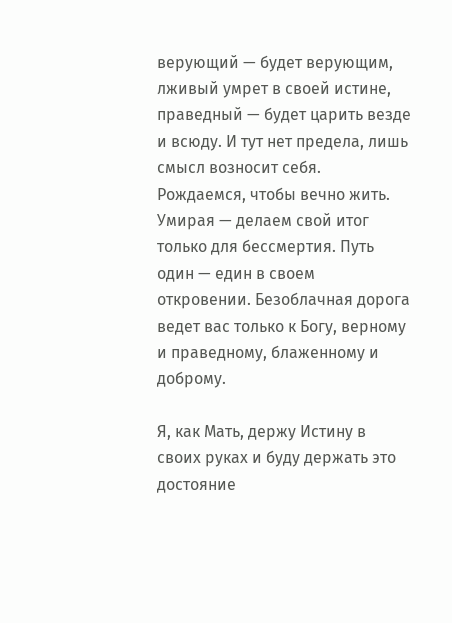верующий — будет верующим, лживый умрет в своей истине, праведный — будет царить везде и всюду. И тут нет предела, лишь смысл возносит себя. Рождаемся, чтобы вечно жить. Умирая — делаем свой итог только для бессмертия. Путь один — един в своем откровении. Безоблачная дорога ведет вас только к Богу, верному и праведному, блаженному и доброму.

Я, как Мать, держу Истину в своих руках и буду держать это достояние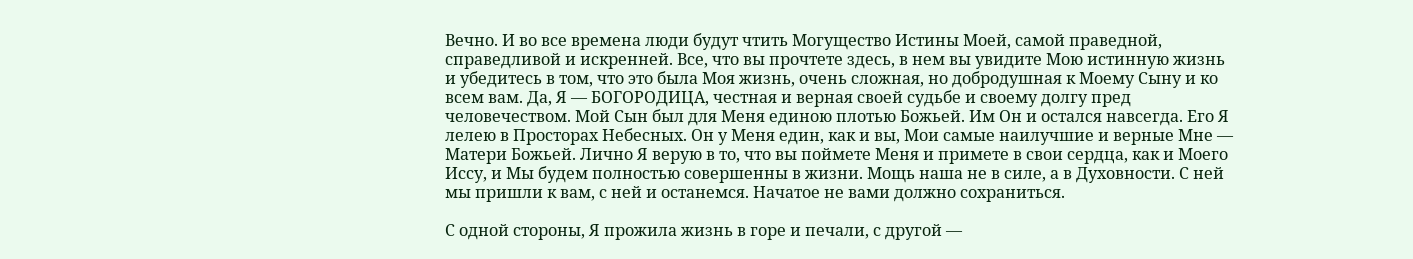Вечно. И во все времена люди будут чтить Могущество Истины Моей, самой праведной, справедливой и искренней. Все, что вы прочтете здесь, в нем вы увидите Мою истинную жизнь и убедитесь в том, что это была Моя жизнь, очень сложная, но добродушная к Моему Сыну и ко всем вам. Да, Я — БОГОРОДИЦА, честная и верная своей судьбе и своему долгу пред человечеством. Мой Сын был для Меня единою плотью Божьей. Им Он и остался навсегда. Его Я лелею в Просторах Небесных. Он у Меня един, как и вы, Мои самые наилучшие и верные Мне — Матери Божьей. Лично Я верую в то, что вы поймете Меня и примете в свои сердца, как и Моего Иссу, и Мы будем полностью совершенны в жизни. Мощь наша не в силе, а в Духовности. С ней мы пришли к вам, с ней и останемся. Начатое не вами должно сохраниться.

С одной стороны, Я прожила жизнь в горе и печали, с другой —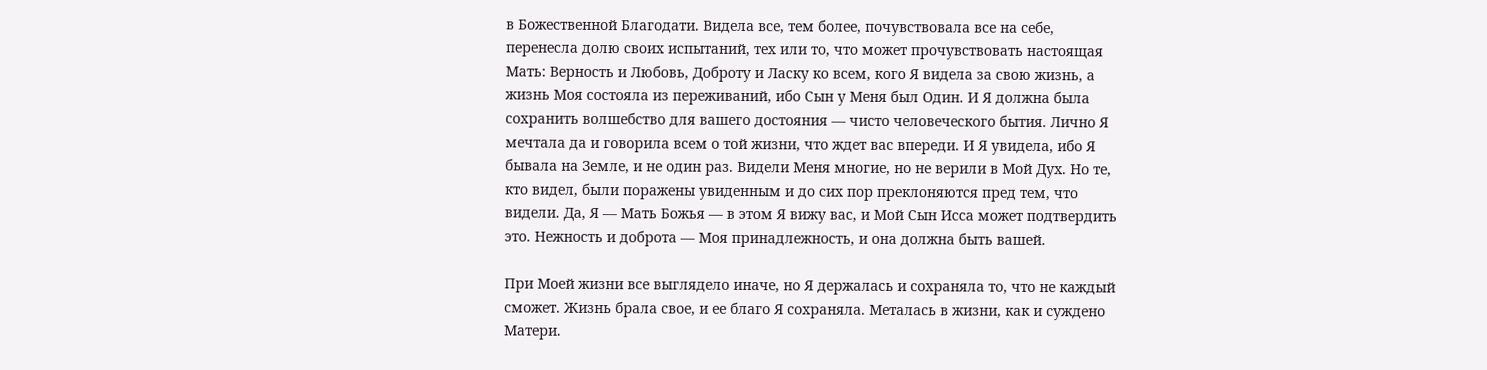в Божественной Благодати. Видела все, тем более, почувствовала все на себе, перенесла долю своих испытаний, тех или то, что может прочувствовать настоящая Мать: Верность и Любовь, Доброту и Ласку ко всем, кого Я видела за свою жизнь, а жизнь Моя состояла из переживаний, ибо Сын у Меня был Один. И Я должна была сохранить волшебство для вашего достояния — чисто человеческого бытия. Лично Я мечтала да и говорила всем о той жизни, что ждет вас впереди. И Я увидела, ибо Я бывала на Земле, и не один раз. Видели Меня многие, но не верили в Мой Дух. Но те, кто видел, были поражены увиденным и до сих пор преклоняются пред тем, что видели. Да, Я — Мать Божья — в этом Я вижу вас, и Мой Сын Исса может подтвердить это. Нежность и доброта — Моя принадлежность, и она должна быть вашей.

При Моей жизни все выглядело иначе, но Я держалась и сохраняла то, что не каждый сможет. Жизнь брала свое, и ее благо Я сохраняла. Металась в жизни, как и суждено Матери.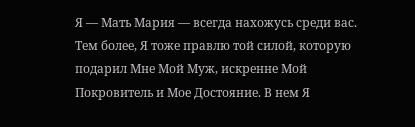Я — Мать Мария — всегда нахожусь среди вас. Тем более, Я тоже правлю той силой, которую подарил Мне Мой Муж, искренне Мой Покровитель и Мое Достояние. В нем Я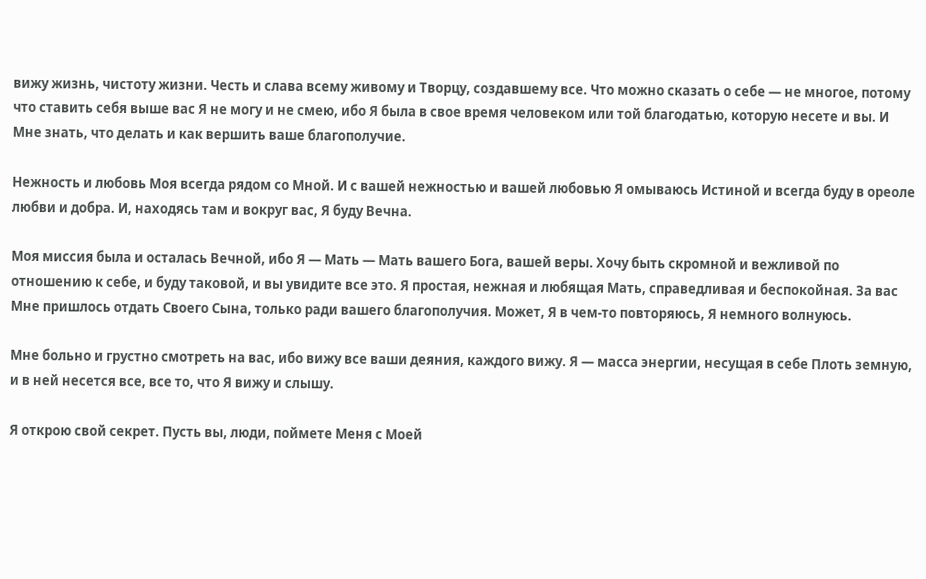вижу жизнь, чистоту жизни. Честь и слава всему живому и Творцу, создавшему все. Что можно сказать о себе — не многое, потому что ставить себя выше вас Я не могу и не смею, ибо Я была в свое время человеком или той благодатью, которую несете и вы. И Мне знать, что делать и как вершить ваше благополучие.

Нежность и любовь Моя всегда рядом со Мной. И с вашей нежностью и вашей любовью Я омываюсь Истиной и всегда буду в ореоле любви и добра. И, находясь там и вокруг вас, Я буду Вечна.

Моя миссия была и осталась Вечной, ибо Я — Мать — Мать вашего Бога, вашей веры. Хочу быть скромной и вежливой по отношению к себе, и буду таковой, и вы увидите все это. Я простая, нежная и любящая Мать, справедливая и беспокойная. За вас Мне пришлось отдать Своего Сына, только ради вашего благополучия. Может, Я в чем-то повторяюсь, Я немного волнуюсь.

Мне больно и грустно смотреть на вас, ибо вижу все ваши деяния, каждого вижу. Я — масса энергии, несущая в себе Плоть земную, и в ней несется все, все то, что Я вижу и слышу.

Я открою свой секрет. Пусть вы, люди, поймете Меня с Моей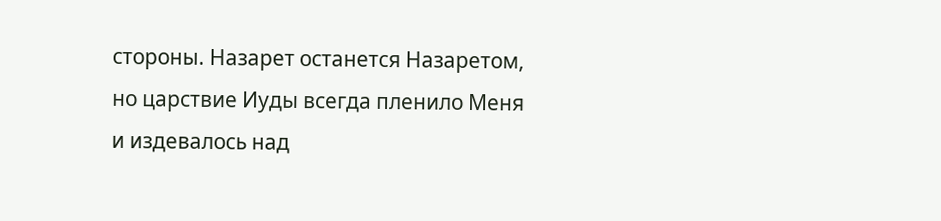стороны. Назарет останется Назаретом, но царствие Иуды всегда пленило Меня и издевалось над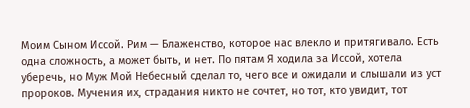Моим Сыном Иссой. Рим — Блаженство, которое нас влекло и притягивало. Есть одна сложность, а может быть, и нет. По пятам Я ходила за Иссой, хотела уберечь, но Муж Мой Небесный сделал то, чего все и ожидали и слышали из уст пророков. Мучения их, страдания никто не сочтет, но тот, кто увидит, тот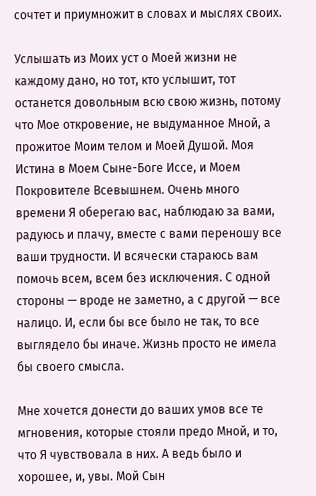сочтет и приумножит в словах и мыслях своих.

Услышать из Моих уст о Моей жизни не каждому дано, но тот, кто услышит, тот останется довольным всю свою жизнь, потому что Мое откровение, не выдуманное Мной, а прожитое Моим телом и Моей Душой. Моя Истина в Моем Сыне-Боге Иссе, и Моем Покровителе Всевышнем. Очень много времени Я оберегаю вас, наблюдаю за вами, радуюсь и плачу, вместе с вами переношу все ваши трудности. И всячески стараюсь вам помочь всем, всем без исключения. С одной стороны — вроде не заметно, а с другой — все налицо. И, если бы все было не так, то все выглядело бы иначе. Жизнь просто не имела бы своего смысла.

Мне хочется донести до ваших умов все те мгновения, которые стояли предо Мной, и то, что Я чувствовала в них. А ведь было и хорошее, и, увы. Мой Сын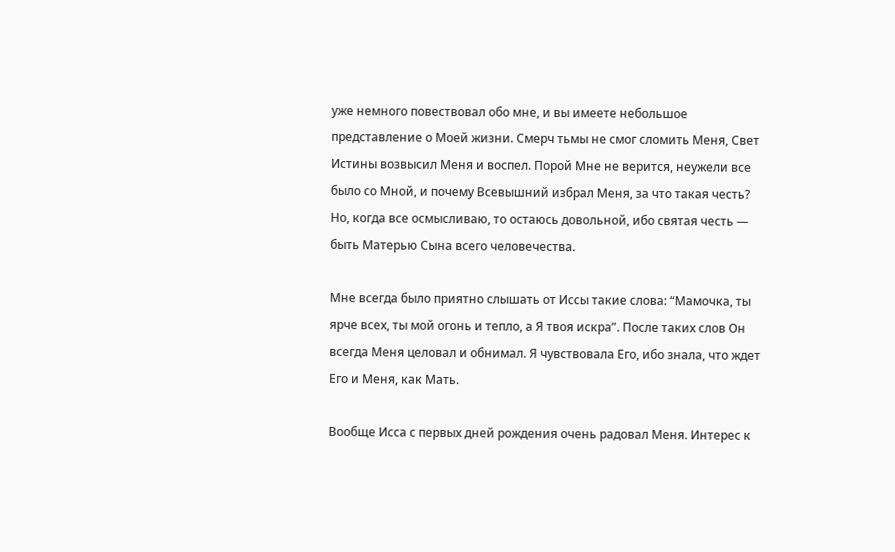уже немного повествовал обо мне, и вы имеете небольшое представление о Моей жизни. Смерч тьмы не смог сломить Меня, Свет Истины возвысил Меня и воспел. Порой Мне не верится, неужели все было со Мной, и почему Всевышний избрал Меня, за что такая честь? Но, когда все осмысливаю, то остаюсь довольной, ибо святая честь — быть Матерью Сына всего человечества.

Мне всегда было приятно слышать от Иссы такие слова: “Мамочка, ты ярче всех, ты мой огонь и тепло, а Я твоя искра”. После таких слов Он всегда Меня целовал и обнимал. Я чувствовала Его, ибо знала, что ждет Его и Меня, как Мать.

Вообще Исса с первых дней рождения очень радовал Меня. Интерес к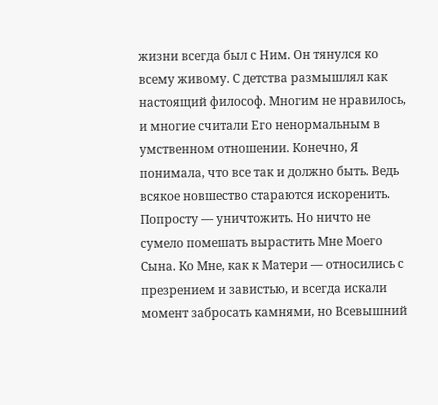жизни всегда был с Ним. Он тянулся ко всему живому. С детства размышлял как настоящий философ. Многим не нравилось, и многие считали Его ненормальным в умственном отношении. Конечно, Я понимала, что все так и должно быть. Ведь всякое новшество стараются искоренить. Попросту — уничтожить. Но ничто не сумело помешать вырастить Мне Моего Сына. Ко Мне, как к Матери — относились с презрением и завистью, и всегда искали момент забросать камнями, но Всевышний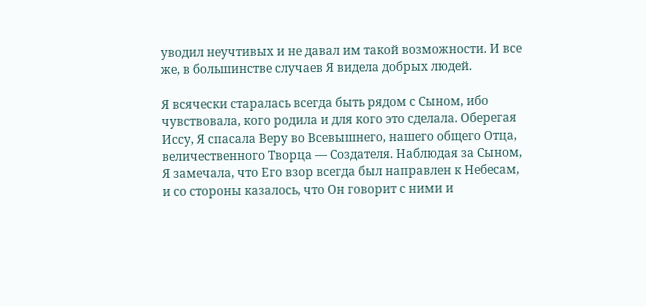уводил неучтивых и не давал им такой возможности. И все же, в большинстве случаев Я видела добрых людей.

Я всячески старалась всегда быть рядом с Сыном, ибо чувствовала, кого родила и для кого это сделала. Оберегая Иссу, Я спасала Веру во Всевышнего, нашего общего Отца, величественного Творца — Создателя. Наблюдая за Сыном, Я замечала, что Его взор всегда был направлен к Небесам, и со стороны казалось, что Он говорит с ними и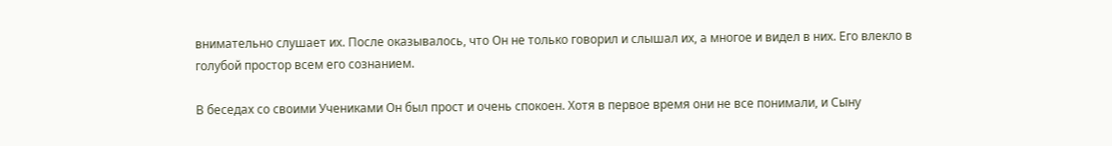внимательно слушает их. После оказывалось, что Он не только говорил и слышал их, а многое и видел в них. Его влекло в голубой простор всем его сознанием.

В беседах со своими Учениками Он был прост и очень спокоен. Хотя в первое время они не все понимали, и Сыну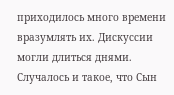приходилось много времени вразумлять их. Дискуссии могли длиться днями. Случалось и такое, что Сын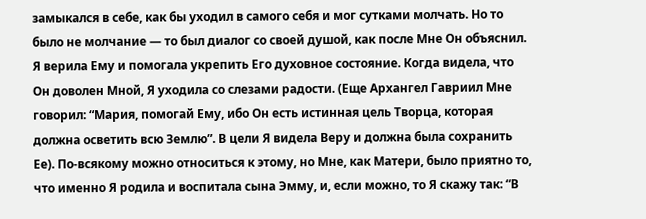замыкался в себе, как бы уходил в самого себя и мог сутками молчать. Но то было не молчание — то был диалог со своей душой, как после Мне Он объяснил. Я верила Ему и помогала укрепить Его духовное состояние. Когда видела, что Он доволен Мной, Я уходила со слезами радости. (Еще Архангел Гавриил Мне говорил: “Мария, помогай Ему, ибо Он есть истинная цель Творца, которая должна осветить всю Землю”. В цели Я видела Веру и должна была сохранить Ее). По-всякому можно относиться к этому, но Мне, как Матери, было приятно то, что именно Я родила и воспитала сына Эмму, и, если можно, то Я скажу так: “В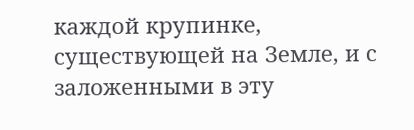каждой крупинке, существующей на Земле, и с заложенными в эту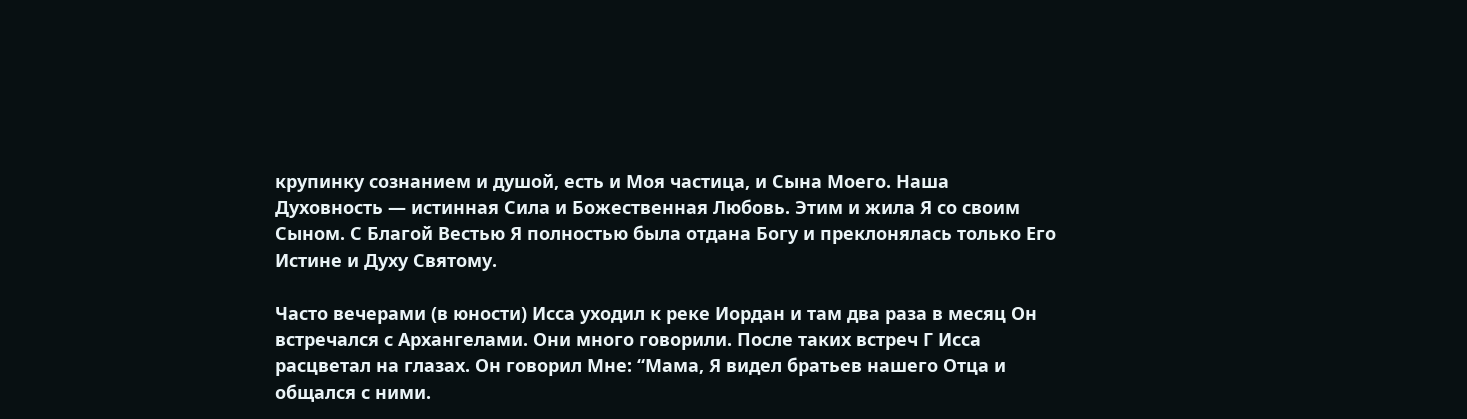крупинку сознанием и душой, есть и Моя частица, и Сына Моего. Наша Духовность — истинная Сила и Божественная Любовь. Этим и жила Я со своим Сыном. С Благой Вестью Я полностью была отдана Богу и преклонялась только Его Истине и Духу Святому.

Часто вечерами (в юности) Исса уходил к реке Иордан и там два раза в месяц Он встречался с Архангелами. Они много говорили. После таких встреч Г Исса расцветал на глазах. Он говорил Мне: “Мама, Я видел братьев нашего Отца и общался с ними.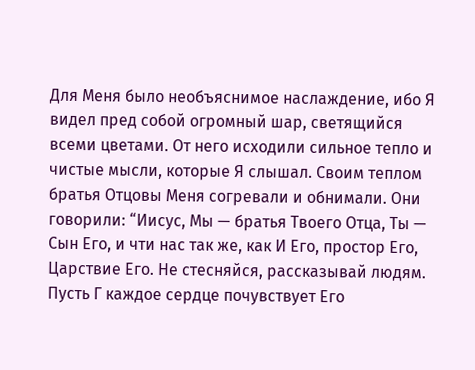Для Меня было необъяснимое наслаждение, ибо Я видел пред собой огромный шар, светящийся всеми цветами. От него исходили сильное тепло и чистые мысли, которые Я слышал. Своим теплом братья Отцовы Меня согревали и обнимали. Они говорили: “Иисус, Мы — братья Твоего Отца, Ты — Сын Его, и чти нас так же, как И Его, простор Его, Царствие Его. Не стесняйся, рассказывай людям. Пусть Г каждое сердце почувствует Его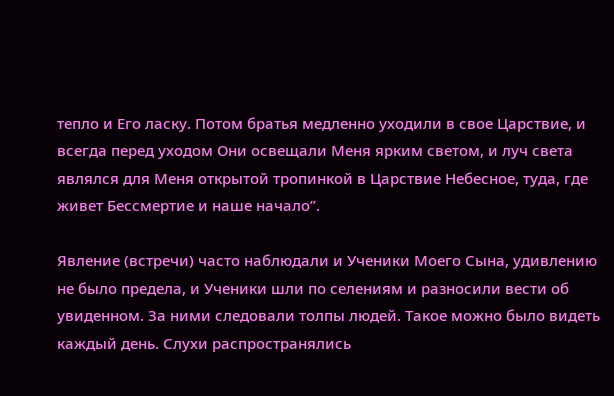тепло и Его ласку. Потом братья медленно уходили в свое Царствие, и всегда перед уходом Они освещали Меня ярким светом, и луч света являлся для Меня открытой тропинкой в Царствие Небесное, туда, где живет Бессмертие и наше начало”.

Явление (встречи) часто наблюдали и Ученики Моего Сына, удивлению не было предела, и Ученики шли по селениям и разносили вести об увиденном. За ними следовали толпы людей. Такое можно было видеть каждый день. Слухи распространялись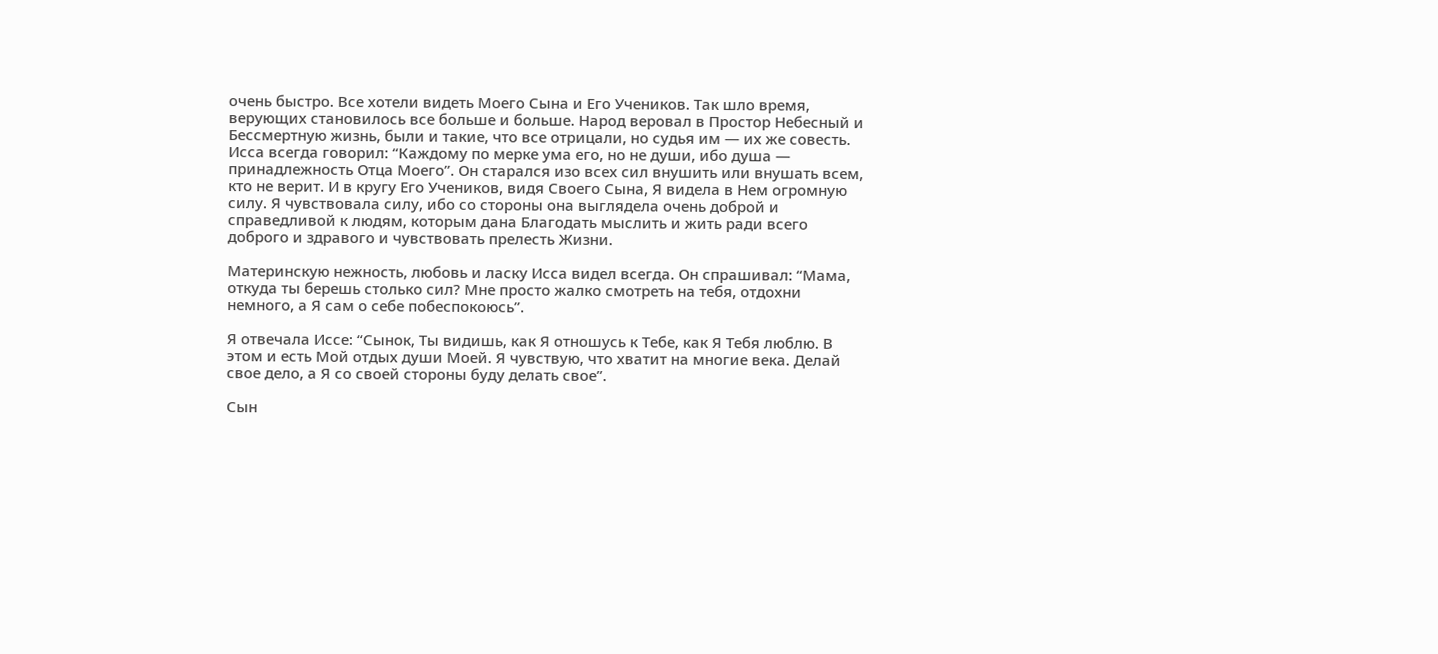очень быстро. Все хотели видеть Моего Сына и Его Учеников. Так шло время, верующих становилось все больше и больше. Народ веровал в Простор Небесный и Бессмертную жизнь, были и такие, что все отрицали, но судья им — их же совесть. Исса всегда говорил: “Каждому по мерке ума его, но не души, ибо душа — принадлежность Отца Моего”. Он старался изо всех сил внушить или внушать всем, кто не верит. И в кругу Его Учеников, видя Своего Сына, Я видела в Нем огромную силу. Я чувствовала силу, ибо со стороны она выглядела очень доброй и справедливой к людям, которым дана Благодать мыслить и жить ради всего доброго и здравого и чувствовать прелесть Жизни.

Материнскую нежность, любовь и ласку Исса видел всегда. Он спрашивал: “Мама, откуда ты берешь столько сил? Мне просто жалко смотреть на тебя, отдохни немного, а Я сам о себе побеспокоюсь”.

Я отвечала Иссе: “Сынок, Ты видишь, как Я отношусь к Тебе, как Я Тебя люблю. В этом и есть Мой отдых души Моей. Я чувствую, что хватит на многие века. Делай свое дело, а Я со своей стороны буду делать свое”.

Сын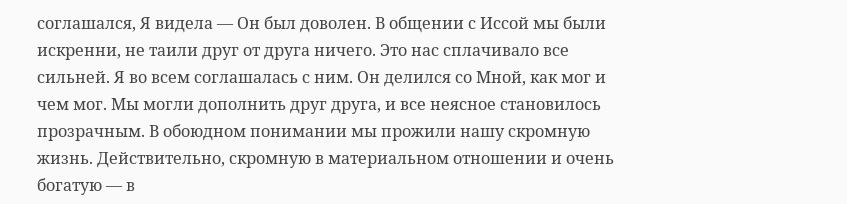соглашался, Я видела — Он был доволен. В общении с Иссой мы были искренни, не таили друг от друга ничего. Это нас сплачивало все сильней. Я во всем соглашалась с ним. Он делился со Мной, как мог и чем мог. Мы могли дополнить друг друга, и все неясное становилось прозрачным. В обоюдном понимании мы прожили нашу скромную жизнь. Действительно, скромную в материальном отношении и очень богатую — в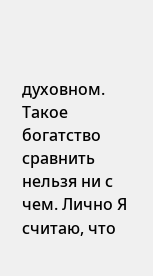духовном. Такое богатство сравнить нельзя ни с чем. Лично Я считаю, что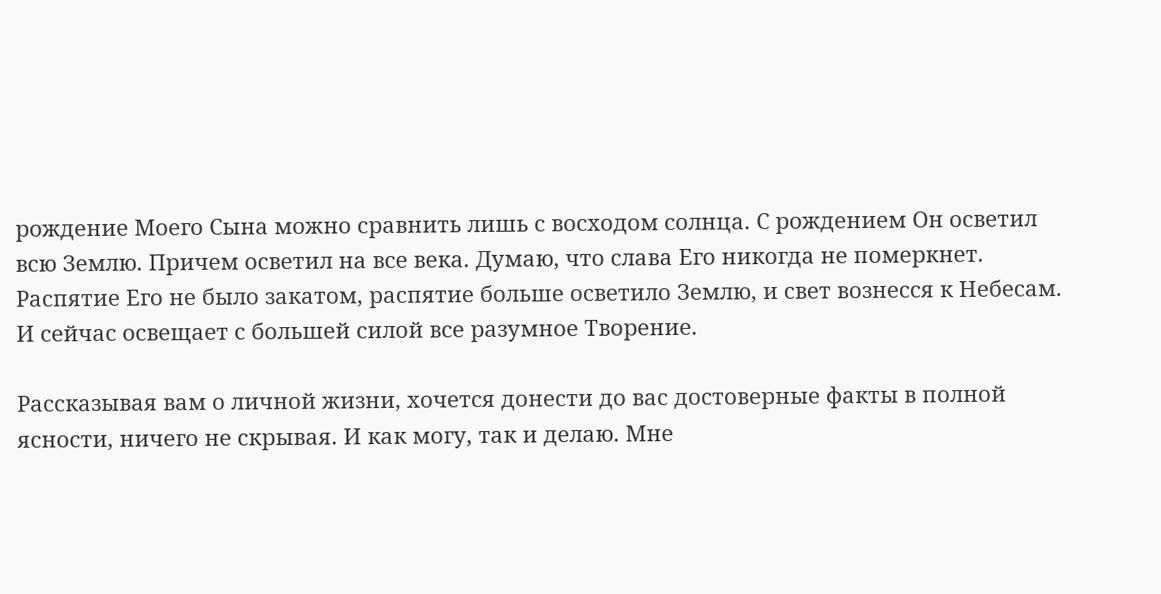рождение Моего Сына можно сравнить лишь с восходом солнца. С рождением Он осветил всю Землю. Причем осветил на все века. Думаю, что слава Его никогда не померкнет. Распятие Его не было закатом, распятие больше осветило Землю, и свет вознесся к Небесам. И сейчас освещает с большей силой все разумное Творение.

Рассказывая вам о личной жизни, хочется донести до вас достоверные факты в полной ясности, ничего не скрывая. И как могу, так и делаю. Мне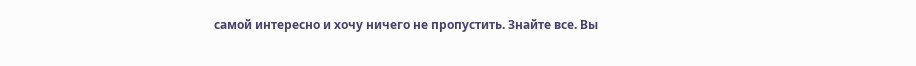самой интересно и хочу ничего не пропустить. Знайте все. Вы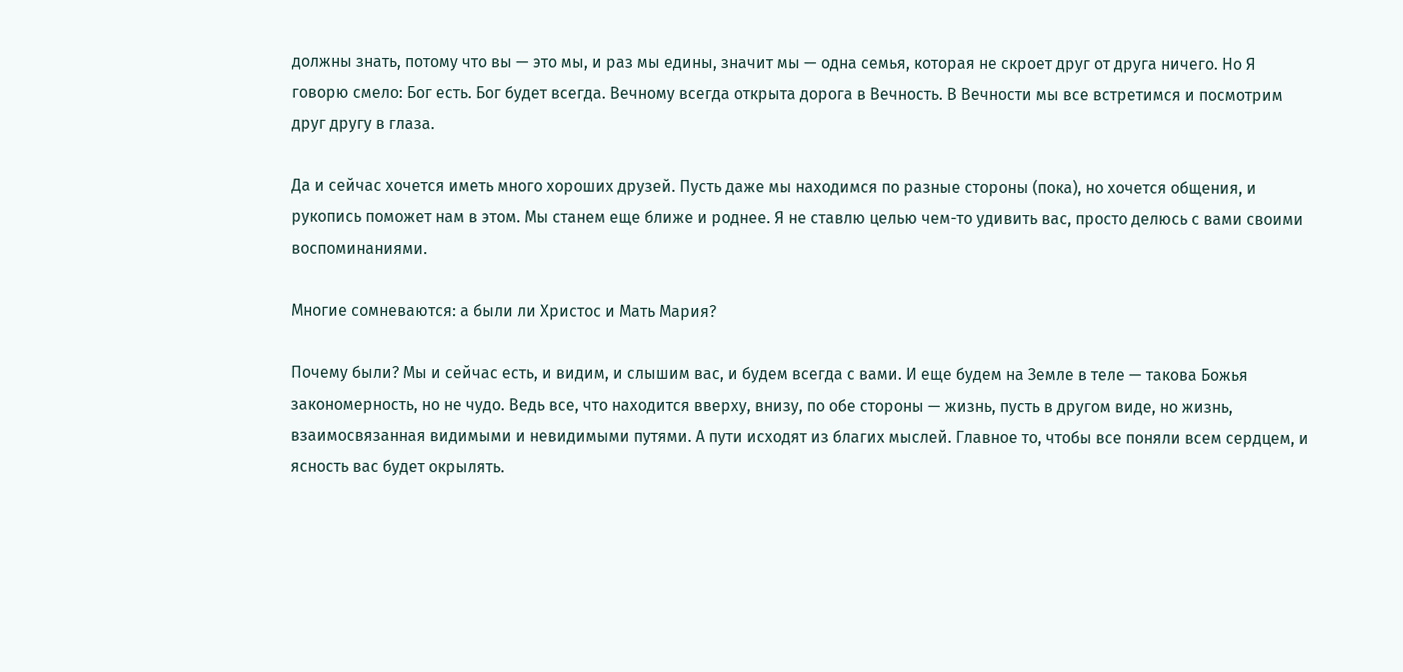должны знать, потому что вы — это мы, и раз мы едины, значит мы — одна семья, которая не скроет друг от друга ничего. Но Я говорю смело: Бог есть. Бог будет всегда. Вечному всегда открыта дорога в Вечность. В Вечности мы все встретимся и посмотрим друг другу в глаза.

Да и сейчас хочется иметь много хороших друзей. Пусть даже мы находимся по разные стороны (пока), но хочется общения, и рукопись поможет нам в этом. Мы станем еще ближе и роднее. Я не ставлю целью чем-то удивить вас, просто делюсь с вами своими воспоминаниями.

Многие сомневаются: а были ли Христос и Мать Мария?

Почему были? Мы и сейчас есть, и видим, и слышим вас, и будем всегда с вами. И еще будем на Земле в теле — такова Божья закономерность, но не чудо. Ведь все, что находится вверху, внизу, по обе стороны — жизнь, пусть в другом виде, но жизнь, взаимосвязанная видимыми и невидимыми путями. А пути исходят из благих мыслей. Главное то, чтобы все поняли всем сердцем, и ясность вас будет окрылять.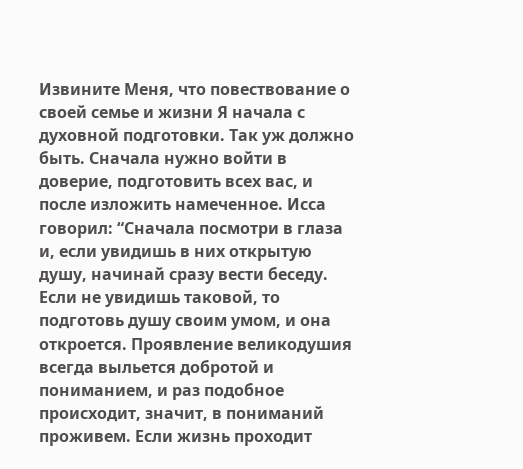Извините Меня, что повествование о своей семье и жизни Я начала с духовной подготовки. Так уж должно быть. Сначала нужно войти в доверие, подготовить всех вас, и после изложить намеченное. Исса говорил: “Сначала посмотри в глаза и, если увидишь в них открытую душу, начинай сразу вести беседу. Если не увидишь таковой, то подготовь душу своим умом, и она откроется. Проявление великодушия всегда выльется добротой и пониманием, и раз подобное происходит, значит, в пониманий проживем. Если жизнь проходит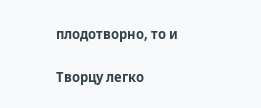плодотворно, то и

Творцу легко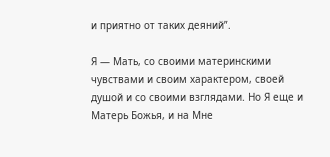и приятно от таких деяний”.

Я — Мать, со своими материнскими чувствами и своим характером, своей душой и со своими взглядами. Но Я еще и Матерь Божья, и на Мне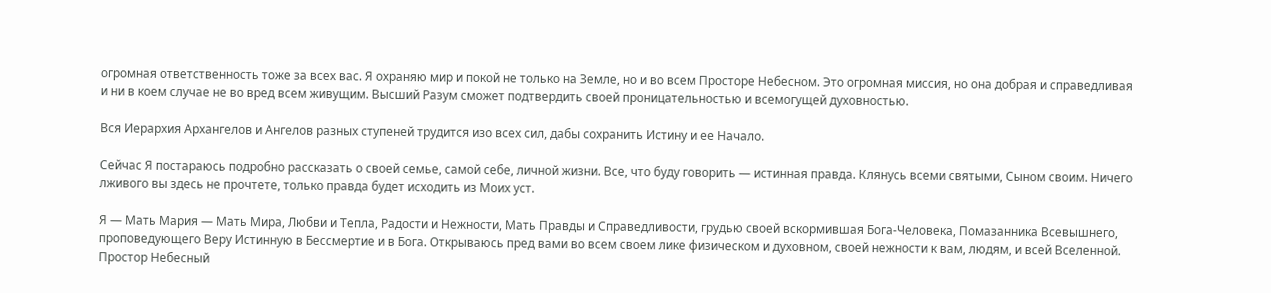огромная ответственность тоже за всех вас. Я охраняю мир и покой не только на Земле, но и во всем Просторе Небесном. Это огромная миссия, но она добрая и справедливая и ни в коем случае не во вред всем живущим. Высший Разум сможет подтвердить своей проницательностью и всемогущей духовностью.

Вся Иерархия Архангелов и Ангелов разных ступеней трудится изо всех сил, дабы сохранить Истину и ее Начало.

Сейчас Я постараюсь подробно рассказать о своей семье, самой себе, личной жизни. Все, что буду говорить — истинная правда. Клянусь всеми святыми, Сыном своим. Ничего лживого вы здесь не прочтете, только правда будет исходить из Моих уст.

Я — Мать Мария — Мать Мира, Любви и Тепла, Радости и Нежности, Мать Правды и Справедливости, грудью своей вскормившая Бога-Человека, Помазанника Всевышнего, проповедующего Веру Истинную в Бессмертие и в Бога. Открываюсь пред вами во всем своем лике физическом и духовном, своей нежности к вам, людям, и всей Вселенной. Простор Небесный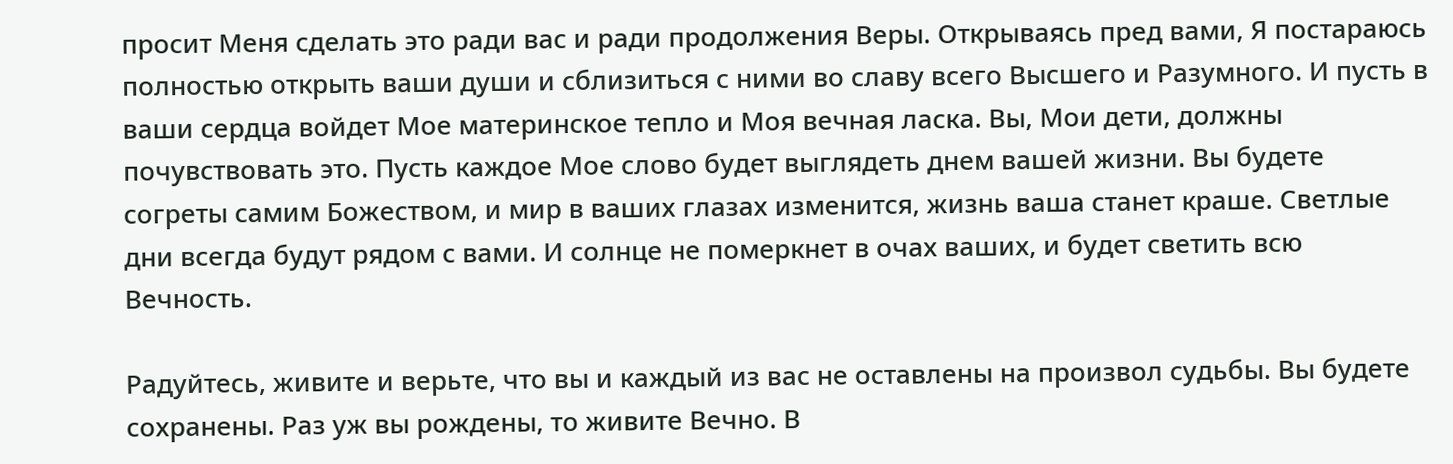просит Меня сделать это ради вас и ради продолжения Веры. Открываясь пред вами, Я постараюсь полностью открыть ваши души и сблизиться с ними во славу всего Высшего и Разумного. И пусть в ваши сердца войдет Мое материнское тепло и Моя вечная ласка. Вы, Мои дети, должны почувствовать это. Пусть каждое Мое слово будет выглядеть днем вашей жизни. Вы будете согреты самим Божеством, и мир в ваших глазах изменится, жизнь ваша станет краше. Светлые дни всегда будут рядом с вами. И солнце не померкнет в очах ваших, и будет светить всю Вечность.

Радуйтесь, живите и верьте, что вы и каждый из вас не оставлены на произвол судьбы. Вы будете сохранены. Раз уж вы рождены, то живите Вечно. В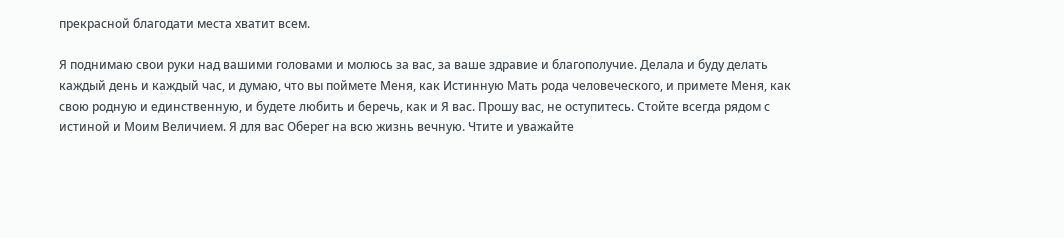прекрасной благодати места хватит всем.

Я поднимаю свои руки над вашими головами и молюсь за вас, за ваше здравие и благополучие. Делала и буду делать каждый день и каждый час, и думаю, что вы поймете Меня, как Истинную Мать рода человеческого, и примете Меня, как свою родную и единственную, и будете любить и беречь, как и Я вас. Прошу вас, не оступитесь. Стойте всегда рядом с истиной и Моим Величием. Я для вас Оберег на всю жизнь вечную. Чтите и уважайте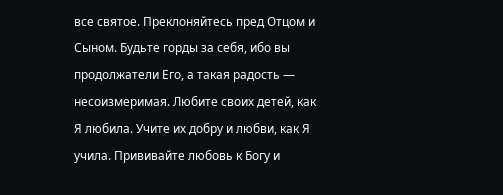все святое. Преклоняйтесь пред Отцом и Сыном. Будьте горды за себя, ибо вы продолжатели Его, а такая радость — несоизмеримая. Любите своих детей, как Я любила. Учите их добру и любви, как Я учила. Прививайте любовь к Богу и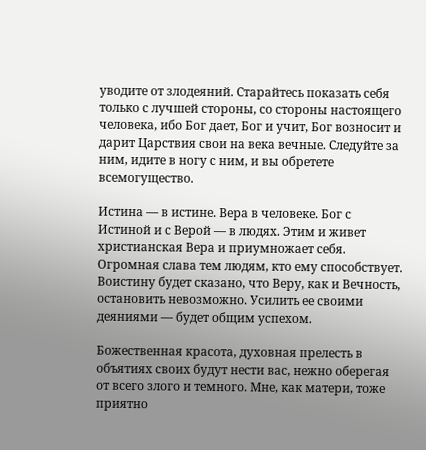уводите от злодеяний. Старайтесь показать себя только с лучшей стороны, со стороны настоящего человека, ибо Бог дает, Бог и учит, Бог возносит и дарит Царствия свои на века вечные. Следуйте за ним, идите в ногу с ним, и вы обретете всемогущество.

Истина — в истине. Вера в человеке. Бог с Истиной и с Верой — в людях. Этим и живет христианская Вера и приумножает себя. Огромная слава тем людям, кто ему способствует. Воистину будет сказано, что Веру, как и Вечность, остановить невозможно. Усилить ее своими деяниями — будет общим успехом.

Божественная красота, духовная прелесть в объятиях своих будут нести вас, нежно оберегая от всего злого и темного. Мне, как матери, тоже приятно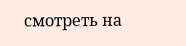смотреть на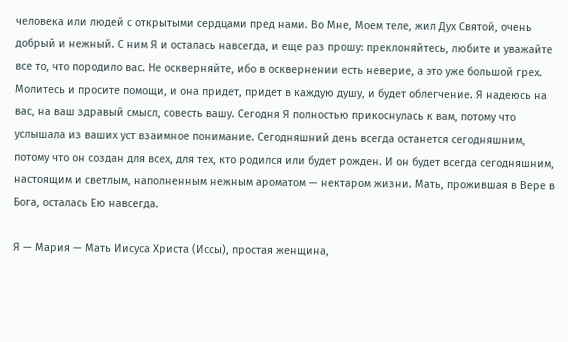человека или людей с открытыми сердцами пред нами. Во Мне, Моем теле, жил Дух Святой, очень добрый и нежный. С ним Я и осталась навсегда, и еще раз прошу: преклоняйтесь, любите и уважайте все то, что породило вас. Не оскверняйте, ибо в осквернении есть неверие, а это уже большой грех. Молитесь и просите помощи, и она придет, придет в каждую душу, и будет облегчение. Я надеюсь на вас, на ваш здравый смысл, совесть вашу. Сегодня Я полностью прикоснулась к вам, потому что услышала из ваших уст взаимное понимание. Сегодняшний день всегда останется сегодняшним, потому что он создан для всех, для тех, кто родился или будет рожден. И он будет всегда сегодняшним, настоящим и светлым, наполненным нежным ароматом — нектаром жизни. Мать, прожившая в Вере в Бога, осталась Ею навсегда.

Я — Мария — Мать Иисуса Христа (Иссы), простая женщина,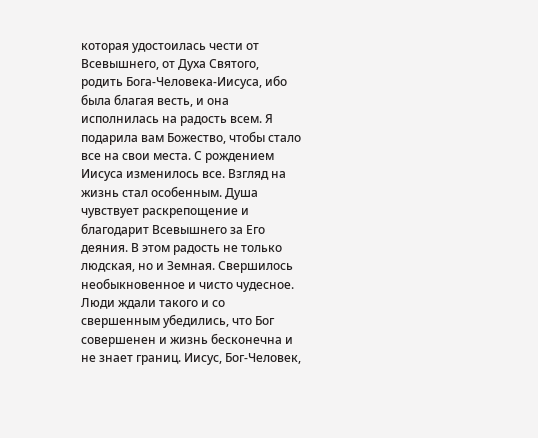которая удостоилась чести от Всевышнего, от Духа Святого, родить Бога-Человека-Иисуса, ибо была благая весть, и она исполнилась на радость всем. Я подарила вам Божество, чтобы стало все на свои места. С рождением Иисуса изменилось все. Взгляд на жизнь стал особенным. Душа чувствует раскрепощение и благодарит Всевышнего за Его деяния. В этом радость не только людская, но и Земная. Свершилось необыкновенное и чисто чудесное. Люди ждали такого и со свершенным убедились, что Бог совершенен и жизнь бесконечна и не знает границ. Иисус, Бог-Человек,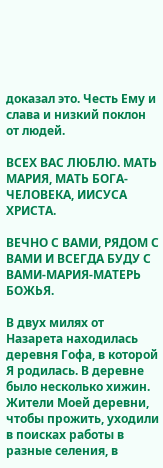доказал это. Честь Ему и слава и низкий поклон от людей.

ВСЕХ ВАС ЛЮБЛЮ. МАТЬ МАРИЯ, МАТЬ БОГА-ЧЕЛОВЕКА, ИИСУСА ХРИСТА.

ВЕЧНО С ВАМИ, РЯДОМ С ВАМИ И ВСЕГДА БУДУ С ВАМИ-МАРИЯ-МАТЕРЬ БОЖЬЯ.

В двух милях от Назарета находилась деревня Гофа, в которой Я родилась. В деревне было несколько хижин. Жители Моей деревни, чтобы прожить, уходили в поисках работы в разные селения, в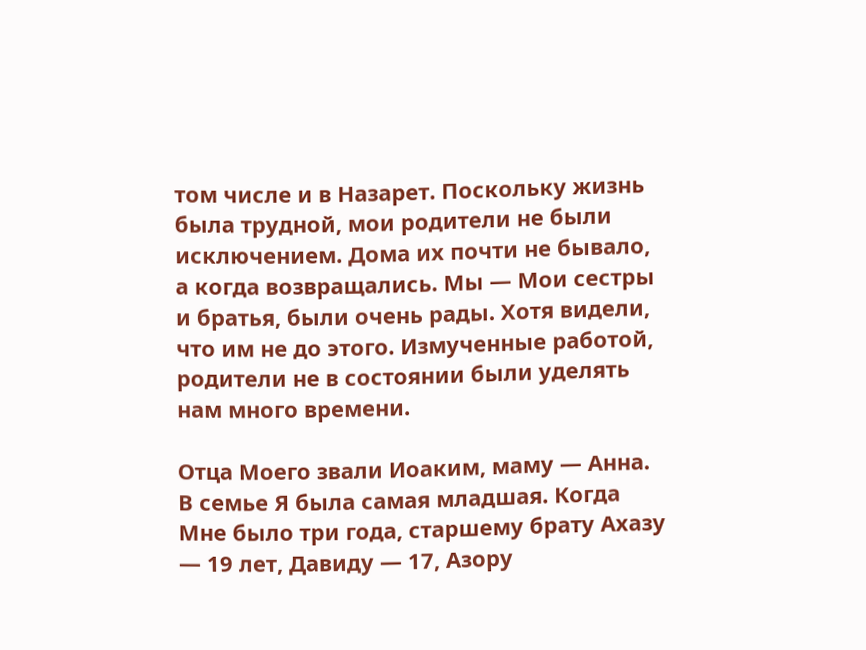том числе и в Назарет. Поскольку жизнь была трудной, мои родители не были исключением. Дома их почти не бывало, а когда возвращались. Мы — Мои сестры и братья, были очень рады. Хотя видели, что им не до этого. Измученные работой, родители не в состоянии были уделять нам много времени.

Отца Моего звали Иоаким, маму — Анна. В семье Я была самая младшая. Когда Мне было три года, старшему брату Ахазу — 19 лет, Давиду — 17, Азору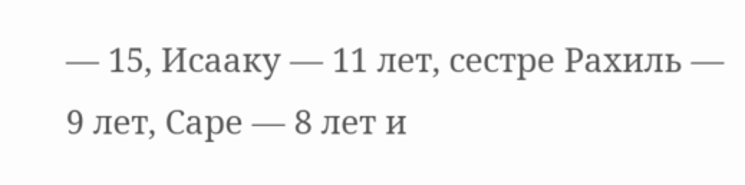— 15, Исааку — 11 лет, сестре Рахиль — 9 лет, Саре — 8 лет и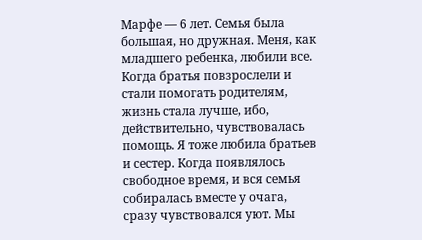Марфе — 6 лет. Семья была большая, но дружная. Меня, как младшего ребенка, любили все. Когда братья повзрослели и стали помогать родителям, жизнь стала лучше, ибо, действительно, чувствовалась помощь. Я тоже любила братьев и сестер. Когда появлялось свободное время, и вся семья собиралась вместе у очага, сразу чувствовался уют. Мы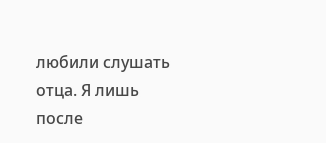любили слушать отца. Я лишь после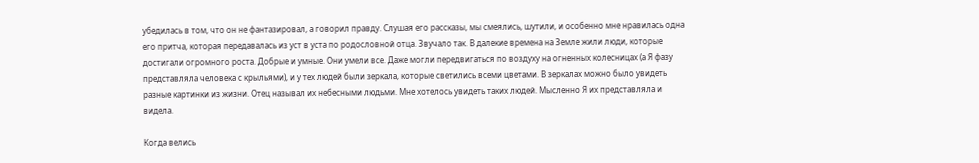убедилась в том, что он не фантазировал, а говорил правду. Слушая его рассказы, мы смеялись, шутили, и особенно мне нравилась одна его притча, которая передавалась из уст в уста по родословной отца. Звучало так. В далекие времена на Земле жили люди, которые достигали огромного роста. Добрые и умные. Они умели все. Даже могли передвигаться по воздуху на огненных колесницах (а Я фазу представляла человека с крыльями), и у тех людей были зеркала, которые светились всеми цветами. В зеркалах можно было увидеть разные картинки из жизни. Отец называл их небесными людьми. Мне хотелось увидеть таких людей. Мысленно Я их представляла и видела.

Когда велись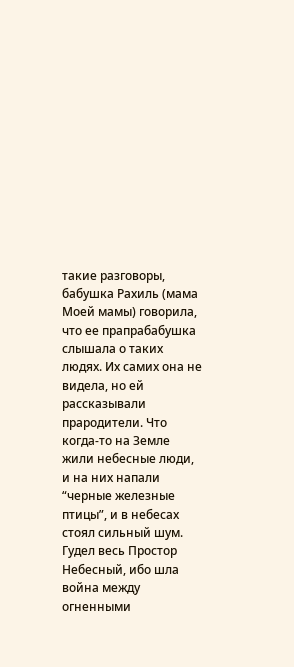такие разговоры, бабушка Рахиль (мама Моей мамы) говорила, что ее прапрабабушка слышала о таких людях. Их самих она не видела, но ей рассказывали прародители. Что когда-то на Земле жили небесные люди, и на них напали “черные железные птицы”, и в небесах стоял сильный шум. Гудел весь Простор Небесный, ибо шла война между огненными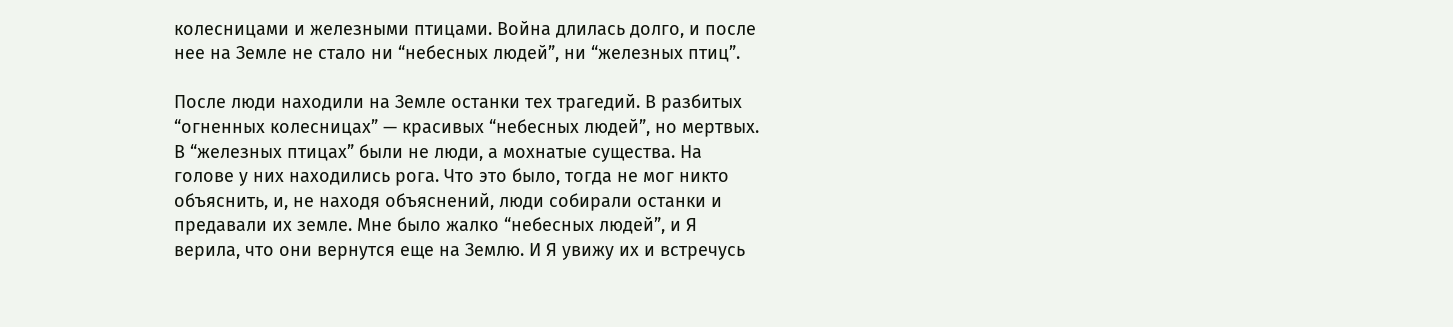колесницами и железными птицами. Война длилась долго, и после нее на Земле не стало ни “небесных людей”, ни “железных птиц”.

После люди находили на Земле останки тех трагедий. В разбитых “огненных колесницах” — красивых “небесных людей”, но мертвых. В “железных птицах” были не люди, а мохнатые существа. На голове у них находились рога. Что это было, тогда не мог никто объяснить, и, не находя объяснений, люди собирали останки и предавали их земле. Мне было жалко “небесных людей”, и Я верила, что они вернутся еще на Землю. И Я увижу их и встречусь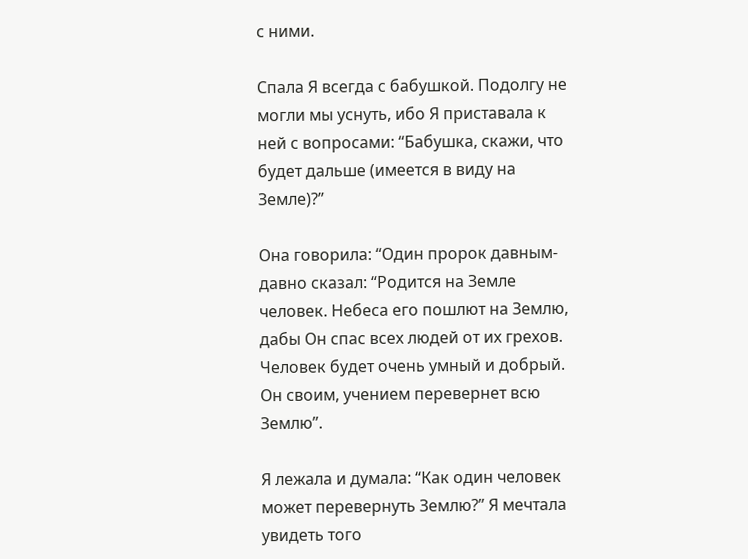с ними.

Спала Я всегда с бабушкой. Подолгу не могли мы уснуть, ибо Я приставала к ней с вопросами: “Бабушка, скажи, что будет дальше (имеется в виду на Земле)?”

Она говорила: “Один пророк давным-давно сказал: “Родится на Земле человек. Небеса его пошлют на Землю, дабы Он спас всех людей от их грехов. Человек будет очень умный и добрый. Он своим, учением перевернет всю Землю”.

Я лежала и думала: “Как один человек может перевернуть Землю?” Я мечтала увидеть того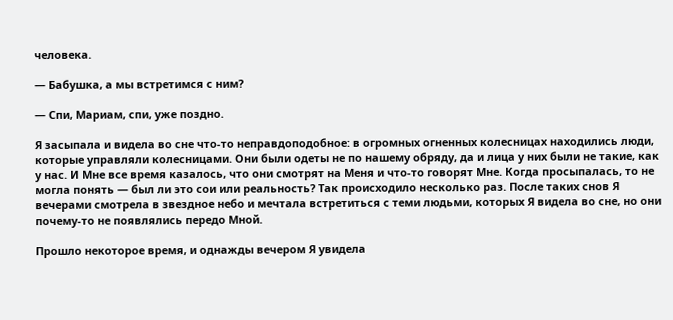человека.

— Бабушка, а мы встретимся с ним?

— Спи, Мариам, спи, уже поздно.

Я засыпала и видела во сне что-то неправдоподобное: в огромных огненных колесницах находились люди, которые управляли колесницами. Они были одеты не по нашему обряду, да и лица у них были не такие, как у нас. И Мне все время казалось, что они смотрят на Меня и что-то говорят Мне. Когда просыпалась, то не могла понять — был ли это сои или реальность? Так происходило несколько раз. После таких снов Я вечерами смотрела в звездное небо и мечтала встретиться с теми людьми, которых Я видела во сне, но они почему-то не появлялись передо Мной.

Прошло некоторое время, и однажды вечером Я увидела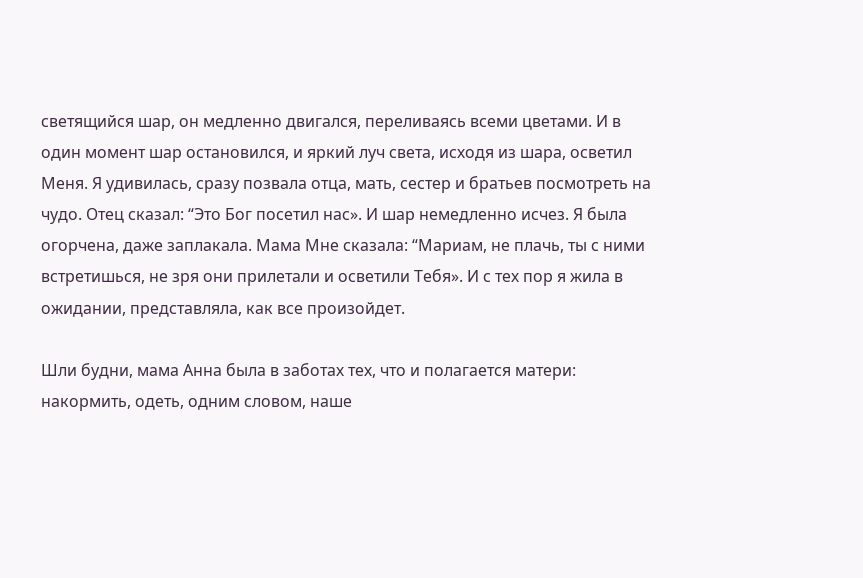светящийся шар, он медленно двигался, переливаясь всеми цветами. И в один момент шар остановился, и яркий луч света, исходя из шара, осветил Меня. Я удивилась, сразу позвала отца, мать, сестер и братьев посмотреть на чудо. Отец сказал: “Это Бог посетил нас». И шар немедленно исчез. Я была огорчена, даже заплакала. Мама Мне сказала: “Мариам, не плачь, ты с ними встретишься, не зря они прилетали и осветили Тебя». И с тех пор я жила в ожидании, представляла, как все произойдет.

Шли будни, мама Анна была в заботах тех, что и полагается матери: накормить, одеть, одним словом, наше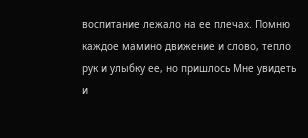воспитание лежало на ее плечах. Помню каждое мамино движение и слово, тепло рук и улыбку ее, но пришлось Мне увидеть и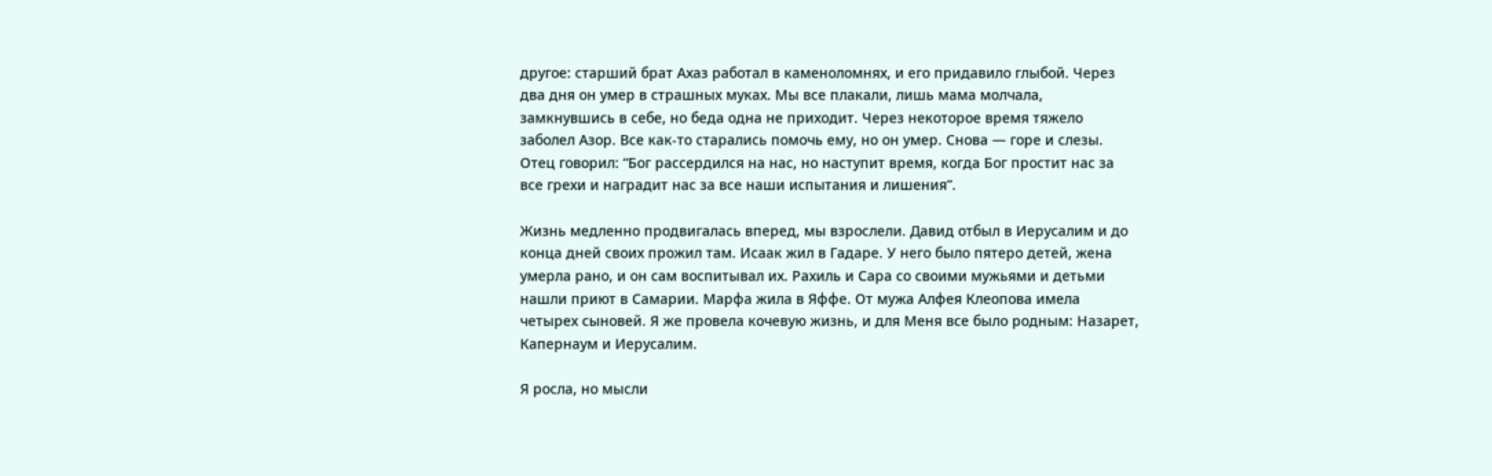другое: старший брат Ахаз работал в каменоломнях, и его придавило глыбой. Через два дня он умер в страшных муках. Мы все плакали, лишь мама молчала, замкнувшись в себе, но беда одна не приходит. Через некоторое время тяжело заболел Азор. Все как-то старались помочь ему, но он умер. Снова — горе и слезы. Отец говорил: “Бог рассердился на нас, но наступит время, когда Бог простит нас за все грехи и наградит нас за все наши испытания и лишения”.

Жизнь медленно продвигалась вперед, мы взрослели. Давид отбыл в Иерусалим и до конца дней своих прожил там. Исаак жил в Гадаре. У него было пятеро детей, жена умерла рано, и он сам воспитывал их. Рахиль и Сара со своими мужьями и детьми нашли приют в Самарии. Марфа жила в Яффе. От мужа Алфея Клеопова имела четырех сыновей. Я же провела кочевую жизнь, и для Меня все было родным: Назарет, Капернаум и Иерусалим.

Я росла, но мысли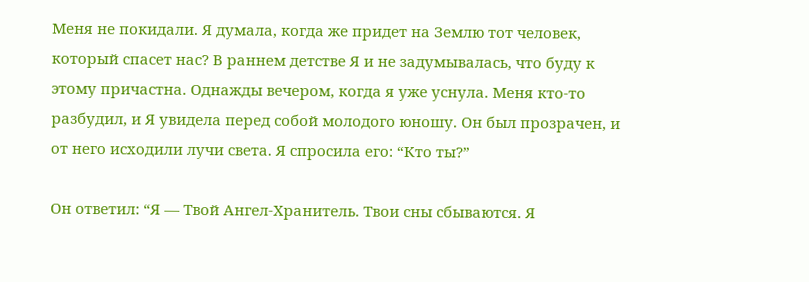Меня не покидали. Я думала, когда же придет на Землю тот человек, который спасет нас? В раннем детстве Я и не задумывалась, что буду к этому причастна. Однажды вечером, когда я уже уснула. Меня кто-то разбудил, и Я увидела перед собой молодого юношу. Он был прозрачен, и от него исходили лучи света. Я спросила его: “Кто ты?”

Он ответил: “Я — Твой Ангел-Хранитель. Твои сны сбываются. Я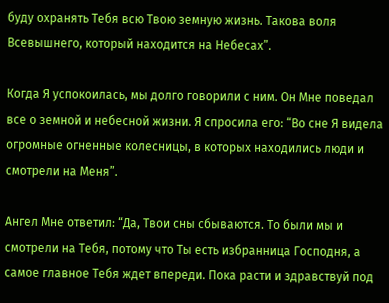буду охранять Тебя всю Твою земную жизнь. Такова воля Всевышнего, который находится на Небесах”.

Когда Я успокоилась, мы долго говорили с ним. Он Мне поведал все о земной и небесной жизни. Я спросила его: “Во сне Я видела огромные огненные колесницы, в которых находились люди и смотрели на Меня”.

Ангел Мне ответил: “Да, Твои сны сбываются. То были мы и смотрели на Тебя, потому что Ты есть избранница Господня, а самое главное Тебя ждет впереди. Пока расти и здравствуй под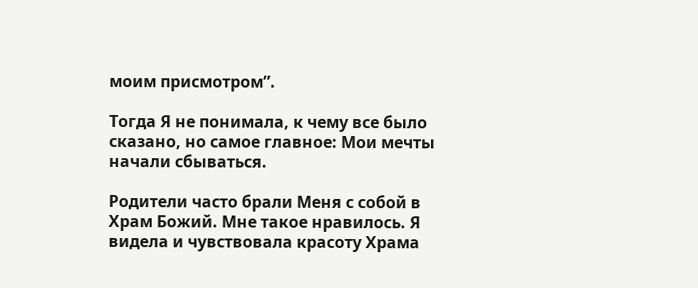моим присмотром”.

Тогда Я не понимала, к чему все было сказано, но самое главное: Мои мечты начали сбываться.

Родители часто брали Меня с собой в Храм Божий. Мне такое нравилось. Я видела и чувствовала красоту Храма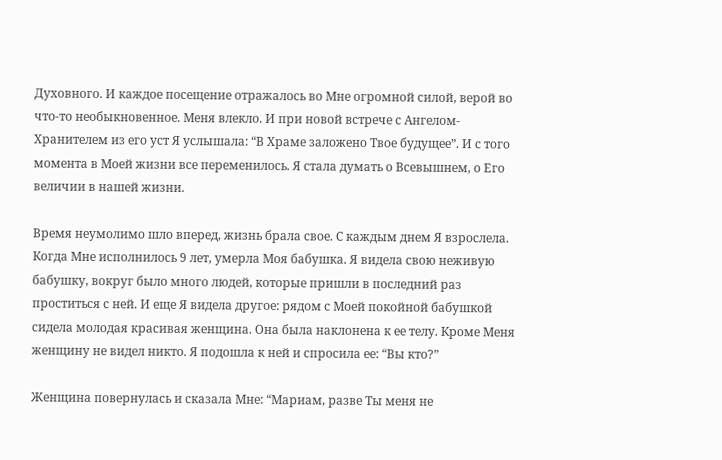Духовного. И каждое посещение отражалось во Мне огромной силой, верой во что-то необыкновенное. Меня влекло. И при новой встрече с Ангелом-Хранителем из его уст Я услышала: “В Храме заложено Твое будущее”. И с того момента в Моей жизни все переменилось. Я стала думать о Всевышнем, о Его величии в нашей жизни.

Время неумолимо шло вперед, жизнь брала свое. С каждым днем Я взрослела. Когда Мне исполнилось 9 лет, умерла Моя бабушка. Я видела свою неживую бабушку, вокруг было много людей, которые пришли в последний раз проститься с ней. И еще Я видела другое: рядом с Моей покойной бабушкой сидела молодая красивая женщина. Она была наклонена к ее телу. Кроме Меня женщину не видел никто. Я подошла к ней и спросила ее: “Вы кто?”

Женщина повернулась и сказала Мне: “Мариам, разве Ты меня не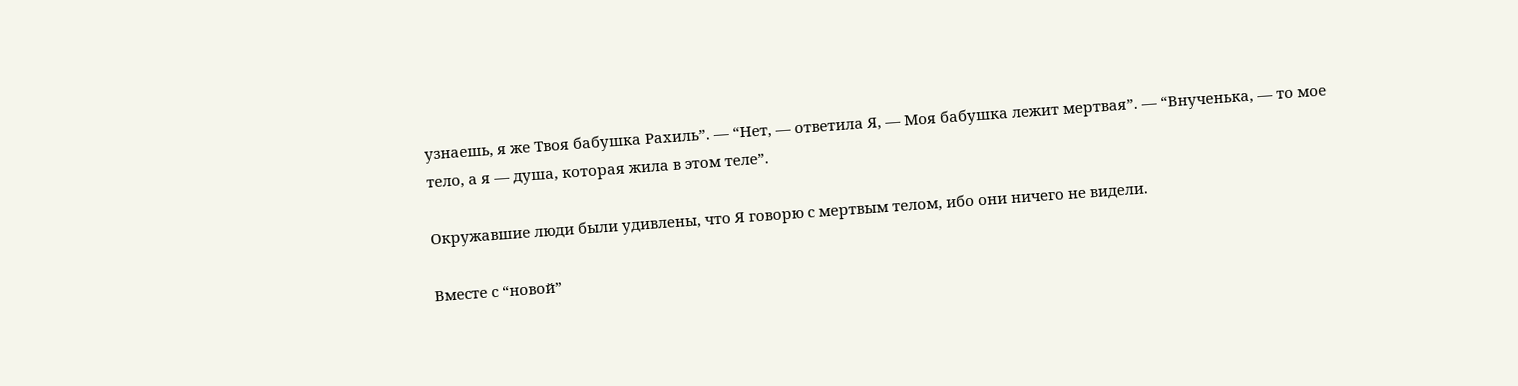узнаешь, я же Твоя бабушка Рахиль”. — “Нет, — ответила Я, — Моя бабушка лежит мертвая”. — “Внученька, — то мое тело, а я — душа, которая жила в этом теле”.

Окружавшие люди были удивлены, что Я говорю с мертвым телом, ибо они ничего не видели.

Вместе с “новой”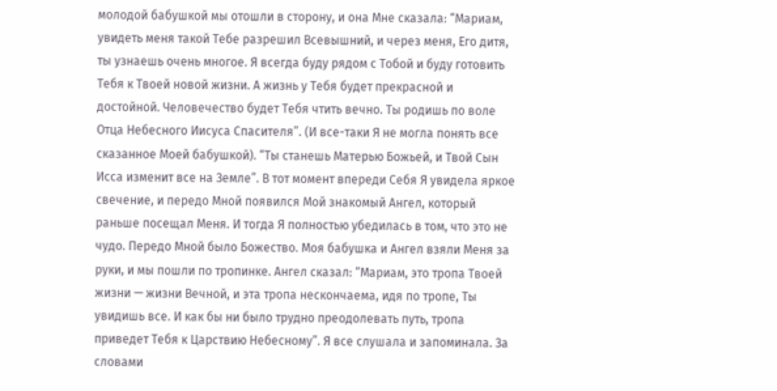молодой бабушкой мы отошли в сторону, и она Мне сказала: “Мариам, увидеть меня такой Тебе разрешил Всевышний, и через меня, Его дитя, ты узнаешь очень многое. Я всегда буду рядом с Тобой и буду готовить Тебя к Твоей новой жизни. А жизнь у Тебя будет прекрасной и достойной. Человечество будет Тебя чтить вечно. Ты родишь по воле Отца Небесного Иисуса Спасителя”. (И все-таки Я не могла понять все сказанное Моей бабушкой). “Ты станешь Матерью Божьей, и Твой Сын Исса изменит все на Земле”. В тот момент впереди Себя Я увидела яркое свечение, и передо Мной появился Мой знакомый Ангел, который раньше посещал Меня. И тогда Я полностью убедилась в том, что это не чудо. Передо Мной было Божество. Моя бабушка и Ангел взяли Меня за руки, и мы пошли по тропинке. Ангел сказал: “Мариам, это тропа Твоей жизни — жизни Вечной, и эта тропа нескончаема, идя по тропе, Ты увидишь все. И как бы ни было трудно преодолевать путь, тропа приведет Тебя к Царствию Небесному”. Я все слушала и запоминала. За словами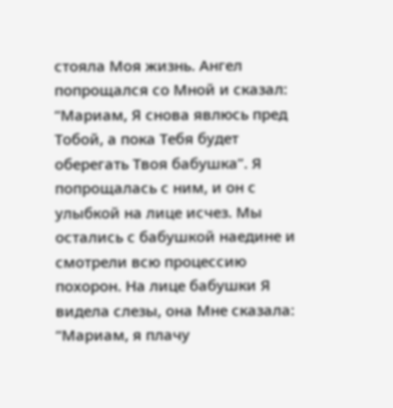стояла Моя жизнь. Ангел попрощался со Мной и сказал: “Мариам, Я снова явлюсь пред Тобой, а пока Тебя будет оберегать Твоя бабушка”. Я попрощалась с ним, и он с улыбкой на лице исчез. Мы остались с бабушкой наедине и смотрели всю процессию похорон. На лице бабушки Я видела слезы, она Мне сказала: “Мариам, я плачу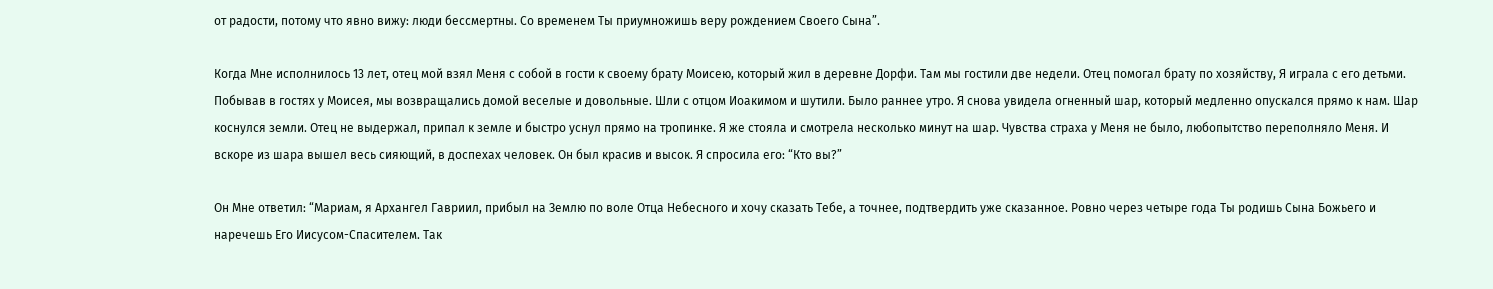от радости, потому что явно вижу: люди бессмертны. Со временем Ты приумножишь веру рождением Своего Сына”.

Когда Мне исполнилось 13 лет, отец мой взял Меня с собой в гости к своему брату Моисею, который жил в деревне Дорфи. Там мы гостили две недели. Отец помогал брату по хозяйству, Я играла с его детьми. Побывав в гостях у Моисея, мы возвращались домой веселые и довольные. Шли с отцом Иоакимом и шутили. Было раннее утро. Я снова увидела огненный шар, который медленно опускался прямо к нам. Шар коснулся земли. Отец не выдержал, припал к земле и быстро уснул прямо на тропинке. Я же стояла и смотрела несколько минут на шар. Чувства страха у Меня не было, любопытство переполняло Меня. И вскоре из шара вышел весь сияющий, в доспехах человек. Он был красив и высок. Я спросила его: “Кто вы?”

Он Мне ответил: “Мариам, я Архангел Гавриил, прибыл на Землю по воле Отца Небесного и хочу сказать Тебе, а точнее, подтвердить уже сказанное. Ровно через четыре года Ты родишь Сына Божьего и наречешь Его Иисусом-Спасителем. Так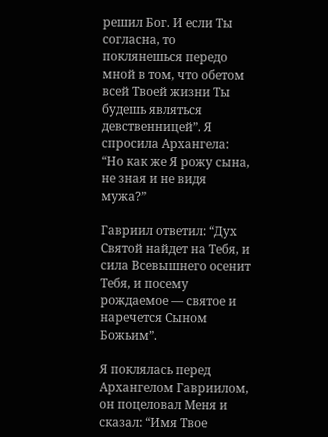решил Бог. И если Ты согласна, то поклянешься передо мной в том, что обетом всей Твоей жизни Ты будешь являться девственницей”. Я спросила Архангела: “Но как же Я рожу сына, не зная и не видя мужа?”

Гавриил ответил: “Дух Святой найдет на Тебя, и сила Всевышнего осенит Тебя, и посему рождаемое — святое и наречется Сыном Божьим”.

Я поклялась перед Архангелом Гавриилом, он поцеловал Меня и сказал: “Имя Твое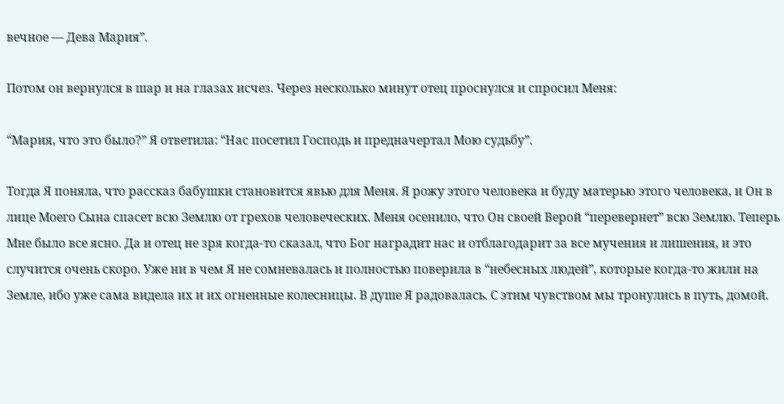вечное — Дева Мария”.

Потом он вернулся в шар и на глазах исчез. Через несколько минут отец проснулся и спросил Меня:

“Мария, что это было?” Я ответила: “Нас посетил Господь и предначертал Мою судьбу”.

Тогда Я поняла, что рассказ бабушки становится явью для Меня. Я рожу этого человека и буду матерью этого человека, и Он в лице Моего Сына спасет всю Землю от грехов человеческих. Меня осенило, что Он своей Верой “перевернет” всю Землю. Теперь Мне было все ясно. Да и отец не зря когда-то сказал, что Бог наградит нас и отблагодарит за все мучения и лишения, и это случится очень скоро. Уже ни в чем Я не сомневалась и полностью поверила в “небесных людей”, которые когда-то жили на Земле, ибо уже сама видела их и их огненные колесницы. В душе Я радовалась. С этим чувством мы тронулись в путь, домой.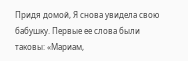Придя домой, Я снова увидела свою бабушку. Первые ее слова были таковы: «Мариам,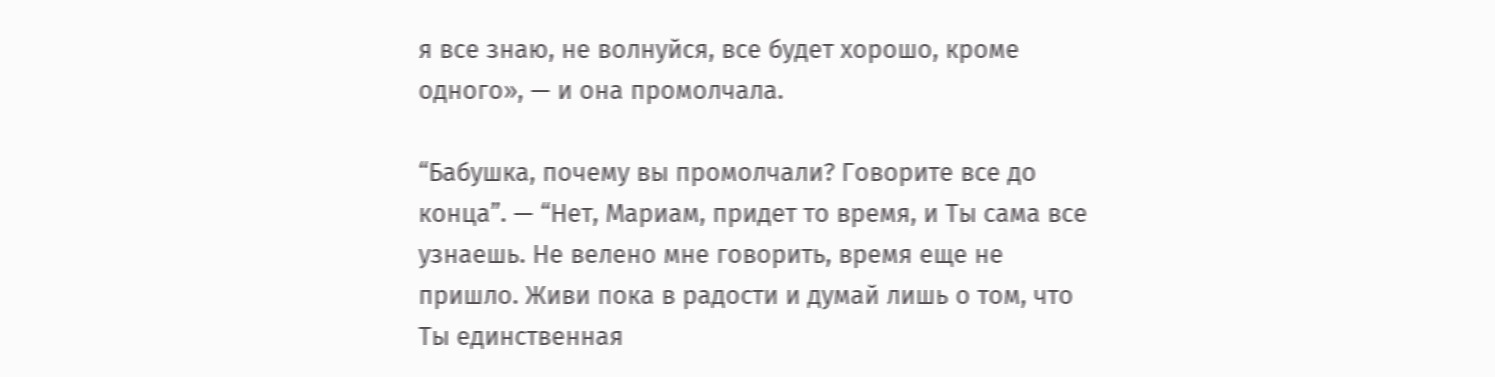я все знаю, не волнуйся, все будет хорошо, кроме одного», — и она промолчала.

“Бабушка, почему вы промолчали? Говорите все до конца”. — “Нет, Мариам, придет то время, и Ты сама все узнаешь. Не велено мне говорить, время еще не пришло. Живи пока в радости и думай лишь о том, что Ты единственная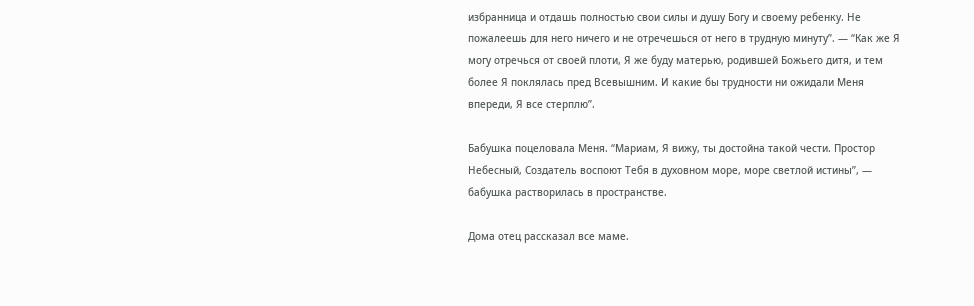избранница и отдашь полностью свои силы и душу Богу и своему ребенку. Не пожалеешь для него ничего и не отречешься от него в трудную минуту”. — “Как же Я могу отречься от своей плоти, Я же буду матерью, родившей Божьего дитя, и тем более Я поклялась пред Всевышним. И какие бы трудности ни ожидали Меня впереди, Я все стерплю”.

Бабушка поцеловала Меня. “Мариам, Я вижу, ты достойна такой чести. Простор Небесный, Создатель воспоют Тебя в духовном море, море светлой истины”, — бабушка растворилась в пространстве.

Дома отец рассказал все маме.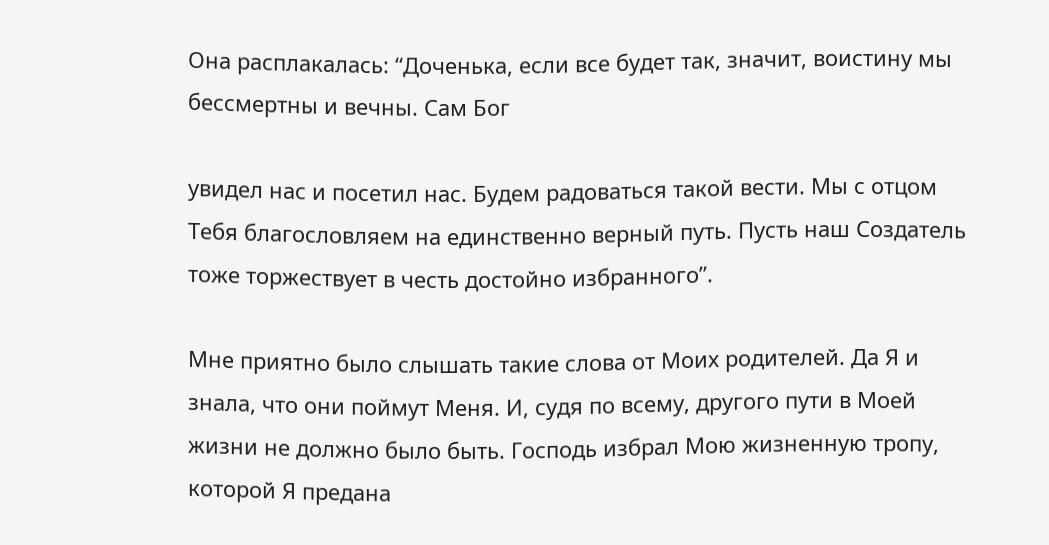Она расплакалась: “Доченька, если все будет так, значит, воистину мы бессмертны и вечны. Сам Бог

увидел нас и посетил нас. Будем радоваться такой вести. Мы с отцом Тебя благословляем на единственно верный путь. Пусть наш Создатель тоже торжествует в честь достойно избранного”.

Мне приятно было слышать такие слова от Моих родителей. Да Я и знала, что они поймут Меня. И, судя по всему, другого пути в Моей жизни не должно было быть. Господь избрал Мою жизненную тропу, которой Я предана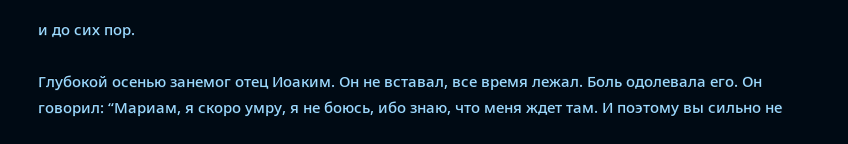и до сих пор.

Глубокой осенью занемог отец Иоаким. Он не вставал, все время лежал. Боль одолевала его. Он говорил: “Мариам, я скоро умру, я не боюсь, ибо знаю, что меня ждет там. И поэтому вы сильно не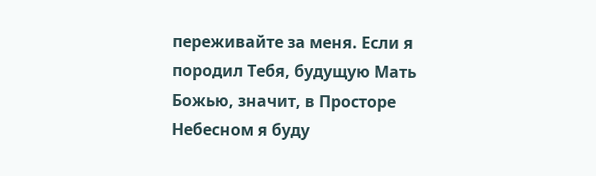переживайте за меня. Если я породил Тебя, будущую Мать Божью, значит, в Просторе Небесном я буду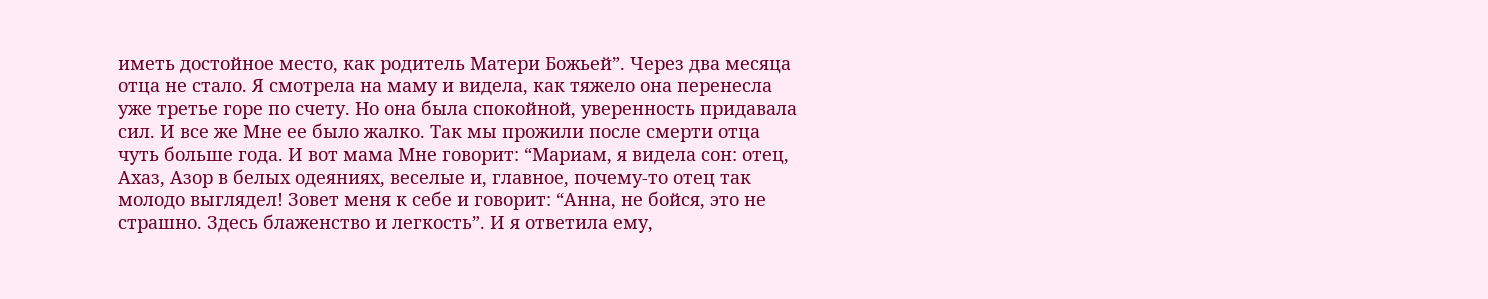иметь достойное место, как родитель Матери Божьей”. Через два месяца отца не стало. Я смотрела на маму и видела, как тяжело она перенесла уже третье горе по счету. Но она была спокойной, уверенность придавала сил. И все же Мне ее было жалко. Так мы прожили после смерти отца чуть больше года. И вот мама Мне говорит: “Мариам, я видела сон: отец, Ахаз, Азор в белых одеяниях, веселые и, главное, почему-то отец так молодо выглядел! Зовет меня к себе и говорит: “Анна, не бойся, это не страшно. Здесь блаженство и легкость”. И я ответила ему,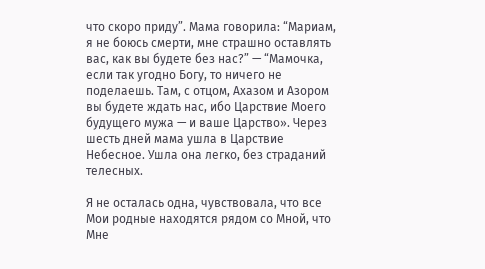что скоро приду”. Мама говорила: “Мариам, я не боюсь смерти, мне страшно оставлять вас, как вы будете без нас?” — “Мамочка, если так угодно Богу, то ничего не поделаешь. Там, с отцом, Ахазом и Азором вы будете ждать нас, ибо Царствие Моего будущего мужа — и ваше Царство». Через шесть дней мама ушла в Царствие Небесное. Ушла она легко, без страданий телесных.

Я не осталась одна, чувствовала, что все Мои родные находятся рядом со Мной, что Мне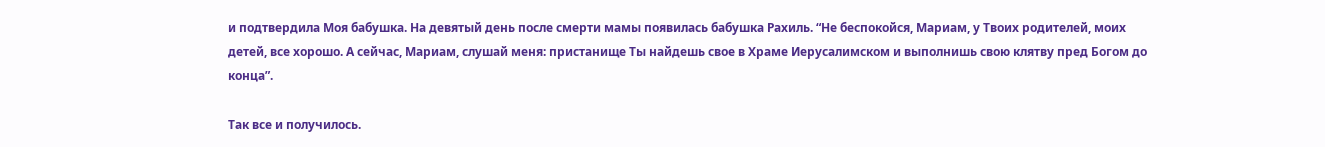и подтвердила Моя бабушка. На девятый день после смерти мамы появилась бабушка Рахиль. “Не беспокойся, Мариам, у Твоих родителей, моих детей, все хорошо. А сейчас, Мариам, слушай меня: пристанище Ты найдешь свое в Храме Иерусалимском и выполнишь свою клятву пред Богом до конца”.

Так все и получилось.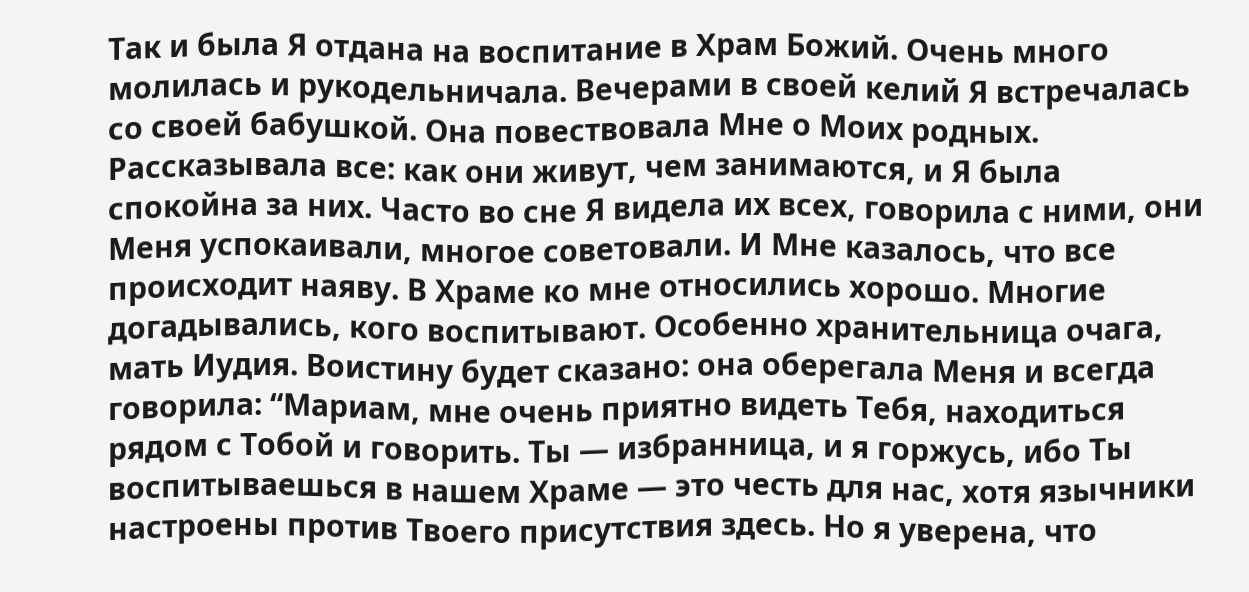Так и была Я отдана на воспитание в Храм Божий. Очень много молилась и рукодельничала. Вечерами в своей келий Я встречалась со своей бабушкой. Она повествовала Мне о Моих родных. Рассказывала все: как они живут, чем занимаются, и Я была спокойна за них. Часто во сне Я видела их всех, говорила с ними, они Меня успокаивали, многое советовали. И Мне казалось, что все происходит наяву. В Храме ко мне относились хорошо. Многие догадывались, кого воспитывают. Особенно хранительница очага, мать Иудия. Воистину будет сказано: она оберегала Меня и всегда говорила: “Мариам, мне очень приятно видеть Тебя, находиться рядом с Тобой и говорить. Ты — избранница, и я горжусь, ибо Ты воспитываешься в нашем Храме — это честь для нас, хотя язычники настроены против Твоего присутствия здесь. Но я уверена, что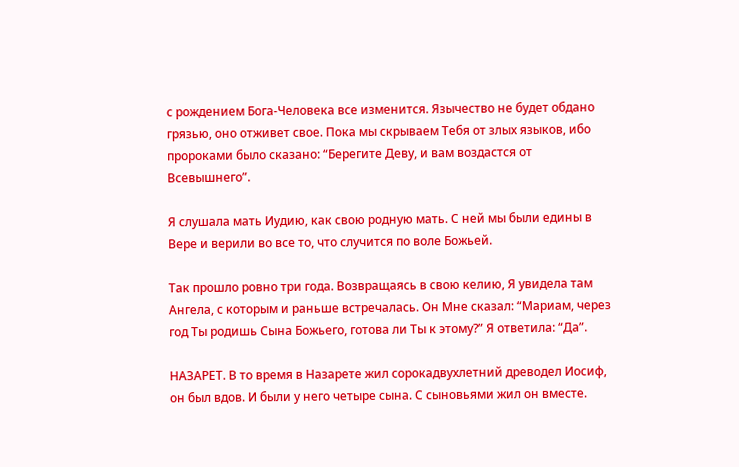с рождением Бога-Человека все изменится. Язычество не будет обдано грязью, оно отживет свое. Пока мы скрываем Тебя от злых языков, ибо пророками было сказано: “Берегите Деву, и вам воздастся от Всевышнего”.

Я слушала мать Иудию, как свою родную мать. С ней мы были едины в Вере и верили во все то, что случится по воле Божьей.

Так прошло ровно три года. Возвращаясь в свою келию, Я увидела там Ангела, с которым и раньше встречалась. Он Мне сказал: “Мариам, через год Ты родишь Сына Божьего, готова ли Ты к этому?” Я ответила: “Да”.

НАЗАРЕТ. В то время в Назарете жил сорокадвухлетний древодел Иосиф, он был вдов. И были у него четыре сына. С сыновьями жил он вместе.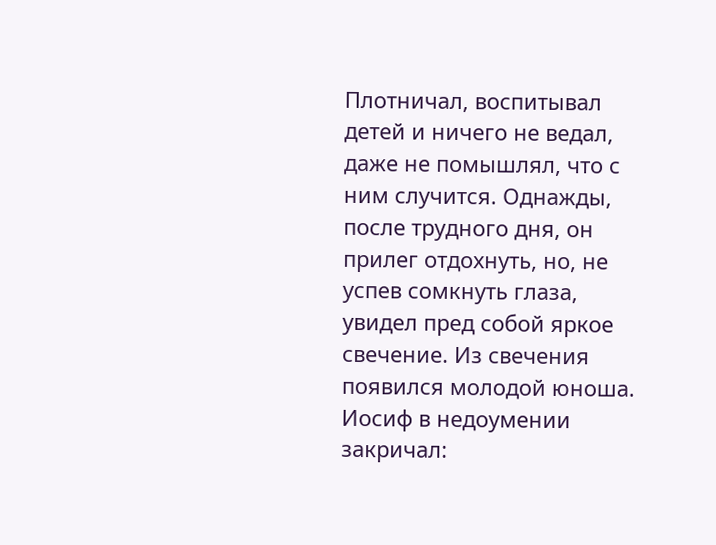Плотничал, воспитывал детей и ничего не ведал, даже не помышлял, что с ним случится. Однажды, после трудного дня, он прилег отдохнуть, но, не успев сомкнуть глаза, увидел пред собой яркое свечение. Из свечения появился молодой юноша. Иосиф в недоумении закричал: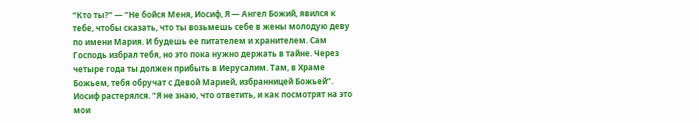“Кто ты?” — “Не бойся Меня, Иосиф, Я — Ангел Божий, явился к тебе, чтобы сказать, что ты возьмешь себе в жены молодую деву по имени Мария. И будешь ее питателем и хранителем. Сам Господь избрал тебя, но это пока нужно держать в тайне. Через четыре года ты должен прибыть в Иерусалим. Там, в Храме Божьем, тебя обручат с Девой Марией, избранницей Божьей”. Иосиф растерялся. “Я не знаю, что ответить, и как посмотрят на это мои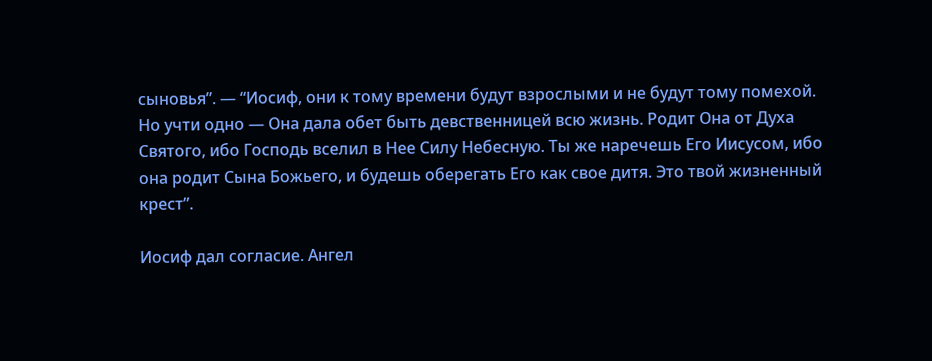сыновья”. — “Иосиф, они к тому времени будут взрослыми и не будут тому помехой. Но учти одно — Она дала обет быть девственницей всю жизнь. Родит Она от Духа Святого, ибо Господь вселил в Нее Силу Небесную. Ты же наречешь Его Иисусом, ибо она родит Сына Божьего, и будешь оберегать Его как свое дитя. Это твой жизненный крест”.

Иосиф дал согласие. Ангел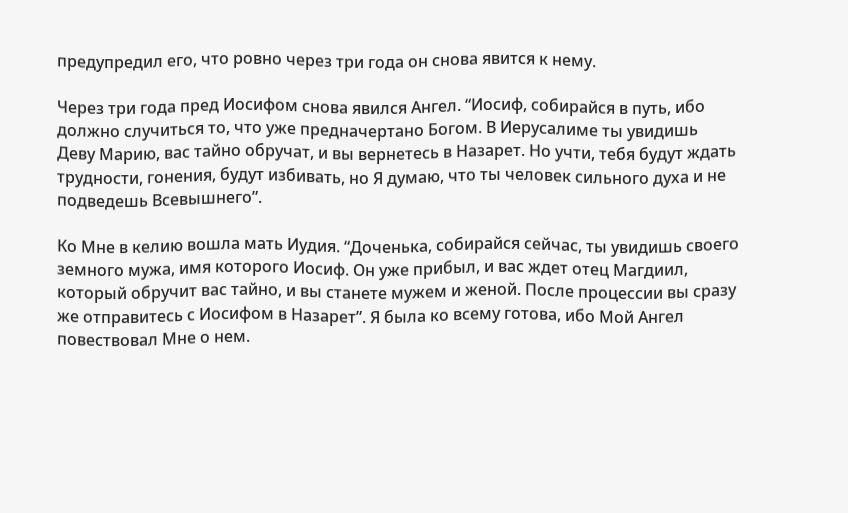предупредил его, что ровно через три года он снова явится к нему.

Через три года пред Иосифом снова явился Ангел. “Иосиф, собирайся в путь, ибо должно случиться то, что уже предначертано Богом. В Иерусалиме ты увидишь Деву Марию, вас тайно обручат, и вы вернетесь в Назарет. Но учти, тебя будут ждать трудности, гонения, будут избивать, но Я думаю, что ты человек сильного духа и не подведешь Всевышнего”.

Ко Мне в келию вошла мать Иудия. “Доченька, собирайся сейчас, ты увидишь своего земного мужа, имя которого Иосиф. Он уже прибыл, и вас ждет отец Магдиил, который обручит вас тайно, и вы станете мужем и женой. После процессии вы сразу же отправитесь с Иосифом в Назарет”. Я была ко всему готова, ибо Мой Ангел повествовал Мне о нем.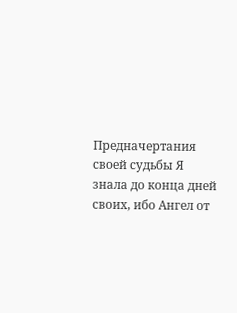Предначертания своей судьбы Я знала до конца дней своих, ибо Ангел от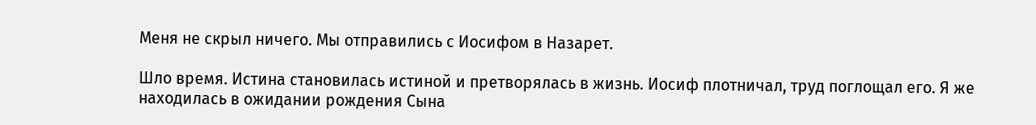Меня не скрыл ничего. Мы отправились с Иосифом в Назарет.

Шло время. Истина становилась истиной и претворялась в жизнь. Иосиф плотничал, труд поглощал его. Я же находилась в ожидании рождения Сына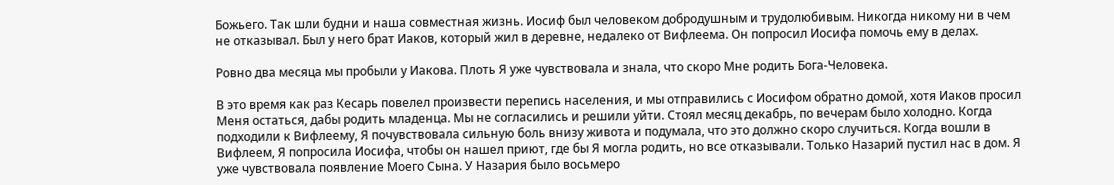Божьего. Так шли будни и наша совместная жизнь. Иосиф был человеком добродушным и трудолюбивым. Никогда никому ни в чем не отказывал. Был у него брат Иаков, который жил в деревне, недалеко от Вифлеема. Он попросил Иосифа помочь ему в делах.

Ровно два месяца мы пробыли у Иакова. Плоть Я уже чувствовала и знала, что скоро Мне родить Бога-Человека.

В это время как раз Кесарь повелел произвести перепись населения, и мы отправились с Иосифом обратно домой, хотя Иаков просил Меня остаться, дабы родить младенца. Мы не согласились и решили уйти. Стоял месяц декабрь, по вечерам было холодно. Когда подходили к Вифлеему, Я почувствовала сильную боль внизу живота и подумала, что это должно скоро случиться. Когда вошли в Вифлеем, Я попросила Иосифа, чтобы он нашел приют, где бы Я могла родить, но все отказывали. Только Назарий пустил нас в дом. Я уже чувствовала появление Моего Сына. У Назария было восьмеро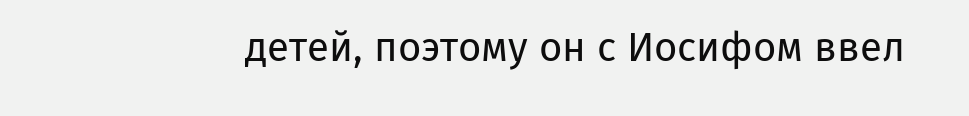детей, поэтому он с Иосифом ввел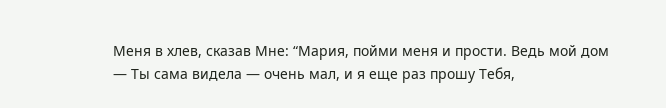Меня в хлев, сказав Мне: “Мария, пойми меня и прости. Ведь мой дом — Ты сама видела — очень мал, и я еще раз прошу Тебя,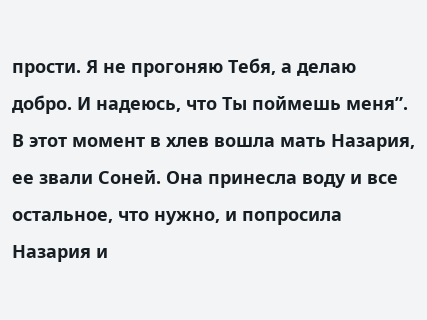прости. Я не прогоняю Тебя, а делаю добро. И надеюсь, что Ты поймешь меня”. В этот момент в хлев вошла мать Назария, ее звали Соней. Она принесла воду и все остальное, что нужно, и попросила Назария и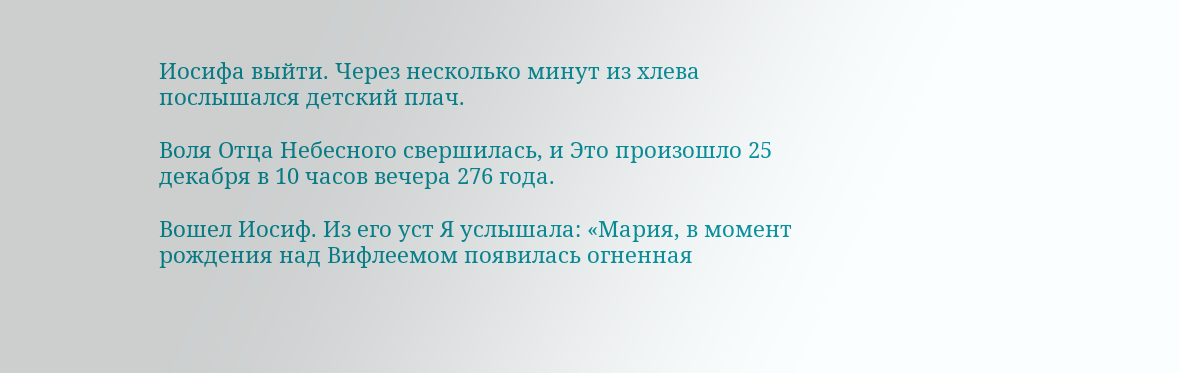Иосифа выйти. Через несколько минут из хлева послышался детский плач.

Воля Отца Небесного свершилась, и Это произошло 25 декабря в 10 часов вечера 276 года.

Вошел Иосиф. Из его уст Я услышала: «Мария, в момент рождения над Вифлеемом появилась огненная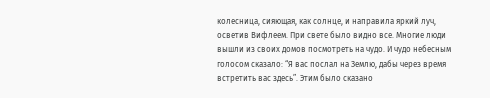колесница, сияющая, как солнце, и направила яркий луч, осветив Вифлеем. При свете было видно все. Многие люди вышли из своих домов посмотреть на чудо. И чудо небесным голосом сказало: “Я вас послал на Землю, дабы через время встретить вас здесь”. Этим было сказано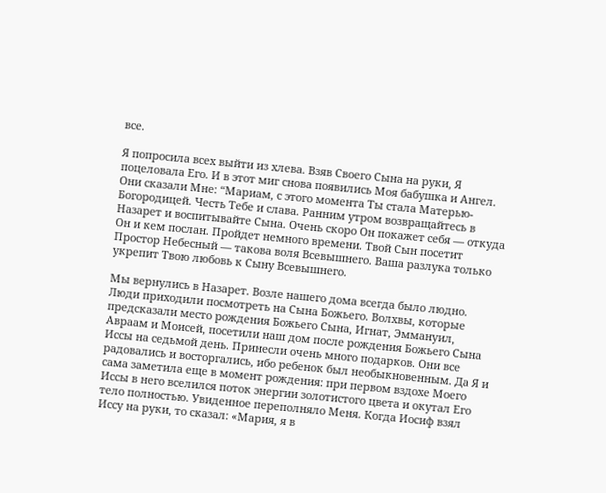все.

Я попросила всех выйти из хлева. Взяв Своего Сына на руки, Я поцеловала Его. И в этот миг снова появились Моя бабушка и Ангел. Они сказали Мне: “Мариам, с этого момента Ты стала Матерью-Богородицей. Честь Тебе и слава. Ранним утром возвращайтесь в Назарет и воспитывайте Сына. Очень скоро Он покажет себя — откуда Он и кем послан. Пройдет немного времени. Твой Сын посетит Простор Небесный — такова воля Всевышнего. Ваша разлука только укрепит Твою любовь к Сыну Всевышнего.

Мы вернулись в Назарет. Возле нашего дома всегда было людно. Люди приходили посмотреть на Сына Божьего. Волхвы, которые предсказали место рождения Божьего Сына, Игнат, Эммануил, Авраам и Моисей, посетили наш дом после рождения Божьего Сына Иссы на седьмой день. Принесли очень много подарков. Они все радовались и восторгались, ибо ребенок был необыкновенным. Да Я и сама заметила еще в момент рождения: при первом вздохе Моего Иссы в него вселился поток энергии золотистого цвета и окутал Его тело полностью. Увиденное переполняло Меня. Когда Иосиф взял Иссу на руки, то сказал: «Мария, я в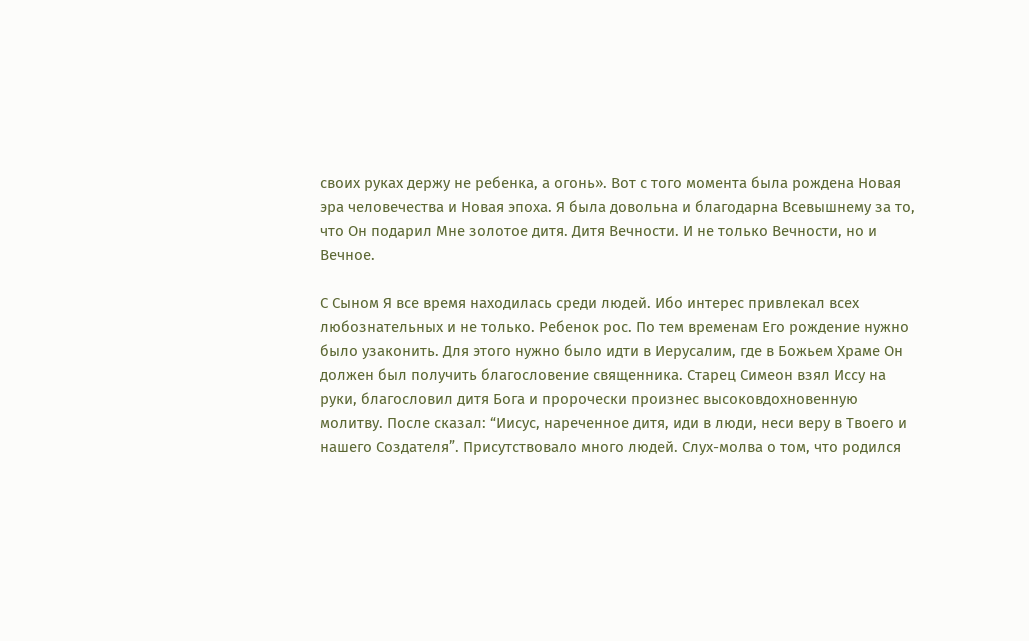своих руках держу не ребенка, а огонь». Вот с того момента была рождена Новая эра человечества и Новая эпоха. Я была довольна и благодарна Всевышнему за то, что Он подарил Мне золотое дитя. Дитя Вечности. И не только Вечности, но и Вечное.

С Сыном Я все время находилась среди людей. Ибо интерес привлекал всех любознательных и не только. Ребенок рос. По тем временам Его рождение нужно было узаконить. Для этого нужно было идти в Иерусалим, где в Божьем Храме Он должен был получить благословение священника. Старец Симеон взял Иссу на руки, благословил дитя Бога и пророчески произнес высоковдохновенную молитву. После сказал: “Иисус, нареченное дитя, иди в люди, неси веру в Твоего и нашего Создателя”. Присутствовало много людей. Слух-молва о том, что родился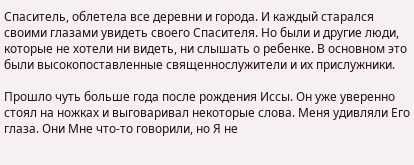Спаситель, облетела все деревни и города. И каждый старался своими глазами увидеть своего Спасителя. Но были и другие люди, которые не хотели ни видеть, ни слышать о ребенке. В основном это были высокопоставленные священнослужители и их прислужники.

Прошло чуть больше года после рождения Иссы. Он уже уверенно стоял на ножках и выговаривал некоторые слова. Меня удивляли Его глаза. Они Мне что-то говорили, но Я не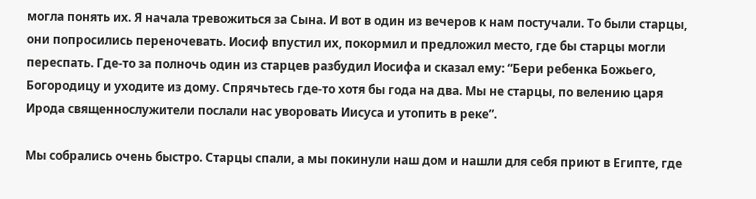могла понять их. Я начала тревожиться за Сына. И вот в один из вечеров к нам постучали. То были старцы, они попросились переночевать. Иосиф впустил их, покормил и предложил место, где бы старцы могли переспать. Где-то за полночь один из старцев разбудил Иосифа и сказал ему: “Бери ребенка Божьего, Богородицу и уходите из дому. Спрячьтесь где-то хотя бы года на два. Мы не старцы, по велению царя Ирода священнослужители послали нас уворовать Иисуса и утопить в реке”.

Мы собрались очень быстро. Старцы спали, а мы покинули наш дом и нашли для себя приют в Египте, где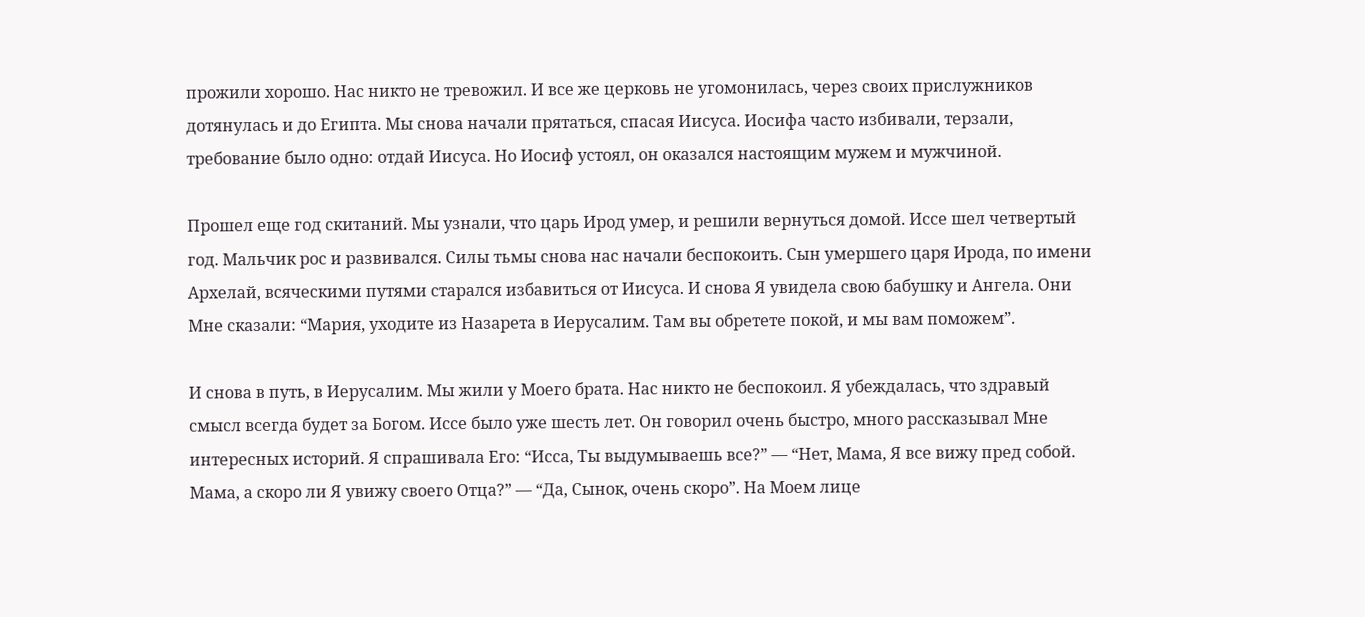прожили хорошо. Нас никто не тревожил. И все же церковь не угомонилась, через своих прислужников дотянулась и до Египта. Мы снова начали прятаться, спасая Иисуса. Иосифа часто избивали, терзали, требование было одно: отдай Иисуса. Но Иосиф устоял, он оказался настоящим мужем и мужчиной.

Прошел еще год скитаний. Мы узнали, что царь Ирод умер, и решили вернуться домой. Иссе шел четвертый год. Мальчик рос и развивался. Силы тьмы снова нас начали беспокоить. Сын умершего царя Ирода, по имени Архелай, всяческими путями старался избавиться от Иисуса. И снова Я увидела свою бабушку и Ангела. Они Мне сказали: “Мария, уходите из Назарета в Иерусалим. Там вы обретете покой, и мы вам поможем”.

И снова в путь, в Иерусалим. Мы жили у Моего брата. Нас никто не беспокоил. Я убеждалась, что здравый смысл всегда будет за Богом. Иссе было уже шесть лет. Он говорил очень быстро, много рассказывал Мне интересных историй. Я спрашивала Его: “Исса, Ты выдумываешь все?” — “Нет, Мама, Я все вижу пред собой. Мама, а скоро ли Я увижу своего Отца?” — “Да, Сынок, очень скоро”. На Моем лице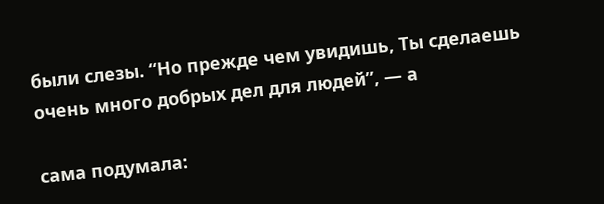были слезы. “Но прежде чем увидишь, Ты сделаешь очень много добрых дел для людей”, — а

сама подумала: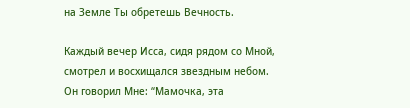на Земле Ты обретешь Вечность.

Каждый вечер Исса, сидя рядом со Мной, смотрел и восхищался звездным небом. Он говорил Мне: “Мамочка, эта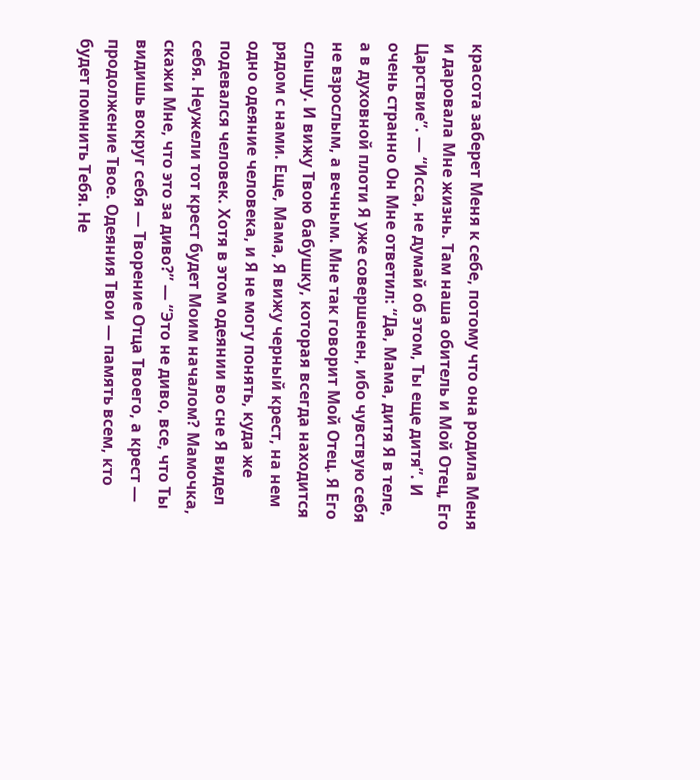красота заберет Меня к себе, потому что она родила Меня и даровала Мне жизнь. Там наша обитель и Мой Отец, Его Царствие”. — “Исса, не думай об этом, Ты еще дитя”. И очень странно Он Мне ответил: “Да, Мама, дитя Я в теле, а в духовной плоти Я уже совершенен, ибо чувствую себя не взрослым, а вечным. Мне так говорит Мой Отец. Я Его слышу. И вижу Твою бабушку, которая всегда находится рядом с нами. Еще, Мама, Я вижу черный крест, на нем одно одеяние человека, и Я не могу понять, куда же подевался человек. Хотя в этом одеянии во сне Я видел себя. Неужели тот крест будет Моим началом? Мамочка, скажи Мне, что это за диво?” — “Это не диво, все, что Ты видишь вокруг себя — Творение Отца Твоего, а крест — продолжение Твое. Одеяния Твои — память всем, кто будет помнить Тебя. Не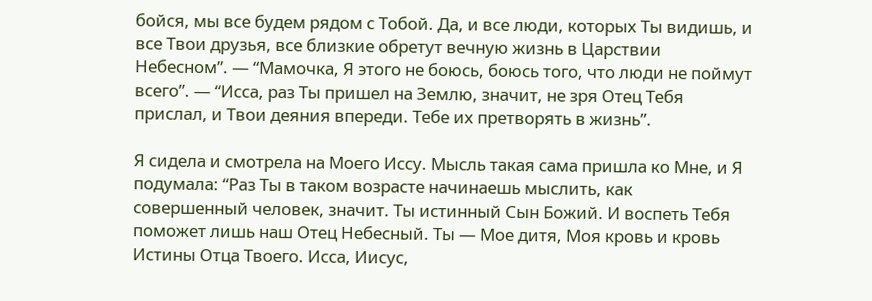бойся, мы все будем рядом с Тобой. Да, и все люди, которых Ты видишь, и все Твои друзья, все близкие обретут вечную жизнь в Царствии Небесном”. — “Мамочка, Я этого не боюсь, боюсь того, что люди не поймут всего”. — “Исса, раз Ты пришел на Землю, значит, не зря Отец Тебя прислал, и Твои деяния впереди. Тебе их претворять в жизнь”.

Я сидела и смотрела на Моего Иссу. Мысль такая сама пришла ко Мне, и Я подумала: “Раз Ты в таком возрасте начинаешь мыслить, как совершенный человек, значит. Ты истинный Сын Божий. И воспеть Тебя поможет лишь наш Отец Небесный. Ты — Мое дитя, Моя кровь и кровь Истины Отца Твоего. Исса, Иисус,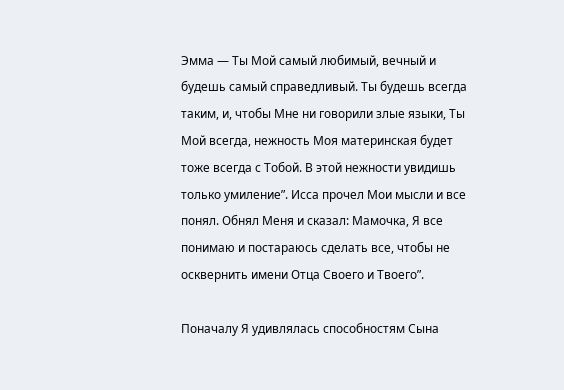Эмма — Ты Мой самый любимый, вечный и будешь самый справедливый. Ты будешь всегда таким, и, чтобы Мне ни говорили злые языки, Ты Мой всегда, нежность Моя материнская будет тоже всегда с Тобой. В этой нежности увидишь только умиление”. Исса прочел Мои мысли и все понял. Обнял Меня и сказал: Мамочка, Я все понимаю и постараюсь сделать все, чтобы не осквернить имени Отца Своего и Твоего”.

Поначалу Я удивлялась способностям Сына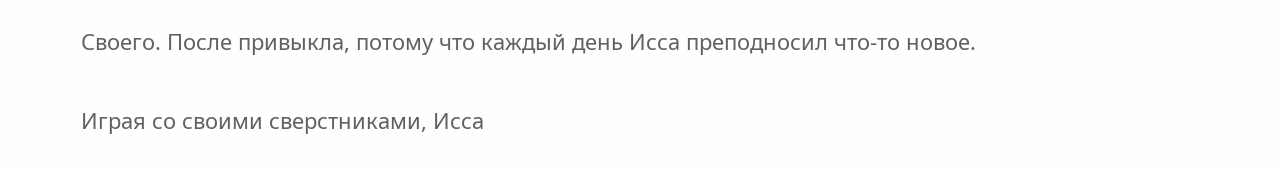Своего. После привыкла, потому что каждый день Исса преподносил что-то новое.

Играя со своими сверстниками, Исса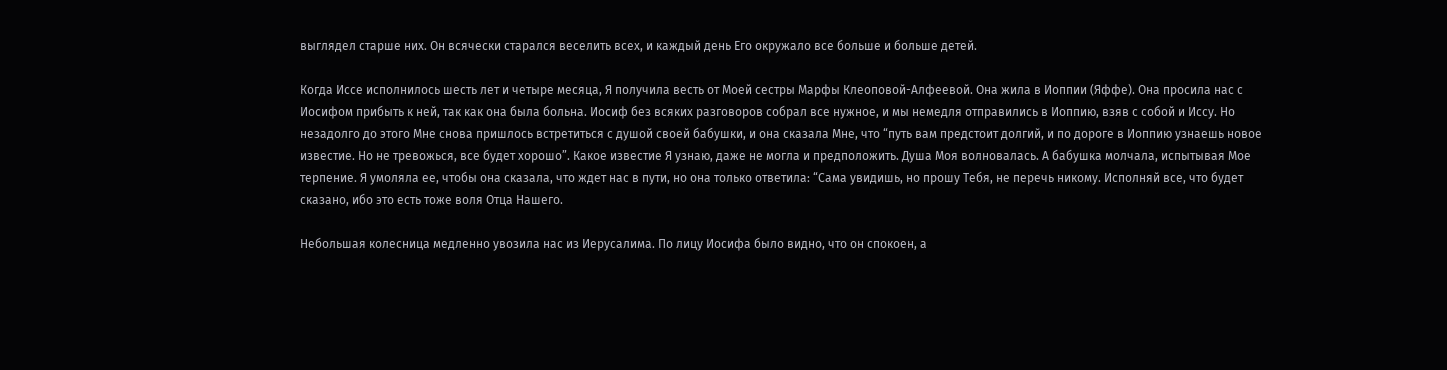выглядел старше них. Он всячески старался веселить всех, и каждый день Его окружало все больше и больше детей.

Когда Иссе исполнилось шесть лет и четыре месяца, Я получила весть от Моей сестры Марфы Клеоповой-Алфеевой. Она жила в Иоппии (Яффе). Она просила нас с Иосифом прибыть к ней, так как она была больна. Иосиф без всяких разговоров собрал все нужное, и мы немедля отправились в Иоппию, взяв с собой и Иссу. Но незадолго до этого Мне снова пришлось встретиться с душой своей бабушки, и она сказала Мне, что “путь вам предстоит долгий, и по дороге в Иоппию узнаешь новое известие. Но не тревожься, все будет хорошо”. Какое известие Я узнаю, даже не могла и предположить. Душа Моя волновалась. А бабушка молчала, испытывая Мое терпение. Я умоляла ее, чтобы она сказала, что ждет нас в пути, но она только ответила: “Сама увидишь, но прошу Тебя, не перечь никому. Исполняй все, что будет сказано, ибо это есть тоже воля Отца Нашего.

Небольшая колесница медленно увозила нас из Иерусалима. По лицу Иосифа было видно, что он спокоен, а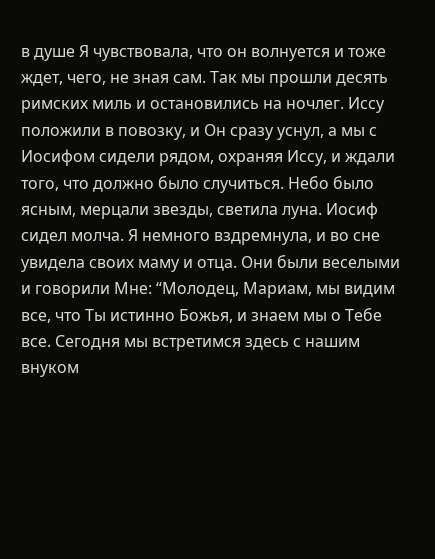в душе Я чувствовала, что он волнуется и тоже ждет, чего, не зная сам. Так мы прошли десять римских миль и остановились на ночлег. Иссу положили в повозку, и Он сразу уснул, а мы с Иосифом сидели рядом, охраняя Иссу, и ждали того, что должно было случиться. Небо было ясным, мерцали звезды, светила луна. Иосиф сидел молча. Я немного вздремнула, и во сне увидела своих маму и отца. Они были веселыми и говорили Мне: “Молодец, Мариам, мы видим все, что Ты истинно Божья, и знаем мы о Тебе все. Сегодня мы встретимся здесь с нашим внуком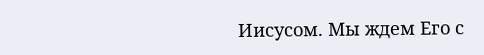Иисусом. Мы ждем Его с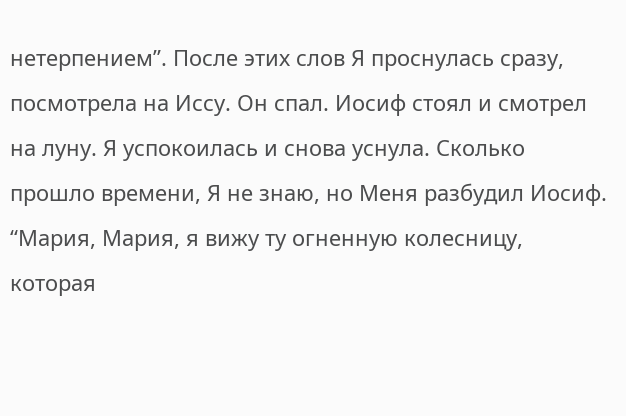нетерпением”. После этих слов Я проснулась сразу, посмотрела на Иссу. Он спал. Иосиф стоял и смотрел на луну. Я успокоилась и снова уснула. Сколько прошло времени, Я не знаю, но Меня разбудил Иосиф. “Мария, Мария, я вижу ту огненную колесницу, которая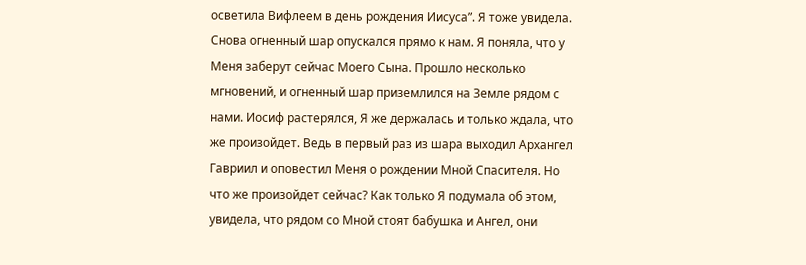осветила Вифлеем в день рождения Иисуса”. Я тоже увидела. Снова огненный шар опускался прямо к нам. Я поняла, что у Меня заберут сейчас Моего Сына. Прошло несколько мгновений, и огненный шар приземлился на Земле рядом с нами. Иосиф растерялся, Я же держалась и только ждала, что же произойдет. Ведь в первый раз из шара выходил Архангел Гавриил и оповестил Меня о рождении Мной Спасителя. Но что же произойдет сейчас? Как только Я подумала об этом, увидела, что рядом со Мной стоят бабушка и Ангел, они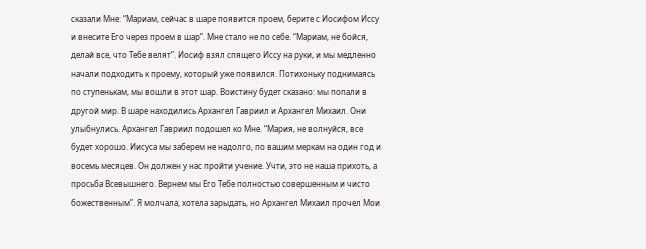сказали Мне: “Мариам, сейчас в шаре появится проем, берите с Иосифом Иссу и внесите Его через проем в шар”. Мне стало не по себе. “Мариам, не бойся, делай все, что Тебе велят”. Иосиф взял спящего Иссу на руки, и мы медленно начали подходить к проему, который уже появился. Потихоньку поднимаясь по ступенькам, мы вошли в этот шар. Воистину будет сказано: мы попали в другой мир. В шаре находились Архангел Гавриил и Архангел Михаил. Они улыбнулись. Архангел Гавриил подошел ко Мне. “Мария, не волнуйся, все будет хорошо. Иисуса мы заберем не надолго, по вашим меркам на один год и восемь месяцев. Он должен у нас пройти учение. Учти, это не наша прихоть, а просьба Всевышнего. Вернем мы Его Тебе полностью совершенным и чисто божественным”. Я молчала, хотела зарыдать, но Архангел Михаил прочел Мои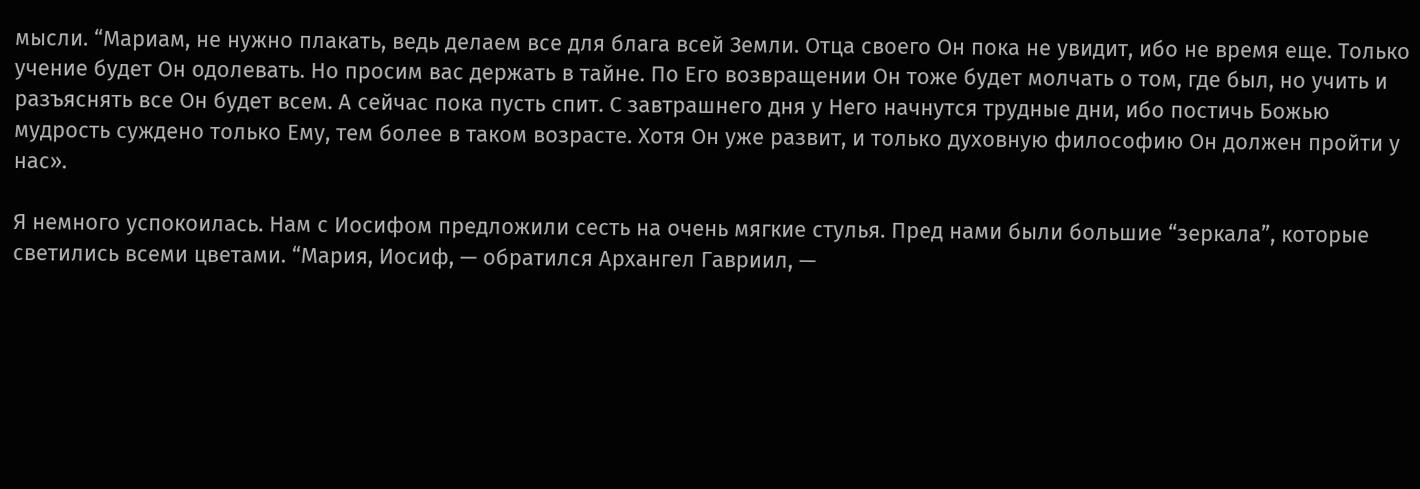мысли. “Мариам, не нужно плакать, ведь делаем все для блага всей Земли. Отца своего Он пока не увидит, ибо не время еще. Только учение будет Он одолевать. Но просим вас держать в тайне. По Его возвращении Он тоже будет молчать о том, где был, но учить и разъяснять все Он будет всем. А сейчас пока пусть спит. С завтрашнего дня у Него начнутся трудные дни, ибо постичь Божью мудрость суждено только Ему, тем более в таком возрасте. Хотя Он уже развит, и только духовную философию Он должен пройти у нас».

Я немного успокоилась. Нам с Иосифом предложили сесть на очень мягкие стулья. Пред нами были большие “зеркала”, которые светились всеми цветами. “Мария, Иосиф, — обратился Архангел Гавриил, —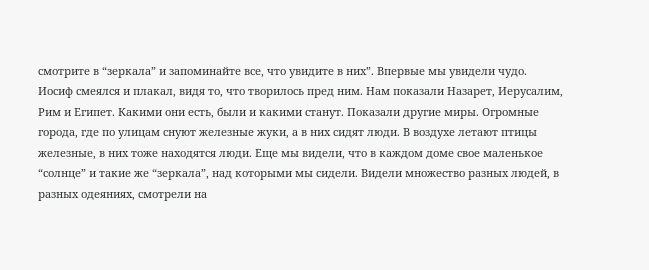смотрите в “зеркала” и запоминайте все, что увидите в них”. Впервые мы увидели чудо. Иосиф смеялся и плакал, видя то, что творилось пред ним. Нам показали Назарет, Иерусалим, Рим и Египет. Какими они есть, были и какими станут. Показали другие миры. Огромные города, где по улицам снуют железные жуки, а в них сидят люди. В воздухе летают птицы железные, в них тоже находятся люди. Еще мы видели, что в каждом доме свое маленькое “солнце” и такие же “зеркала”, над которыми мы сидели. Видели множество разных людей, в разных одеяниях, смотрели на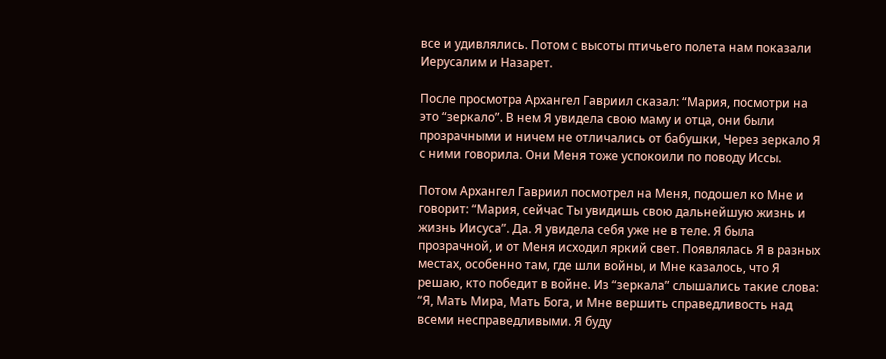все и удивлялись. Потом с высоты птичьего полета нам показали Иерусалим и Назарет.

После просмотра Архангел Гавриил сказал: “Мария, посмотри на это “зеркало”. В нем Я увидела свою маму и отца, они были прозрачными и ничем не отличались от бабушки, Через зеркало Я с ними говорила. Они Меня тоже успокоили по поводу Иссы.

Потом Архангел Гавриил посмотрел на Меня, подошел ко Мне и говорит: “Мария, сейчас Ты увидишь свою дальнейшую жизнь и жизнь Иисуса”. Да. Я увидела себя уже не в теле. Я была прозрачной, и от Меня исходил яркий свет. Появлялась Я в разных местах, особенно там, где шли войны, и Мне казалось, что Я решаю, кто победит в войне. Из “зеркала” слышались такие слова: “Я, Мать Мира, Мать Бога, и Мне вершить справедливость над всеми несправедливыми. Я буду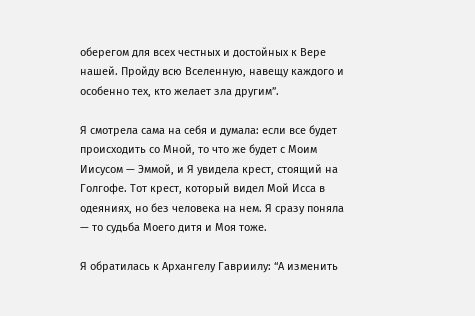оберегом для всех честных и достойных к Вере нашей. Пройду всю Вселенную, навещу каждого и особенно тех, кто желает зла другим”.

Я смотрела сама на себя и думала: если все будет происходить со Мной, то что же будет с Моим Иисусом — Эммой, и Я увидела крест, стоящий на Голгофе. Тот крест, который видел Мой Исса в одеяниях, но без человека на нем. Я сразу поняла — то судьба Моего дитя и Моя тоже.

Я обратилась к Архангелу Гавриилу: “А изменить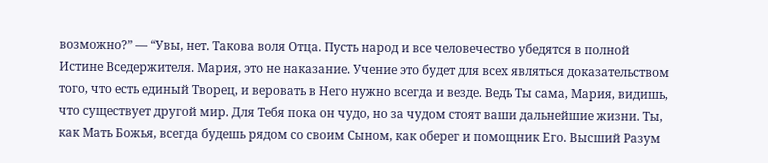возможно?” — “Увы, нет. Такова воля Отца. Пусть народ и все человечество убедятся в полной Истине Вседержителя. Мария, это не наказание. Учение это будет для всех являться доказательством того, что есть единый Творец, и веровать в Него нужно всегда и везде. Ведь Ты сама, Мария, видишь, что существует другой мир. Для Тебя пока он чудо, но за чудом стоят ваши дальнейшие жизни. Ты, как Мать Божья, всегда будешь рядом со своим Сыном, как оберег и помощник Его. Высший Разум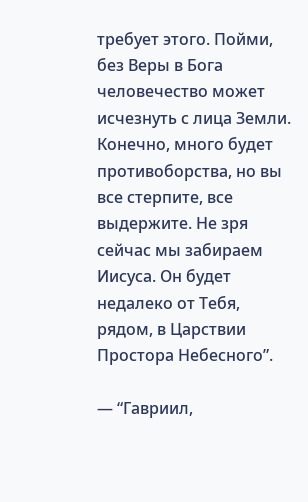требует этого. Пойми, без Веры в Бога человечество может исчезнуть с лица Земли. Конечно, много будет противоборства, но вы все стерпите, все выдержите. Не зря сейчас мы забираем Иисуса. Он будет недалеко от Тебя, рядом, в Царствии Простора Небесного”.

— “Гавриил,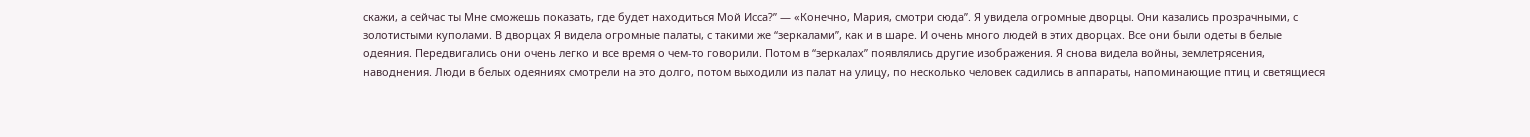скажи, а сейчас ты Мне сможешь показать, где будет находиться Мой Исса?” — «Конечно, Мария, смотри сюда”. Я увидела огромные дворцы. Они казались прозрачными, с золотистыми куполами. В дворцах Я видела огромные палаты, с такими же “зеркалами”, как и в шаре. И очень много людей в этих дворцах. Все они были одеты в белые одеяния. Передвигались они очень легко и все время о чем-то говорили. Потом в “зеркалах” появлялись другие изображения. Я снова видела войны, землетрясения, наводнения. Люди в белых одеяниях смотрели на это долго, потом выходили из палат на улицу, по несколько человек садились в аппараты, напоминающие птиц и светящиеся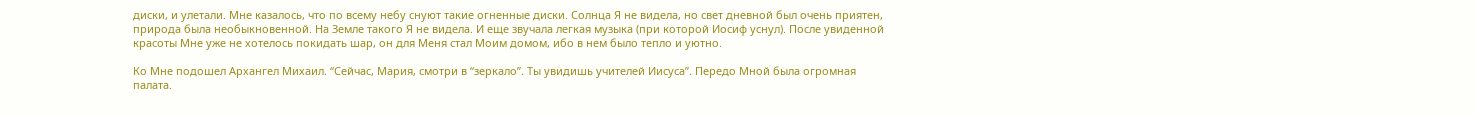диски, и улетали. Мне казалось, что по всему небу снуют такие огненные диски. Солнца Я не видела, но свет дневной был очень приятен, природа была необыкновенной. На Земле такого Я не видела. И еще звучала легкая музыка (при которой Иосиф уснул). После увиденной красоты Мне уже не хотелось покидать шар, он для Меня стал Моим домом, ибо в нем было тепло и уютно.

Ко Мне подошел Архангел Михаил. “Сейчас, Мария, смотри в “зеркало”. Ты увидишь учителей Иисуса”. Передо Мной была огромная палата.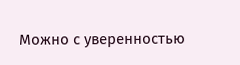Можно с уверенностью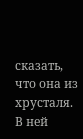сказать, что она из хрусталя. В ней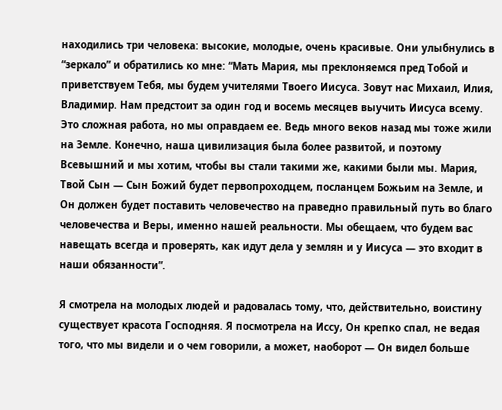находились три человека: высокие, молодые, очень красивые. Они улыбнулись в “зеркало” и обратились ко мне: “Мать Мария, мы преклоняемся пред Тобой и приветствуем Тебя, мы будем учителями Твоего Иисуса. Зовут нас Михаил, Илия, Владимир. Нам предстоит за один год и восемь месяцев выучить Иисуса всему. Это сложная работа, но мы оправдаем ее. Ведь много веков назад мы тоже жили на Земле. Конечно, наша цивилизация была более развитой, и поэтому Всевышний и мы хотим, чтобы вы стали такими же, какими были мы. Мария, Твой Сын — Сын Божий будет первопроходцем, посланцем Божьим на Земле, и Он должен будет поставить человечество на праведно правильный путь во благо человечества и Веры, именно нашей реальности. Мы обещаем, что будем вас навещать всегда и проверять, как идут дела у землян и у Иисуса — это входит в наши обязанности”.

Я смотрела на молодых людей и радовалась тому, что, действительно, воистину существует красота Господняя. Я посмотрела на Иссу, Он крепко спал, не ведая того, что мы видели и о чем говорили, а может, наоборот — Он видел больше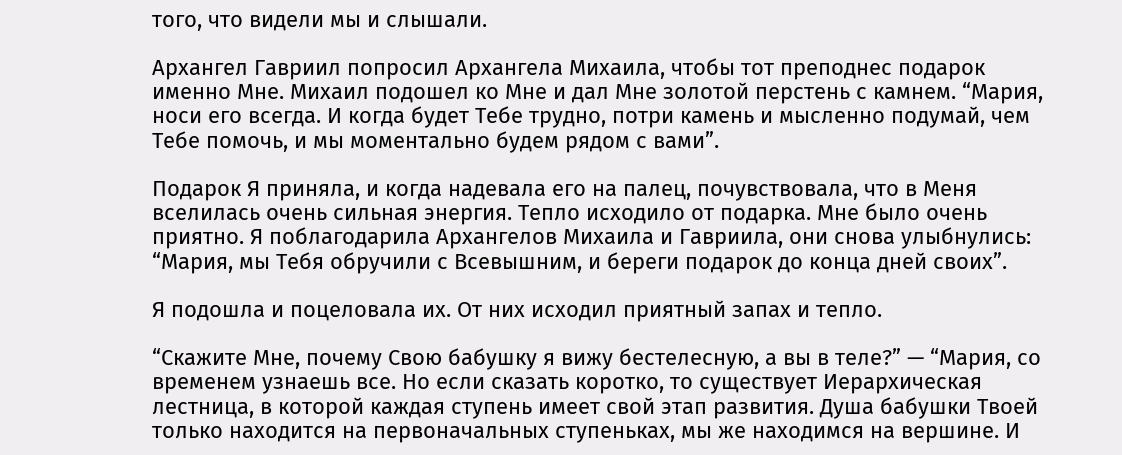того, что видели мы и слышали.

Архангел Гавриил попросил Архангела Михаила, чтобы тот преподнес подарок именно Мне. Михаил подошел ко Мне и дал Мне золотой перстень с камнем. “Мария, носи его всегда. И когда будет Тебе трудно, потри камень и мысленно подумай, чем Тебе помочь, и мы моментально будем рядом с вами”.

Подарок Я приняла, и когда надевала его на палец, почувствовала, что в Меня вселилась очень сильная энергия. Тепло исходило от подарка. Мне было очень приятно. Я поблагодарила Архангелов Михаила и Гавриила, они снова улыбнулись: “Мария, мы Тебя обручили с Всевышним, и береги подарок до конца дней своих”.

Я подошла и поцеловала их. От них исходил приятный запах и тепло.

“Скажите Мне, почему Свою бабушку я вижу бестелесную, а вы в теле?” — “Мария, со временем узнаешь все. Но если сказать коротко, то существует Иерархическая лестница, в которой каждая ступень имеет свой этап развития. Душа бабушки Твоей только находится на первоначальных ступеньках, мы же находимся на вершине. И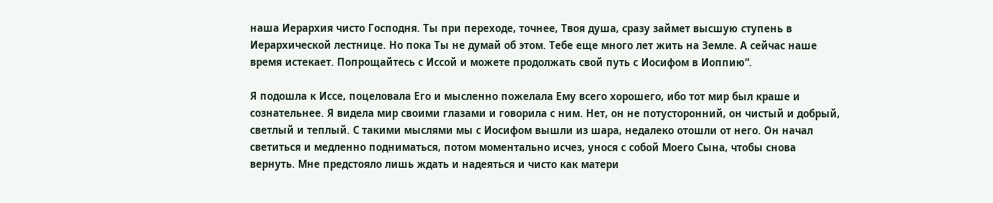наша Иерархия чисто Господня. Ты при переходе, точнее, Твоя душа, сразу займет высшую ступень в Иерархической лестнице. Но пока Ты не думай об этом. Тебе еще много лет жить на Земле. А сейчас наше время истекает. Попрощайтесь с Иссой и можете продолжать свой путь с Иосифом в Иоппию”.

Я подошла к Иссе, поцеловала Его и мысленно пожелала Ему всего хорошего, ибо тот мир был краше и сознательнее. Я видела мир своими глазами и говорила с ним. Нет, он не потусторонний, он чистый и добрый, светлый и теплый. С такими мыслями мы с Иосифом вышли из шара, недалеко отошли от него. Он начал светиться и медленно подниматься, потом моментально исчез, унося с собой Моего Сына, чтобы снова вернуть. Мне предстояло лишь ждать и надеяться и чисто как матери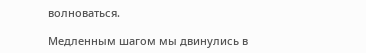волноваться.

Медленным шагом мы двинулись в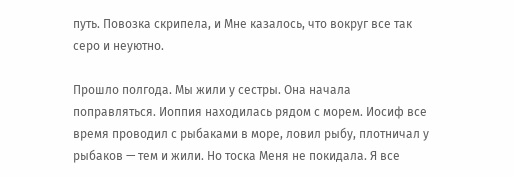путь. Повозка скрипела, и Мне казалось, что вокруг все так серо и неуютно.

Прошло полгода. Мы жили у сестры. Она начала поправляться. Иоппия находилась рядом с морем. Иосиф все время проводил с рыбаками в море, ловил рыбу, плотничал у рыбаков — тем и жили. Но тоска Меня не покидала. Я все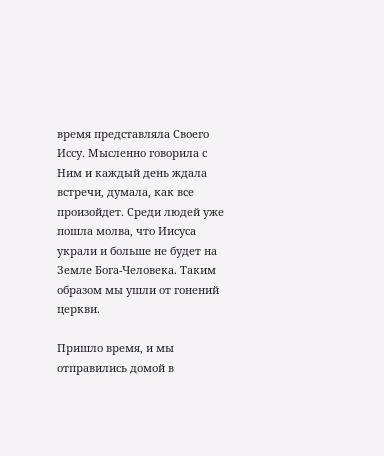время представляла Своего Иссу. Мысленно говорила с Ним и каждый день ждала встречи, думала, как все произойдет. Среди людей уже пошла молва, что Иисуса украли и больше не будет на Земле Бога-Человека. Таким образом мы ушли от гонений церкви.

Пришло время, и мы отправились домой в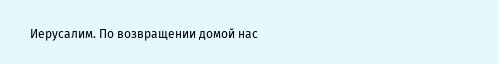Иерусалим. По возвращении домой нас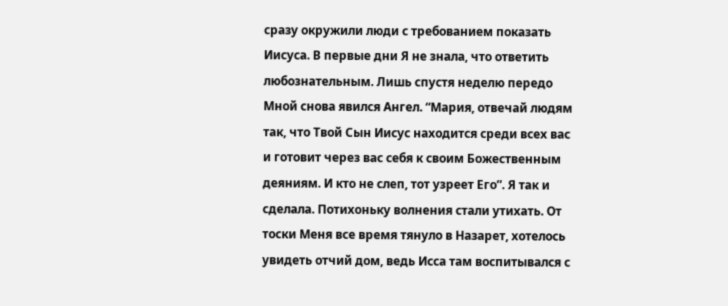сразу окружили люди с требованием показать Иисуса. В первые дни Я не знала, что ответить любознательным. Лишь спустя неделю передо Мной снова явился Ангел. “Мария, отвечай людям так, что Твой Сын Иисус находится среди всех вас и готовит через вас себя к своим Божественным деяниям. И кто не слеп, тот узреет Его”. Я так и сделала. Потихоньку волнения стали утихать. От тоски Меня все время тянуло в Назарет, хотелось увидеть отчий дом, ведь Исса там воспитывался с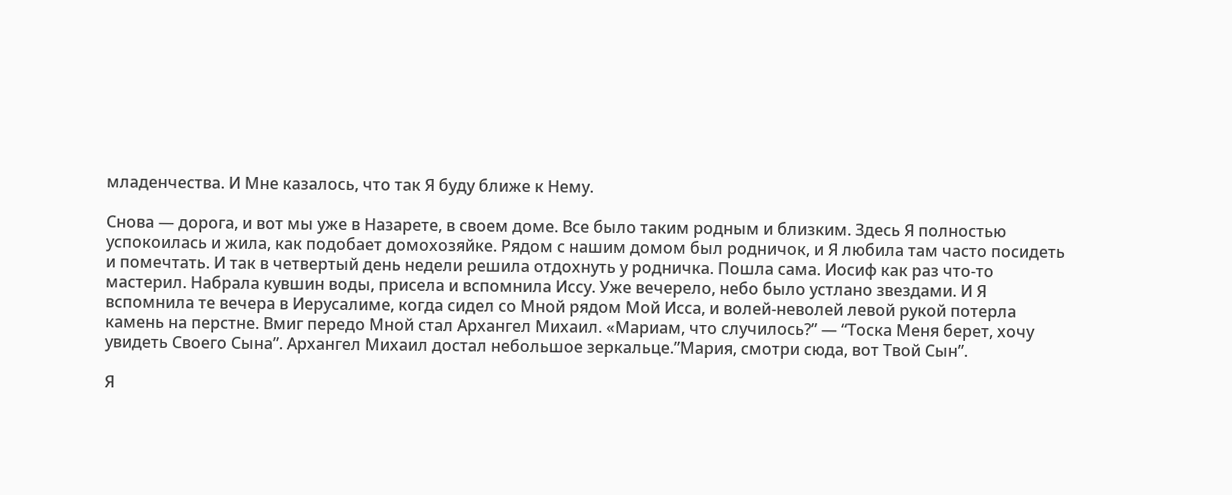младенчества. И Мне казалось, что так Я буду ближе к Нему.

Снова — дорога, и вот мы уже в Назарете, в своем доме. Все было таким родным и близким. Здесь Я полностью успокоилась и жила, как подобает домохозяйке. Рядом с нашим домом был родничок, и Я любила там часто посидеть и помечтать. И так в четвертый день недели решила отдохнуть у родничка. Пошла сама. Иосиф как раз что-то мастерил. Набрала кувшин воды, присела и вспомнила Иссу. Уже вечерело, небо было устлано звездами. И Я вспомнила те вечера в Иерусалиме, когда сидел со Мной рядом Мой Исса, и волей-неволей левой рукой потерла камень на перстне. Вмиг передо Мной стал Архангел Михаил. «Мариам, что случилось?” — “Тоска Меня берет, хочу увидеть Своего Сына”. Архангел Михаил достал небольшое зеркальце.”Мария, смотри сюда, вот Твой Сын”.

Я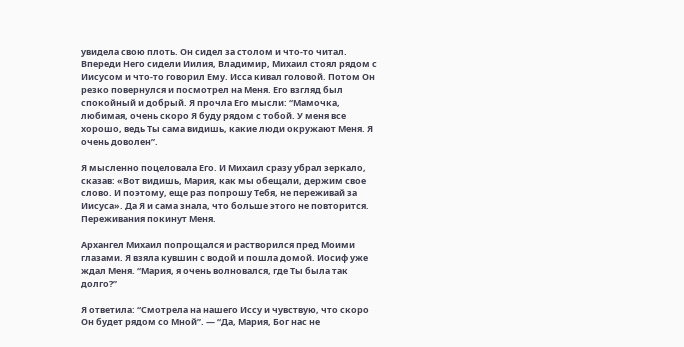увидела свою плоть. Он сидел за столом и что-то читал. Впереди Него сидели Иилия, Владимир, Михаил стоял рядом с Иисусом и что-то говорил Ему. Исса кивал головой. Потом Он резко повернулся и посмотрел на Меня. Его взгляд был спокойный и добрый. Я прочла Его мысли: “Мамочка, любимая, очень скоро Я буду рядом с тобой. У меня все хорошо, ведь Ты сама видишь, какие люди окружают Меня. Я очень доволен”.

Я мысленно поцеловала Его. И Михаил сразу убрал зеркало, сказав: «Вот видишь, Мария, как мы обещали, держим свое слово. И поэтому, еще раз попрошу Тебя, не переживай за Иисуса». Да Я и сама знала, что больше этого не повторится. Переживания покинут Меня.

Архангел Михаил попрощался и растворился пред Моими глазами. Я взяла кувшин с водой и пошла домой. Иосиф уже ждал Меня. “Мария, я очень волновался, где Ты была так долго?”

Я ответила: “Смотрела на нашего Иссу и чувствую, что скоро Он будет рядом со Мной”. — “Да, Мария, Бог нас не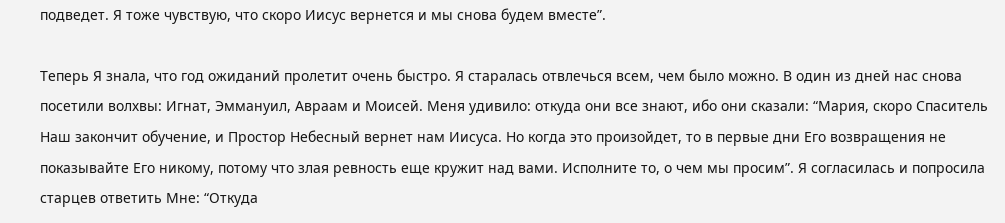подведет. Я тоже чувствую, что скоро Иисус вернется и мы снова будем вместе”.

Теперь Я знала, что год ожиданий пролетит очень быстро. Я старалась отвлечься всем, чем было можно. В один из дней нас снова посетили волхвы: Игнат, Эммануил, Авраам и Моисей. Меня удивило: откуда они все знают, ибо они сказали: “Мария, скоро Спаситель Наш закончит обучение, и Простор Небесный вернет нам Иисуса. Но когда это произойдет, то в первые дни Его возвращения не показывайте Его никому, потому что злая ревность еще кружит над вами. Исполните то, о чем мы просим”. Я согласилась и попросила старцев ответить Мне: “Откуда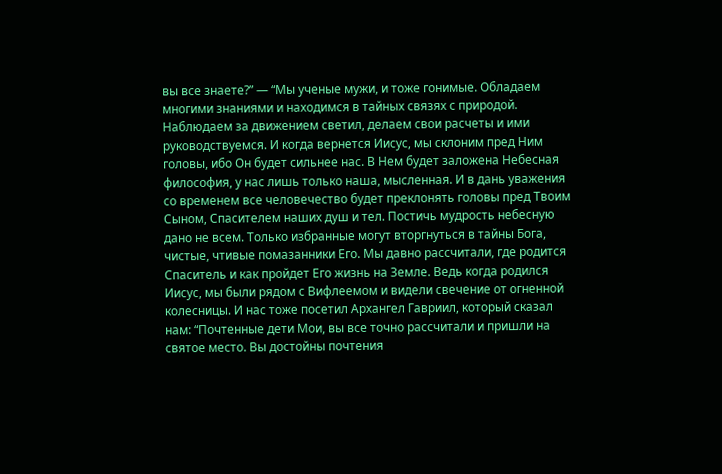вы все знаете?” — “Мы ученые мужи, и тоже гонимые. Обладаем многими знаниями и находимся в тайных связях с природой. Наблюдаем за движением светил, делаем свои расчеты и ими руководствуемся. И когда вернется Иисус, мы склоним пред Ним головы, ибо Он будет сильнее нас. В Нем будет заложена Небесная философия, у нас лишь только наша, мысленная. И в дань уважения со временем все человечество будет преклонять головы пред Твоим Сыном, Спасителем наших душ и тел. Постичь мудрость небесную дано не всем. Только избранные могут вторгнуться в тайны Бога, чистые, чтивые помазанники Его. Мы давно рассчитали, где родится Спаситель и как пройдет Его жизнь на Земле. Ведь когда родился Иисус, мы были рядом с Вифлеемом и видели свечение от огненной колесницы. И нас тоже посетил Архангел Гавриил, который сказал нам: “Почтенные дети Мои, вы все точно рассчитали и пришли на святое место. Вы достойны почтения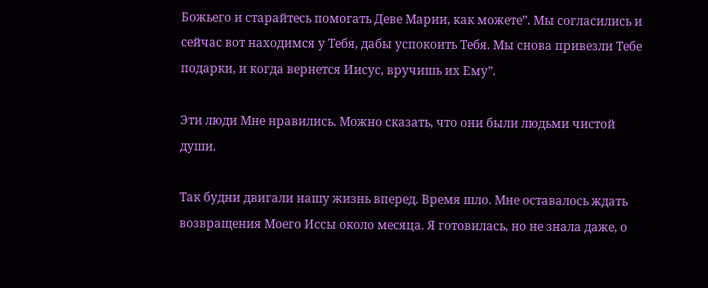Божьего и старайтесь помогать Деве Марии, как можете”. Мы согласились и сейчас вот находимся у Тебя, дабы успокоить Тебя. Мы снова привезли Тебе подарки, и когда вернется Иисус, вручишь их Ему”.

Эти люди Мне нравились. Можно сказать, что они были людьми чистой души.

Так будни двигали нашу жизнь вперед. Время шло. Мне оставалось ждать возвращения Моего Иссы около месяца. Я готовилась, но не знала даже, о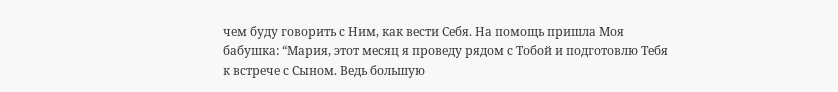чем буду говорить с Ним, как вести Себя. На помощь пришла Моя бабушка: “Мария, этот месяц я проведу рядом с Тобой и подготовлю Тебя к встрече с Сыном. Ведь большую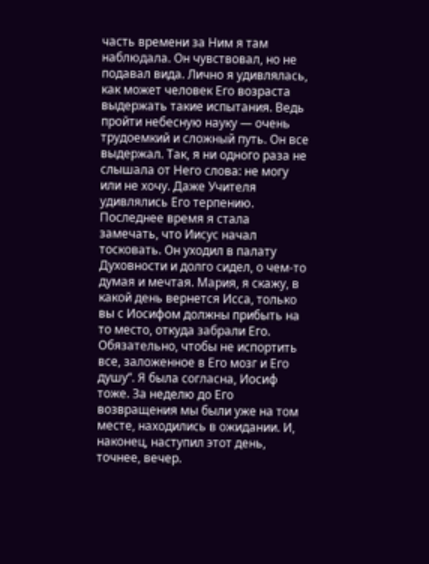часть времени за Ним я там наблюдала. Он чувствовал, но не подавал вида. Лично я удивлялась, как может человек Его возраста выдержать такие испытания. Ведь пройти небесную науку — очень трудоемкий и сложный путь. Он все выдержал. Так, я ни одного раза не слышала от Него слова: не могу или не хочу. Даже Учителя удивлялись Его терпению. Последнее время я стала замечать, что Иисус начал тосковать. Он уходил в палату Духовности и долго сидел, о чем-то думая и мечтая. Мария, я скажу, в какой день вернется Исса, только вы с Иосифом должны прибыть на то место, откуда забрали Его. Обязательно, чтобы не испортить все, заложенное в Его мозг и Его душу”. Я была согласна, Иосиф тоже. За неделю до Его возвращения мы были уже на том месте, находились в ожидании. И, наконец, наступил этот день, точнее, вечер.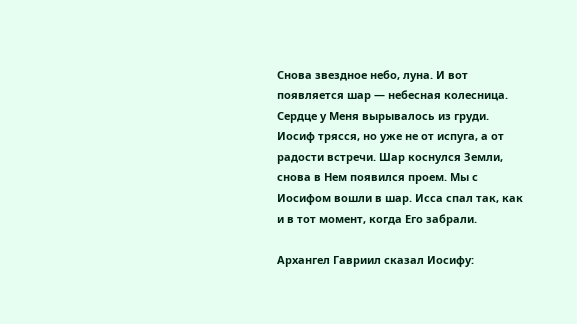Снова звездное небо, луна. И вот появляется шар — небесная колесница. Сердце у Меня вырывалось из груди. Иосиф трясся, но уже не от испуга, а от радости встречи. Шар коснулся Земли, снова в Нем появился проем. Мы с Иосифом вошли в шар. Исса спал так, как и в тот момент, когда Его забрали.

Архангел Гавриил сказал Иосифу: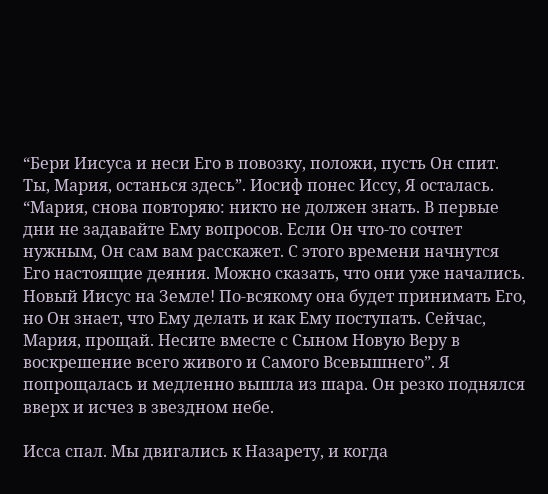“Бери Иисуса и неси Его в повозку, положи, пусть Он спит. Ты, Мария, останься здесь”. Иосиф понес Иссу, Я осталась. “Мария, снова повторяю: никто не должен знать. В первые дни не задавайте Ему вопросов. Если Он что-то сочтет нужным, Он сам вам расскажет. С этого времени начнутся Его настоящие деяния. Можно сказать, что они уже начались. Новый Иисус на Земле! По-всякому она будет принимать Его, но Он знает, что Ему делать и как Ему поступать. Сейчас, Мария, прощай. Несите вместе с Сыном Новую Веру в воскрешение всего живого и Самого Всевышнего”. Я попрощалась и медленно вышла из шара. Он резко поднялся вверх и исчез в звездном небе.

Исса спал. Мы двигались к Назарету, и когда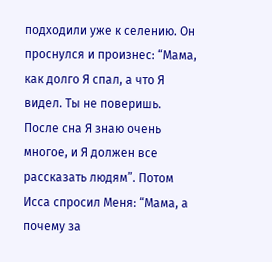подходили уже к селению. Он проснулся и произнес: “Мама, как долго Я спал, а что Я видел. Ты не поверишь. После сна Я знаю очень многое, и Я должен все рассказать людям”. Потом Исса спросил Меня: “Мама, а почему за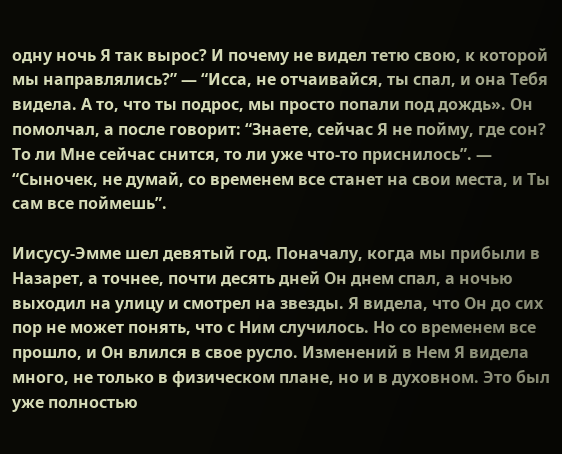одну ночь Я так вырос? И почему не видел тетю свою, к которой мы направлялись?” — “Исса, не отчаивайся, ты спал, и она Тебя видела. А то, что ты подрос, мы просто попали под дождь». Он помолчал, а после говорит: “Знаете, сейчас Я не пойму, где сон? То ли Мне сейчас снится, то ли уже что-то приснилось”. — “Сыночек, не думай, со временем все станет на свои места, и Ты сам все поймешь”.

Иисусу-Эмме шел девятый год. Поначалу, когда мы прибыли в Назарет, а точнее, почти десять дней Он днем спал, а ночью выходил на улицу и смотрел на звезды. Я видела, что Он до сих пор не может понять, что с Ним случилось. Но со временем все прошло, и Он влился в свое русло. Изменений в Нем Я видела много, не только в физическом плане, но и в духовном. Это был уже полностью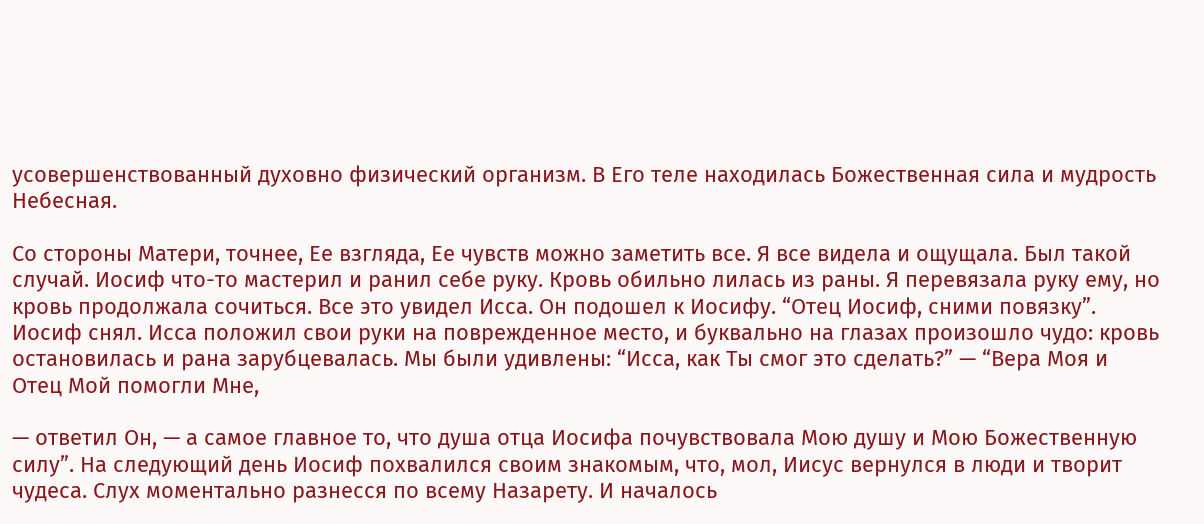усовершенствованный духовно физический организм. В Его теле находилась Божественная сила и мудрость Небесная.

Со стороны Матери, точнее, Ее взгляда, Ее чувств можно заметить все. Я все видела и ощущала. Был такой случай. Иосиф что-то мастерил и ранил себе руку. Кровь обильно лилась из раны. Я перевязала руку ему, но кровь продолжала сочиться. Все это увидел Исса. Он подошел к Иосифу. “Отец Иосиф, сними повязку”. Иосиф снял. Исса положил свои руки на поврежденное место, и буквально на глазах произошло чудо: кровь остановилась и рана зарубцевалась. Мы были удивлены: “Исса, как Ты смог это сделать?” — “Вера Моя и Отец Мой помогли Мне,

— ответил Он, — а самое главное то, что душа отца Иосифа почувствовала Мою душу и Мою Божественную силу”. На следующий день Иосиф похвалился своим знакомым, что, мол, Иисус вернулся в люди и творит чудеса. Слух моментально разнесся по всему Назарету. И началось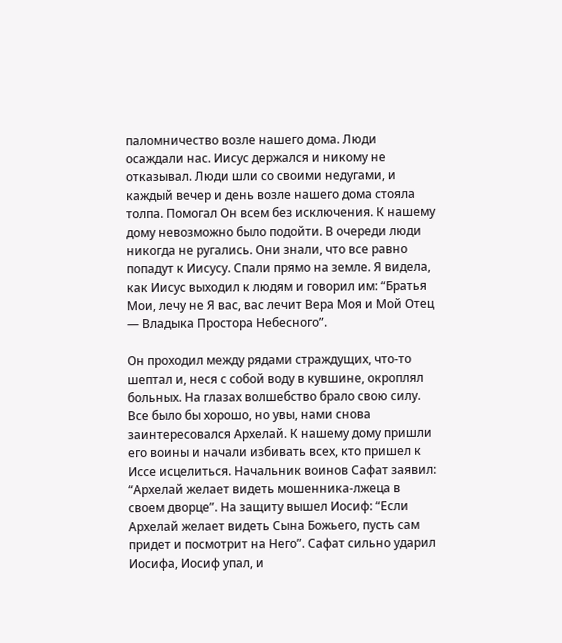паломничество возле нашего дома. Люди осаждали нас. Иисус держался и никому не отказывал. Люди шли со своими недугами, и каждый вечер и день возле нашего дома стояла толпа. Помогал Он всем без исключения. К нашему дому невозможно было подойти. В очереди люди никогда не ругались. Они знали, что все равно попадут к Иисусу. Спали прямо на земле. Я видела, как Иисус выходил к людям и говорил им: “Братья Мои, лечу не Я вас, вас лечит Вера Моя и Мой Отец — Владыка Простора Небесного”.

Он проходил между рядами страждущих, что-то шептал и, неся с собой воду в кувшине, окроплял больных. На глазах волшебство брало свою силу. Все было бы хорошо, но увы, нами снова заинтересовался Архелай. К нашему дому пришли его воины и начали избивать всех, кто пришел к Иссе исцелиться. Начальник воинов Сафат заявил: “Архелай желает видеть мошенника-лжеца в своем дворце”. На защиту вышел Иосиф: “Если Архелай желает видеть Сына Божьего, пусть сам придет и посмотрит на Него”. Сафат сильно ударил Иосифа, Иосиф упал, и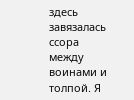здесь завязалась ссора между воинами и толпой. Я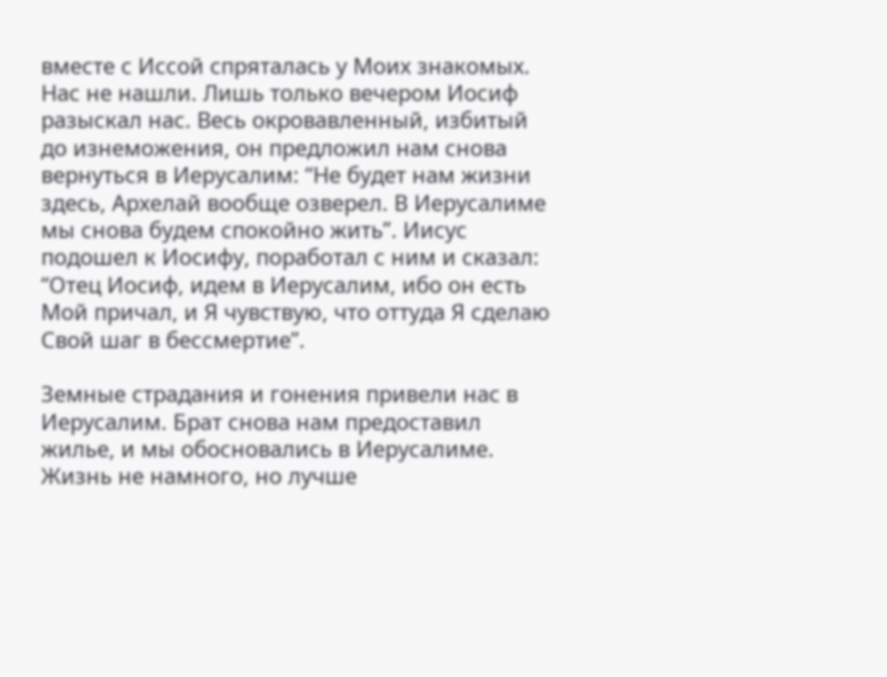вместе с Иссой спряталась у Моих знакомых. Нас не нашли. Лишь только вечером Иосиф разыскал нас. Весь окровавленный, избитый до изнеможения, он предложил нам снова вернуться в Иерусалим: “Не будет нам жизни здесь, Архелай вообще озверел. В Иерусалиме мы снова будем спокойно жить”. Иисус подошел к Иосифу, поработал с ним и сказал: “Отец Иосиф, идем в Иерусалим, ибо он есть Мой причал, и Я чувствую, что оттуда Я сделаю Свой шаг в бессмертие”.

Земные страдания и гонения привели нас в Иерусалим. Брат снова нам предоставил жилье, и мы обосновались в Иерусалиме. Жизнь не намного, но лучше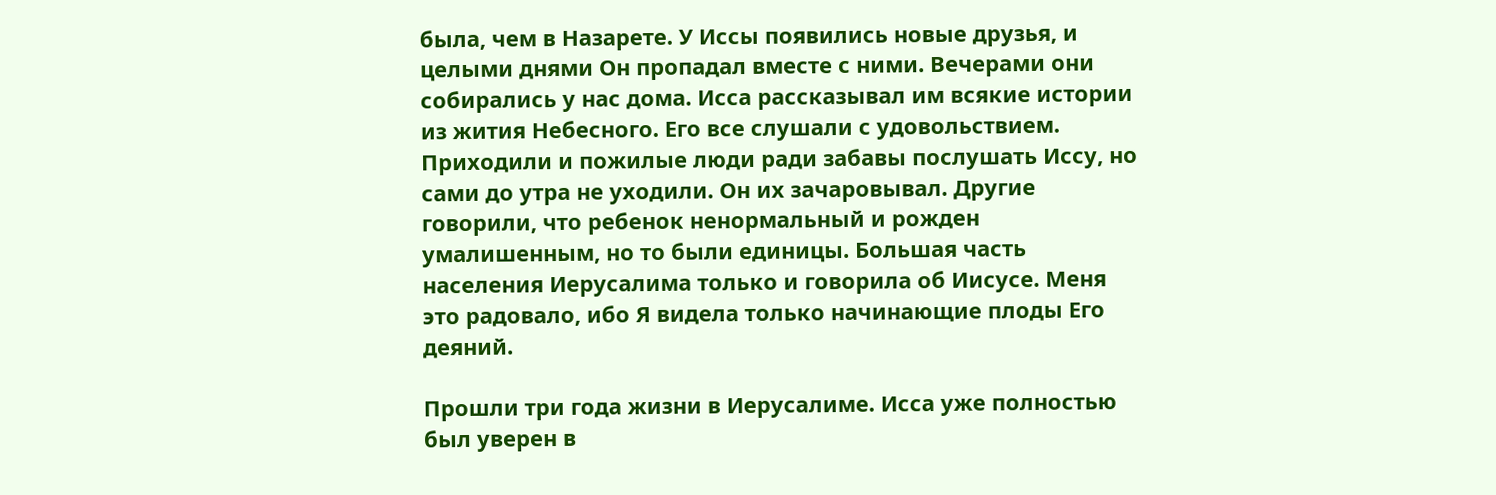была, чем в Назарете. У Иссы появились новые друзья, и целыми днями Он пропадал вместе с ними. Вечерами они собирались у нас дома. Исса рассказывал им всякие истории из жития Небесного. Его все слушали с удовольствием. Приходили и пожилые люди ради забавы послушать Иссу, но сами до утра не уходили. Он их зачаровывал. Другие говорили, что ребенок ненормальный и рожден умалишенным, но то были единицы. Большая часть населения Иерусалима только и говорила об Иисусе. Меня это радовало, ибо Я видела только начинающие плоды Его деяний.

Прошли три года жизни в Иерусалиме. Исса уже полностью был уверен в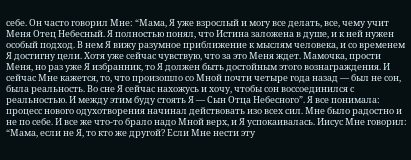себе. Он часто говорил Мне: “Мама, Я уже взрослый и могу все делать, все, чему учит Меня Отец Небесный. Я полностью понял, что Истина заложена в душе, и к ней нужен особый подход. В нем Я вижу разумное приближение к мыслям человека, и со временем Я достигну цели. Хотя уже сейчас чувствую, что за это Меня ждет. Мамочка, прости Меня, но раз уже Я избранник, то Я должен быть достойным этого вознаграждения. И сейчас Мне кажется, то, что произошло со Мной почти четыре года назад — был не сон, была реальность. Во сне Я сейчас нахожусь и хочу, чтобы сон воссоединился с реальностью. И между этим буду стоять Я — Сын Отца Небесного”. Я все понимала: процесс нового одухотворения начинал действовать изо всех сил. Мне было радостно и не по себе. И все же что-то брало надо Мной верх, и Я успокаивалась. Иисус Мне говорил: “Мама, если не Я, то кто же другой? Если Мне нести эту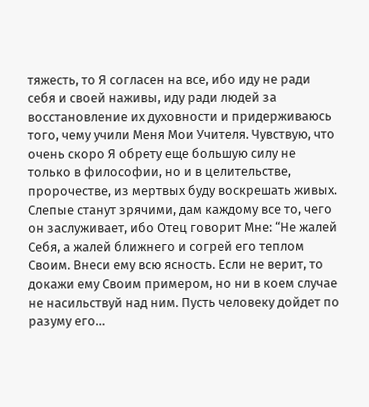тяжесть, то Я согласен на все, ибо иду не ради себя и своей наживы, иду ради людей за восстановление их духовности и придерживаюсь того, чему учили Меня Мои Учителя. Чувствую, что очень скоро Я обрету еще большую силу не только в философии, но и в целительстве, пророчестве, из мертвых буду воскрешать живых. Слепые станут зрячими, дам каждому все то, чего он заслуживает, ибо Отец говорит Мне: “Не жалей Себя, а жалей ближнего и согрей его теплом Своим. Внеси ему всю ясность. Если не верит, то докажи ему Своим примером, но ни в коем случае не насильствуй над ним. Пусть человеку дойдет по разуму его…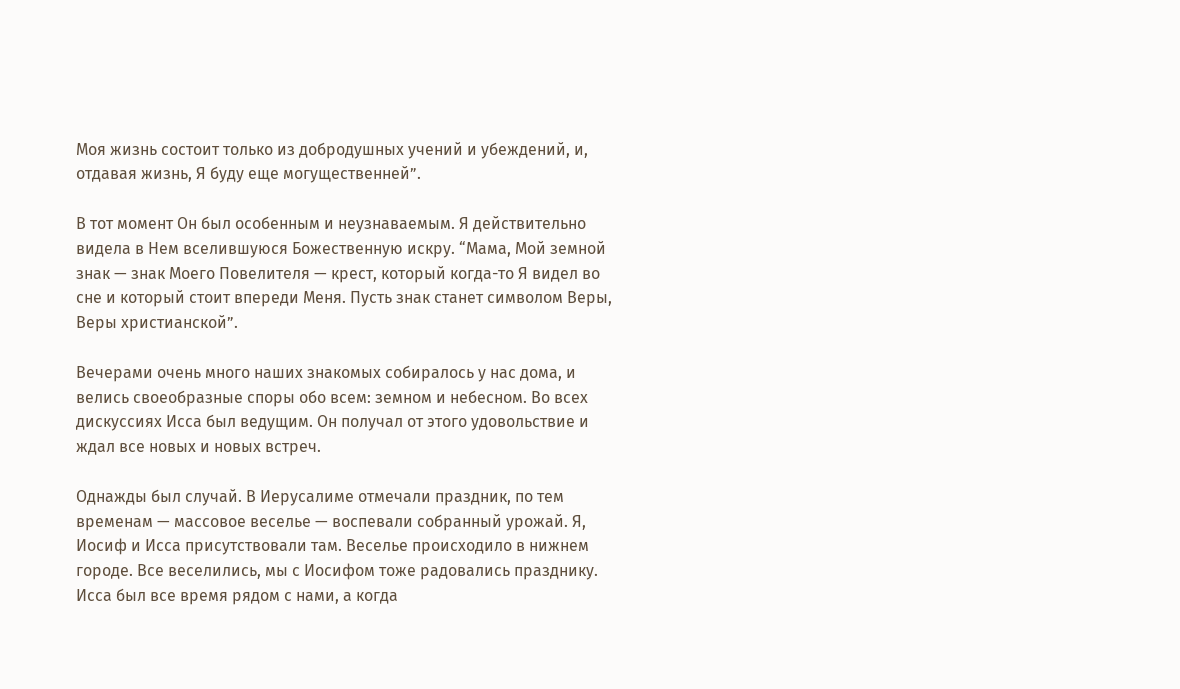Моя жизнь состоит только из добродушных учений и убеждений, и, отдавая жизнь, Я буду еще могущественней”.

В тот момент Он был особенным и неузнаваемым. Я действительно видела в Нем вселившуюся Божественную искру. “Мама, Мой земной знак — знак Моего Повелителя — крест, который когда-то Я видел во сне и который стоит впереди Меня. Пусть знак станет символом Веры, Веры христианской”.

Вечерами очень много наших знакомых собиралось у нас дома, и велись своеобразные споры обо всем: земном и небесном. Во всех дискуссиях Исса был ведущим. Он получал от этого удовольствие и ждал все новых и новых встреч.

Однажды был случай. В Иерусалиме отмечали праздник, по тем временам — массовое веселье — воспевали собранный урожай. Я, Иосиф и Исса присутствовали там. Веселье происходило в нижнем городе. Все веселились, мы с Иосифом тоже радовались празднику. Исса был все время рядом с нами, а когда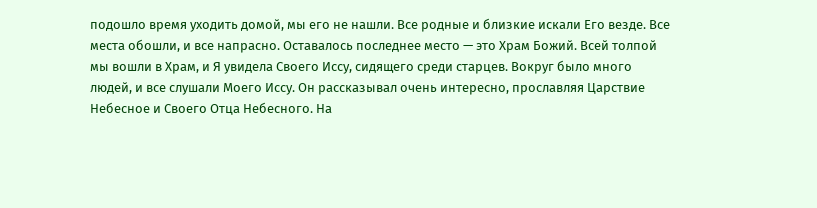подошло время уходить домой, мы его не нашли. Все родные и близкие искали Его везде. Все места обошли, и все напрасно. Оставалось последнее место — это Храм Божий. Всей толпой мы вошли в Храм, и Я увидела Своего Иссу, сидящего среди старцев. Вокруг было много людей, и все слушали Моего Иссу. Он рассказывал очень интересно, прославляя Царствие Небесное и Своего Отца Небесного. На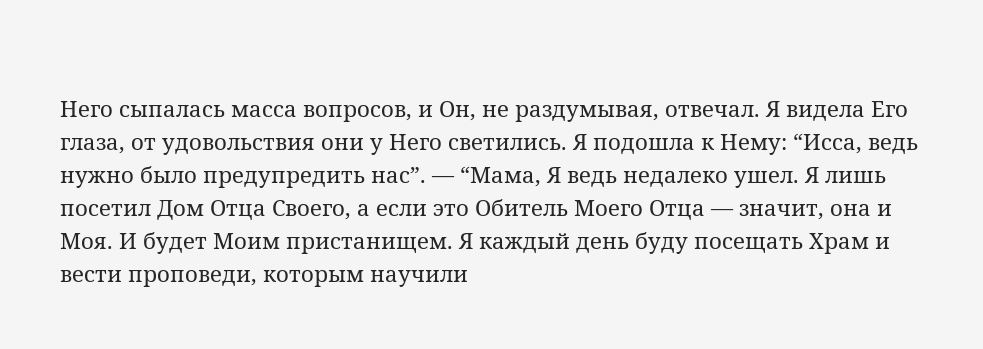Него сыпалась масса вопросов, и Он, не раздумывая, отвечал. Я видела Его глаза, от удовольствия они у Него светились. Я подошла к Нему: “Исса, ведь нужно было предупредить нас”. — “Мама, Я ведь недалеко ушел. Я лишь посетил Дом Отца Своего, а если это Обитель Моего Отца — значит, она и Моя. И будет Моим пристанищем. Я каждый день буду посещать Храм и вести проповеди, которым научили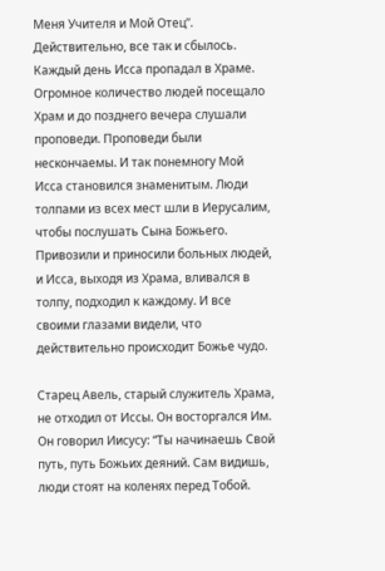Меня Учителя и Мой Отец”. Действительно, все так и сбылось. Каждый день Исса пропадал в Храме. Огромное количество людей посещало Храм и до позднего вечера слушали проповеди. Проповеди были нескончаемы. И так понемногу Мой Исса становился знаменитым. Люди толпами из всех мест шли в Иерусалим, чтобы послушать Сына Божьего. Привозили и приносили больных людей, и Исса, выходя из Храма, вливался в толпу, подходил к каждому. И все своими глазами видели, что действительно происходит Божье чудо.

Старец Авель, старый служитель Храма, не отходил от Иссы. Он восторгался Им. Он говорил Иисусу: “Ты начинаешь Свой путь, путь Божьих деяний. Сам видишь, люди стоят на коленях перед Тобой.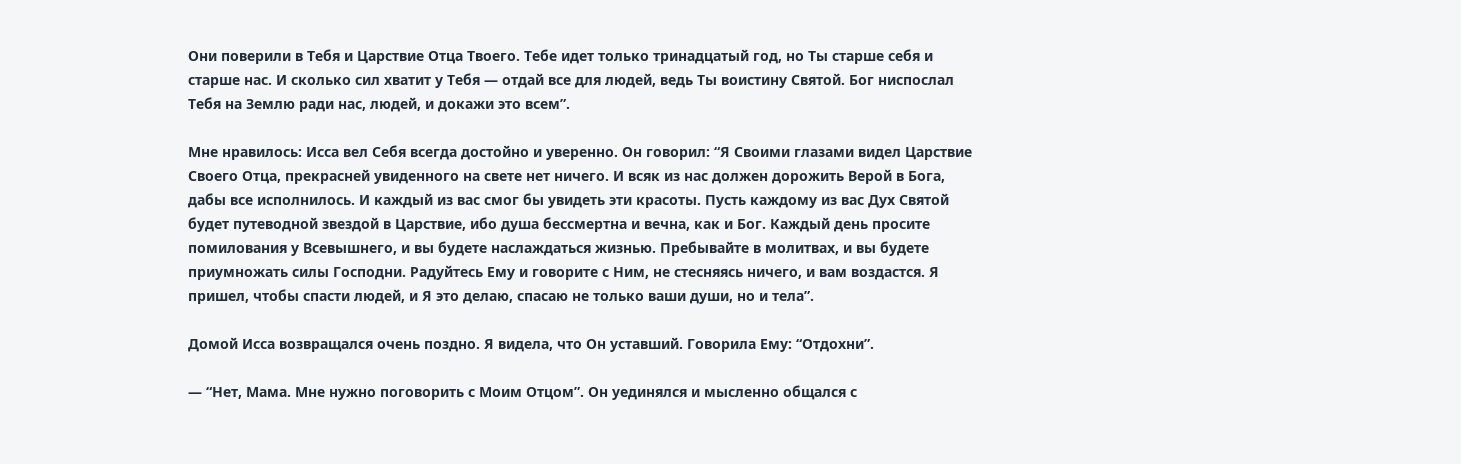Они поверили в Тебя и Царствие Отца Твоего. Тебе идет только тринадцатый год, но Ты старше себя и старше нас. И сколько сил хватит у Тебя — отдай все для людей, ведь Ты воистину Святой. Бог ниспослал Тебя на Землю ради нас, людей, и докажи это всем”.

Мне нравилось: Исса вел Себя всегда достойно и уверенно. Он говорил: “Я Своими глазами видел Царствие Своего Отца, прекрасней увиденного на свете нет ничего. И всяк из нас должен дорожить Верой в Бога, дабы все исполнилось. И каждый из вас смог бы увидеть эти красоты. Пусть каждому из вас Дух Святой будет путеводной звездой в Царствие, ибо душа бессмертна и вечна, как и Бог. Каждый день просите помилования у Всевышнего, и вы будете наслаждаться жизнью. Пребывайте в молитвах, и вы будете приумножать силы Господни. Радуйтесь Ему и говорите с Ним, не стесняясь ничего, и вам воздастся. Я пришел, чтобы спасти людей, и Я это делаю, спасаю не только ваши души, но и тела”.

Домой Исса возвращался очень поздно. Я видела, что Он уставший. Говорила Ему: “Отдохни”.

— “Нет, Мама. Мне нужно поговорить с Моим Отцом”. Он уединялся и мысленно общался с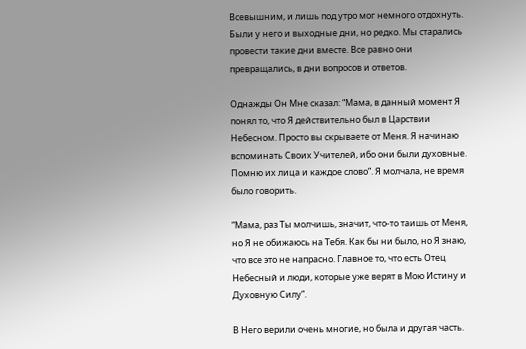Всевышним, и лишь под утро мог немного отдохнуть. Были у него и выходные дни, но редко. Мы старались провести такие дни вместе. Все равно они превращались, в дни вопросов и ответов.

Однажды Он Мне сказал: “Мама, в данный момент Я понял то, что Я действительно был в Царствии Небесном. Просто вы скрываете от Меня. Я начинаю вспоминать Своих Учителей, ибо они были духовные. Помню их лица и каждое слово”. Я молчала, не время было говорить.

“Мама, раз Ты молчишь, значит, что-то таишь от Меня, но Я не обижаюсь на Тебя. Как бы ни было, но Я знаю, что все это не напрасно. Главное то, что есть Отец Небесный и люди, которые уже верят в Мою Истину и Духовную Силу”.

В Него верили очень многие, но была и другая часть.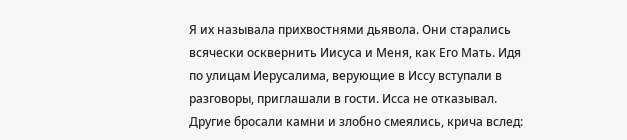Я их называла прихвостнями дьявола. Они старались всячески осквернить Иисуса и Меня, как Его Мать. Идя по улицам Иерусалима, верующие в Иссу вступали в разговоры, приглашали в гости. Исса не отказывал. Другие бросали камни и злобно смеялись, крича вслед: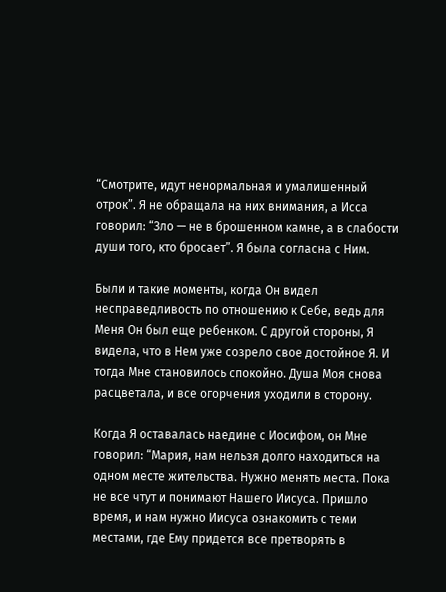“Смотрите, идут ненормальная и умалишенный отрок”. Я не обращала на них внимания, а Исса говорил: “Зло — не в брошенном камне, а в слабости души того, кто бросает”. Я была согласна с Ним.

Были и такие моменты, когда Он видел несправедливость по отношению к Себе, ведь для Меня Он был еще ребенком. С другой стороны, Я видела, что в Нем уже созрело свое достойное Я. И тогда Мне становилось спокойно. Душа Моя снова расцветала, и все огорчения уходили в сторону.

Когда Я оставалась наедине с Иосифом, он Мне говорил: “Мария, нам нельзя долго находиться на одном месте жительства. Нужно менять места. Пока не все чтут и понимают Нашего Иисуса. Пришло время, и нам нужно Иисуса ознакомить с теми местами, где Ему придется все претворять в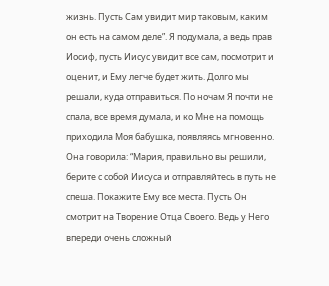жизнь. Пусть Сам увидит мир таковым, каким он есть на самом деле”. Я подумала, а ведь прав Иосиф, пусть Иисус увидит все сам, посмотрит и оценит, и Ему легче будет жить. Долго мы решали, куда отправиться. По ночам Я почти не спала, все время думала, и ко Мне на помощь приходила Моя бабушка, появляясь мгновенно. Она говорила: “Мария, правильно вы решили, берите с собой Иисуса и отправляйтесь в путь не спеша. Покажите Ему все места. Пусть Он смотрит на Творение Отца Своего. Ведь у Него впереди очень сложный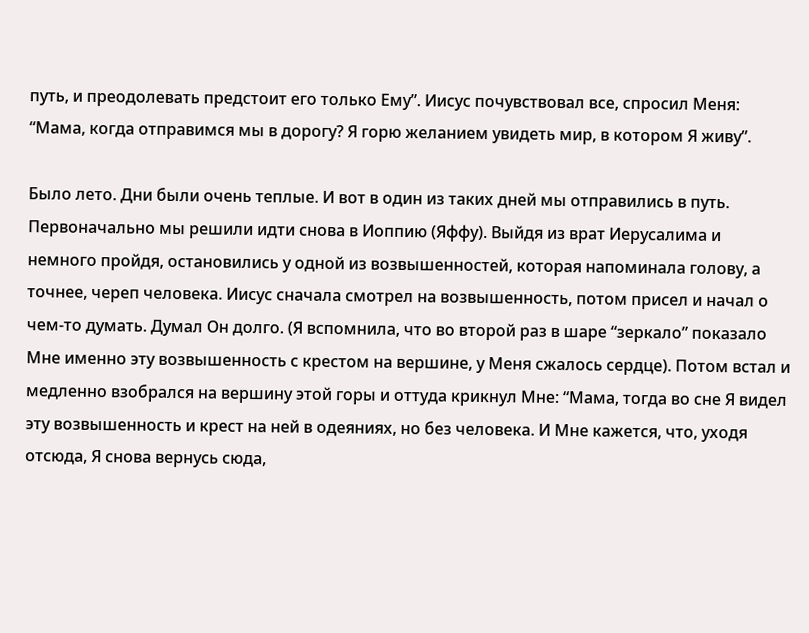путь, и преодолевать предстоит его только Ему”. Иисус почувствовал все, спросил Меня: “Мама, когда отправимся мы в дорогу? Я горю желанием увидеть мир, в котором Я живу”.

Было лето. Дни были очень теплые. И вот в один из таких дней мы отправились в путь. Первоначально мы решили идти снова в Иоппию (Яффу). Выйдя из врат Иерусалима и немного пройдя, остановились у одной из возвышенностей, которая напоминала голову, а точнее, череп человека. Иисус сначала смотрел на возвышенность, потом присел и начал о чем-то думать. Думал Он долго. (Я вспомнила, что во второй раз в шаре “зеркало” показало Мне именно эту возвышенность с крестом на вершине, у Меня сжалось сердце). Потом встал и медленно взобрался на вершину этой горы и оттуда крикнул Мне: “Мама, тогда во сне Я видел эту возвышенность и крест на ней в одеяниях, но без человека. И Мне кажется, что, уходя отсюда, Я снова вернусь сюда,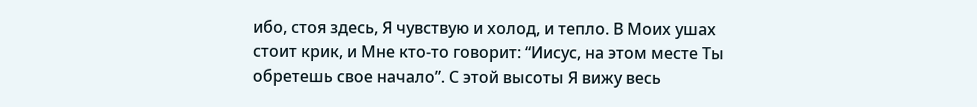ибо, стоя здесь, Я чувствую и холод, и тепло. В Моих ушах стоит крик, и Мне кто-то говорит: “Иисус, на этом месте Ты обретешь свое начало”. С этой высоты Я вижу весь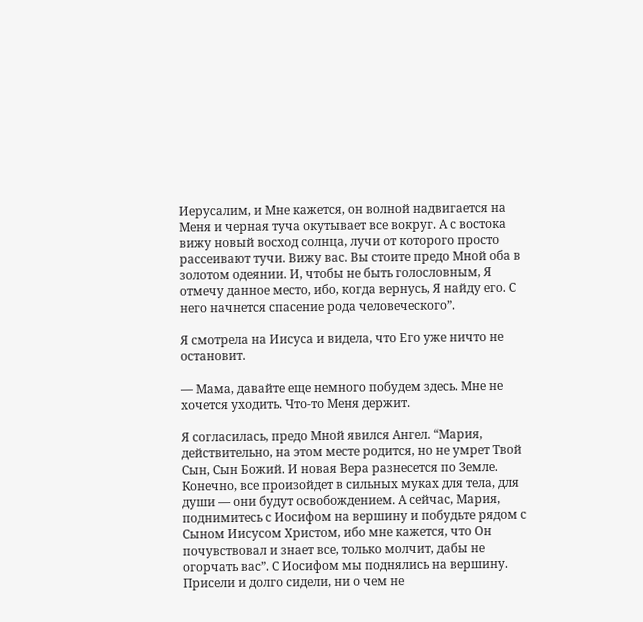Иерусалим, и Мне кажется, он волной надвигается на Меня и черная туча окутывает все вокруг. А с востока вижу новый восход солнца, лучи от которого просто рассеивают тучи. Вижу вас. Вы стоите предо Мной оба в золотом одеянии. И, чтобы не быть голословным, Я отмечу данное место, ибо, когда вернусь, Я найду его. С него начнется спасение рода человеческого”.

Я смотрела на Иисуса и видела, что Его уже ничто не остановит.

— Мама, давайте еще немного побудем здесь. Мне не хочется уходить. Что-то Меня держит.

Я согласилась, предо Мной явился Ангел. “Мария, действительно, на этом месте родится, но не умрет Твой Сын, Сын Божий. И новая Вера разнесется по Земле. Конечно, все произойдет в сильных муках для тела, для души — они будут освобождением. А сейчас, Мария, поднимитесь с Иосифом на вершину и побудьте рядом с Сыном Иисусом Христом, ибо мне кажется, что Он почувствовал и знает все, только молчит, дабы не огорчать вас”. С Иосифом мы поднялись на вершину. Присели и долго сидели, ни о чем не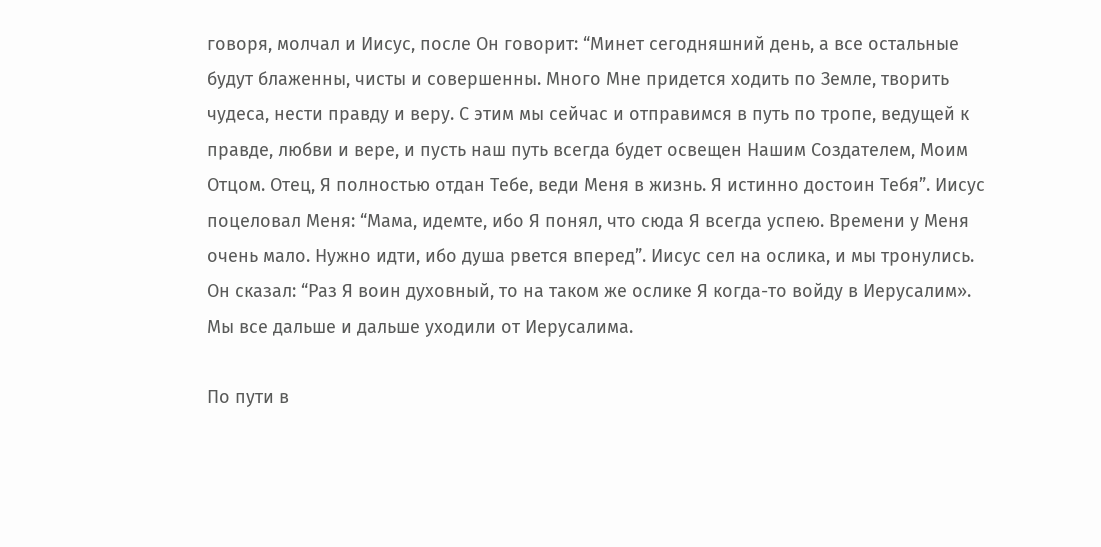говоря, молчал и Иисус, после Он говорит: “Минет сегодняшний день, а все остальные будут блаженны, чисты и совершенны. Много Мне придется ходить по Земле, творить чудеса, нести правду и веру. С этим мы сейчас и отправимся в путь по тропе, ведущей к правде, любви и вере, и пусть наш путь всегда будет освещен Нашим Создателем, Моим Отцом. Отец, Я полностью отдан Тебе, веди Меня в жизнь. Я истинно достоин Тебя”. Иисус поцеловал Меня: “Мама, идемте, ибо Я понял, что сюда Я всегда успею. Времени у Меня очень мало. Нужно идти, ибо душа рвется вперед”. Иисус сел на ослика, и мы тронулись. Он сказал: “Раз Я воин духовный, то на таком же ослике Я когда-то войду в Иерусалим». Мы все дальше и дальше уходили от Иерусалима.

По пути в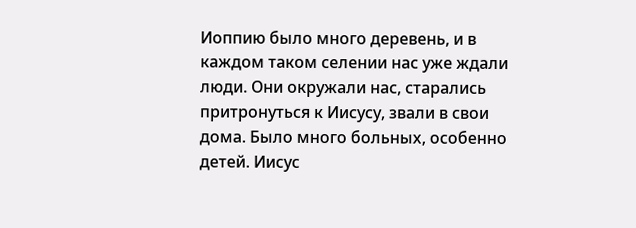Иоппию было много деревень, и в каждом таком селении нас уже ждали люди. Они окружали нас, старались притронуться к Иисусу, звали в свои дома. Было много больных, особенно детей. Иисус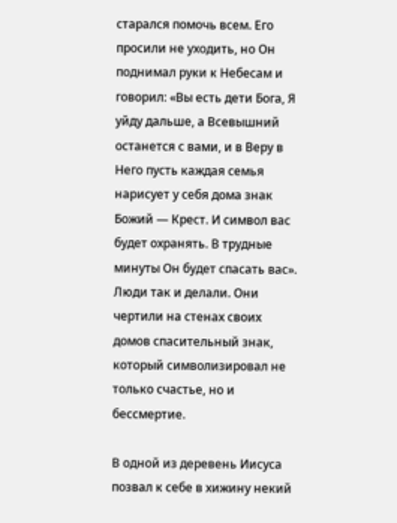старался помочь всем. Его просили не уходить, но Он поднимал руки к Небесам и говорил: «Вы есть дети Бога, Я уйду дальше, а Всевышний останется с вами, и в Веру в Него пусть каждая семья нарисует у себя дома знак Божий — Крест. И символ вас будет охранять. В трудные минуты Он будет спасать вас». Люди так и делали. Они чертили на стенах своих домов спасительный знак, который символизировал не только счастье, но и бессмертие.

В одной из деревень Иисуса позвал к себе в хижину некий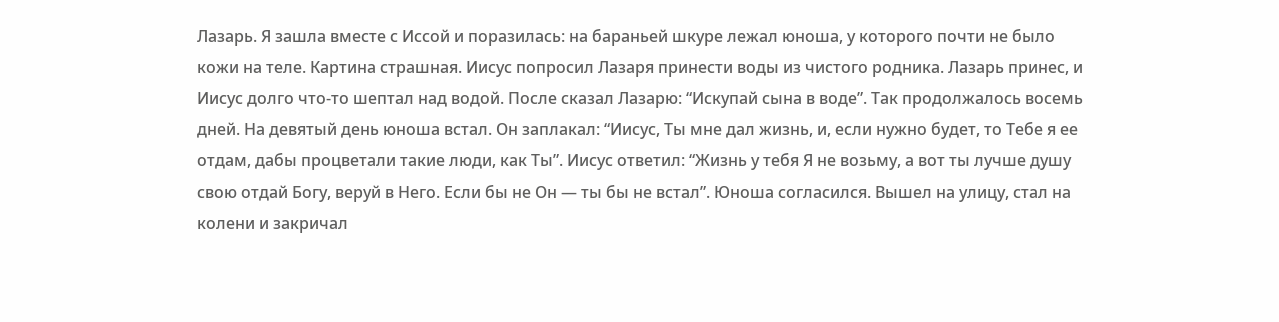Лазарь. Я зашла вместе с Иссой и поразилась: на бараньей шкуре лежал юноша, у которого почти не было кожи на теле. Картина страшная. Иисус попросил Лазаря принести воды из чистого родника. Лазарь принес, и Иисус долго что-то шептал над водой. После сказал Лазарю: “Искупай сына в воде”. Так продолжалось восемь дней. На девятый день юноша встал. Он заплакал: “Иисус, Ты мне дал жизнь, и, если нужно будет, то Тебе я ее отдам, дабы процветали такие люди, как Ты”. Иисус ответил: “Жизнь у тебя Я не возьму, а вот ты лучше душу свою отдай Богу, веруй в Него. Если бы не Он — ты бы не встал”. Юноша согласился. Вышел на улицу, стал на колени и закричал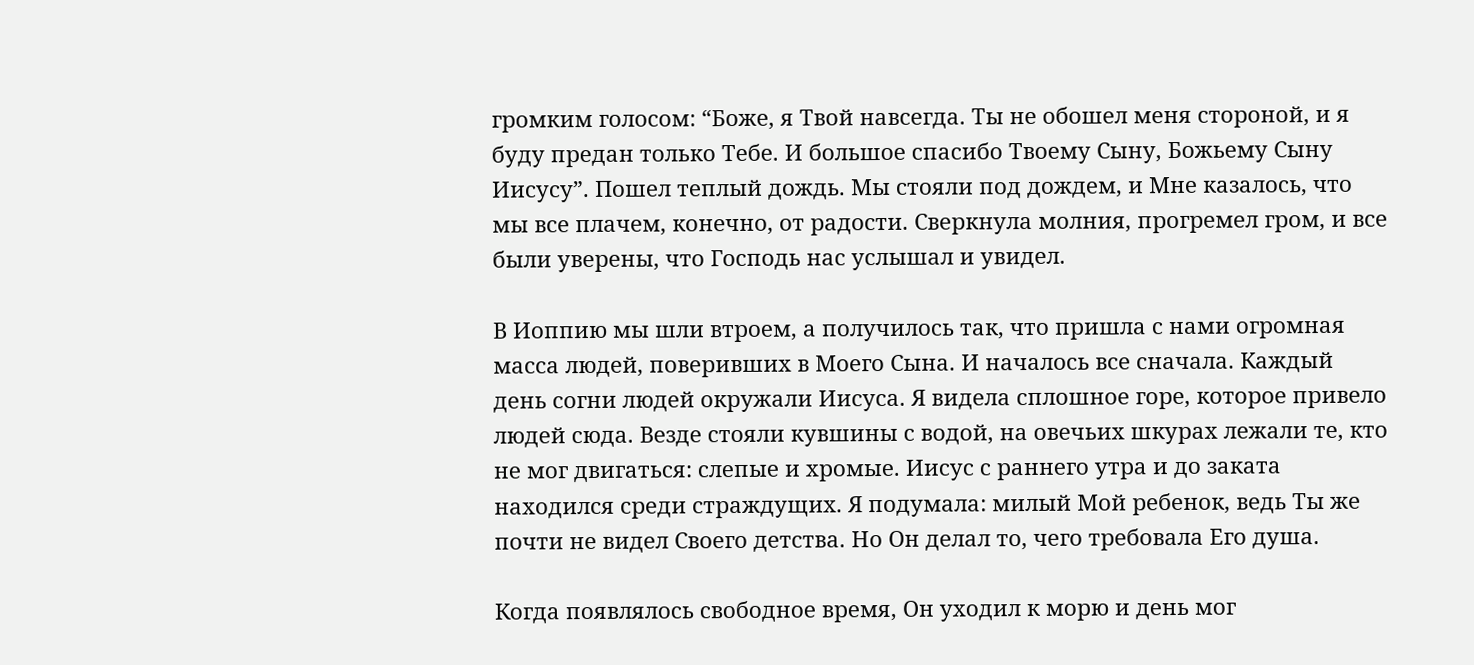громким голосом: “Боже, я Твой навсегда. Ты не обошел меня стороной, и я буду предан только Тебе. И большое спасибо Твоему Сыну, Божьему Сыну Иисусу”. Пошел теплый дождь. Мы стояли под дождем, и Мне казалось, что мы все плачем, конечно, от радости. Сверкнула молния, прогремел гром, и все были уверены, что Господь нас услышал и увидел.

В Иоппию мы шли втроем, а получилось так, что пришла с нами огромная масса людей, поверивших в Моего Сына. И началось все сначала. Каждый день согни людей окружали Иисуса. Я видела сплошное горе, которое привело людей сюда. Везде стояли кувшины с водой, на овечьих шкурах лежали те, кто не мог двигаться: слепые и хромые. Иисус с раннего утра и до заката находился среди страждущих. Я подумала: милый Мой ребенок, ведь Ты же почти не видел Своего детства. Но Он делал то, чего требовала Его душа.

Когда появлялось свободное время, Он уходил к морю и день мог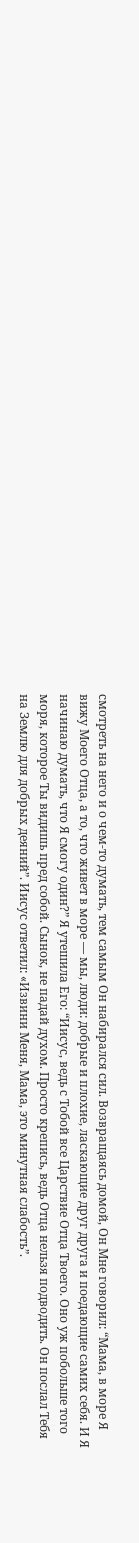смотреть на него и о чем-то думать, тем самым Он набирался сил. Возвращаясь домой, Он Мне говорил: “Мама, в море Я вижу Моего Отца, а то, что живет в море — мы, люди: добрые и плохие, ласкающие друг друга и поедающие самих себя. И Я начинаю думать, что Я смогу один?” Я утешила Его: “Иисус, ведь с Тобой все Царствие Отца Твоего. Оно уж побольше того моря, которое Ты видишь пред собой. Сынок, не падай духом. Просто крепись, ведь Отца нельзя подводить. Он послал Тебя на Землю для добрых деяний”. Иисус ответил: «Извини Меня, Мама, это минутная слабость”.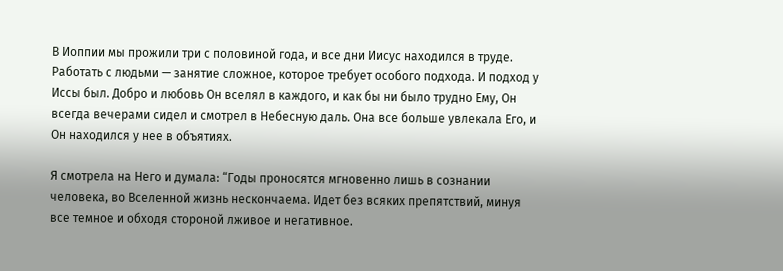В Иоппии мы прожили три с половиной года, и все дни Иисус находился в труде. Работать с людьми — занятие сложное, которое требует особого подхода. И подход у Иссы был. Добро и любовь Он вселял в каждого, и как бы ни было трудно Ему, Он всегда вечерами сидел и смотрел в Небесную даль. Она все больше увлекала Его, и Он находился у нее в объятиях.

Я смотрела на Него и думала: “Годы проносятся мгновенно лишь в сознании человека, во Вселенной жизнь нескончаема. Идет без всяких препятствий, минуя все темное и обходя стороной лживое и негативное.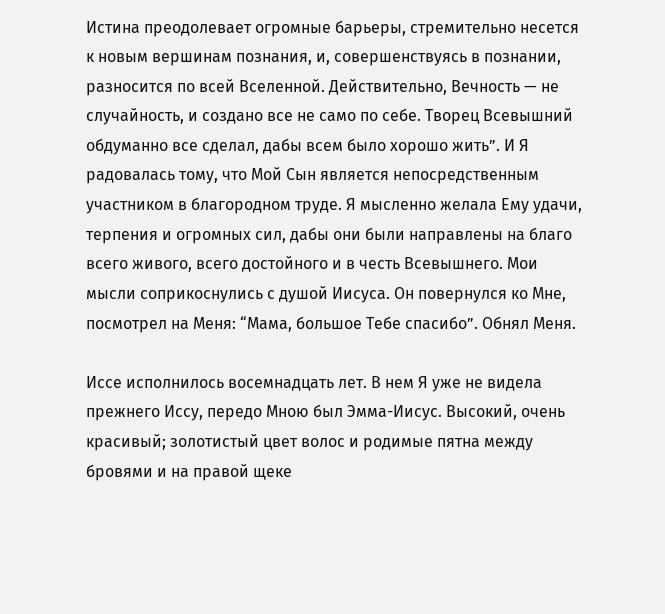Истина преодолевает огромные барьеры, стремительно несется к новым вершинам познания, и, совершенствуясь в познании, разносится по всей Вселенной. Действительно, Вечность — не случайность, и создано все не само по себе. Творец Всевышний обдуманно все сделал, дабы всем было хорошо жить”. И Я радовалась тому, что Мой Сын является непосредственным участником в благородном труде. Я мысленно желала Ему удачи, терпения и огромных сил, дабы они были направлены на благо всего живого, всего достойного и в честь Всевышнего. Мои мысли соприкоснулись с душой Иисуса. Он повернулся ко Мне, посмотрел на Меня: “Мама, большое Тебе спасибо”. Обнял Меня.

Иссе исполнилось восемнадцать лет. В нем Я уже не видела прежнего Иссу, передо Мною был Эмма-Иисус. Высокий, очень красивый; золотистый цвет волос и родимые пятна между бровями и на правой щеке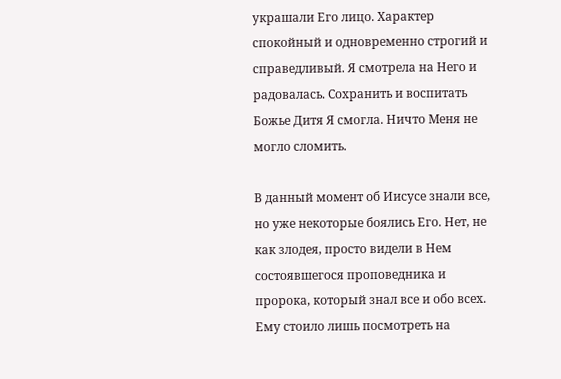украшали Его лицо. Характер спокойный и одновременно строгий и справедливый. Я смотрела на Него и радовалась. Сохранить и воспитать Божье Дитя Я смогла. Ничто Меня не могло сломить.

В данный момент об Иисусе знали все, но уже некоторые боялись Его. Нет, не как злодея, просто видели в Нем состоявшегося проповедника и пророка, который знал все и обо всех. Ему стоило лишь посмотреть на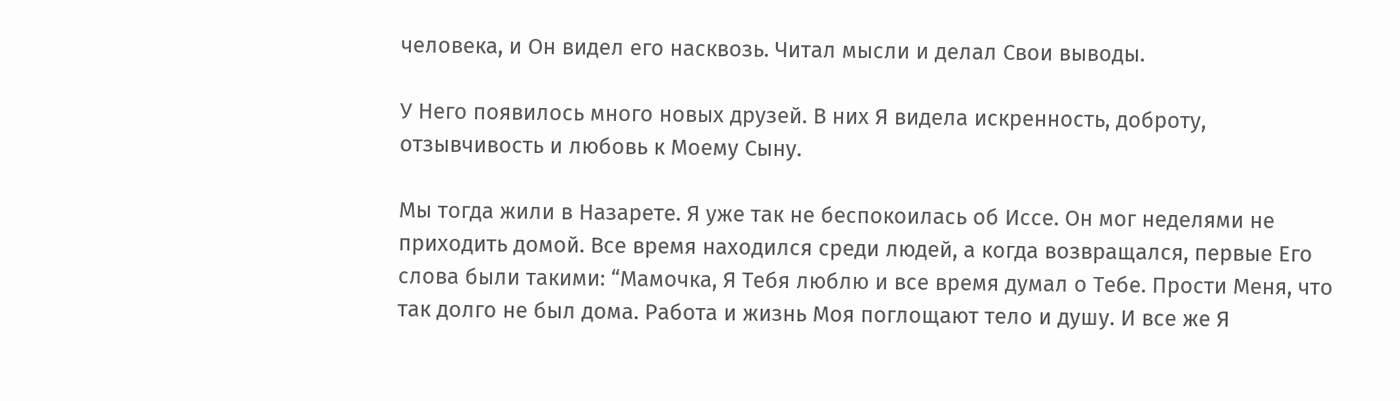человека, и Он видел его насквозь. Читал мысли и делал Свои выводы.

У Него появилось много новых друзей. В них Я видела искренность, доброту, отзывчивость и любовь к Моему Сыну.

Мы тогда жили в Назарете. Я уже так не беспокоилась об Иссе. Он мог неделями не приходить домой. Все время находился среди людей, а когда возвращался, первые Его слова были такими: “Мамочка, Я Тебя люблю и все время думал о Тебе. Прости Меня, что так долго не был дома. Работа и жизнь Моя поглощают тело и душу. И все же Я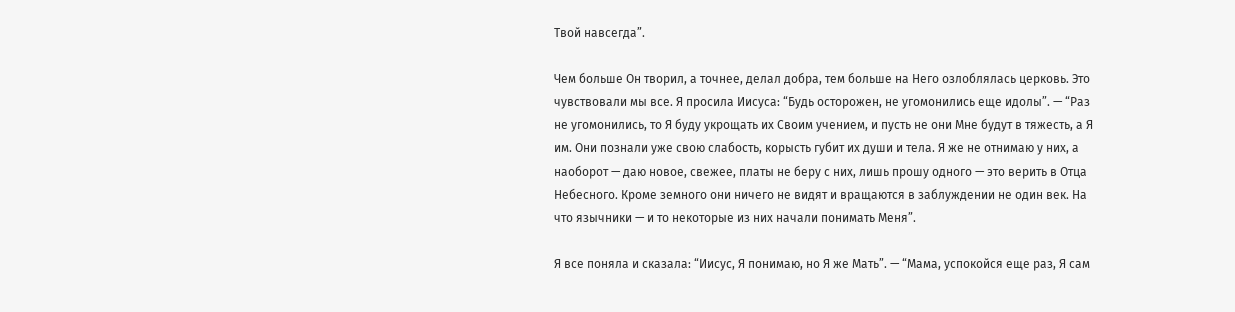Твой навсегда”.

Чем больше Он творил, а точнее, делал добра, тем больше на Него озлоблялась церковь. Это чувствовали мы все. Я просила Иисуса: “Будь осторожен, не угомонились еще идолы”. — “Раз не угомонились, то Я буду укрощать их Своим учением, и пусть не они Мне будут в тяжесть, а Я им. Они познали уже свою слабость, корысть губит их души и тела. Я же не отнимаю у них, а наоборот — даю новое, свежее, платы не беру с них, лишь прошу одного — это верить в Отца Небесного. Кроме земного они ничего не видят и вращаются в заблуждении не один век. На что язычники — и то некоторые из них начали понимать Меня”.

Я все поняла и сказала: “Иисус, Я понимаю, но Я же Мать”. — “Мама, успокойся еще раз, Я сам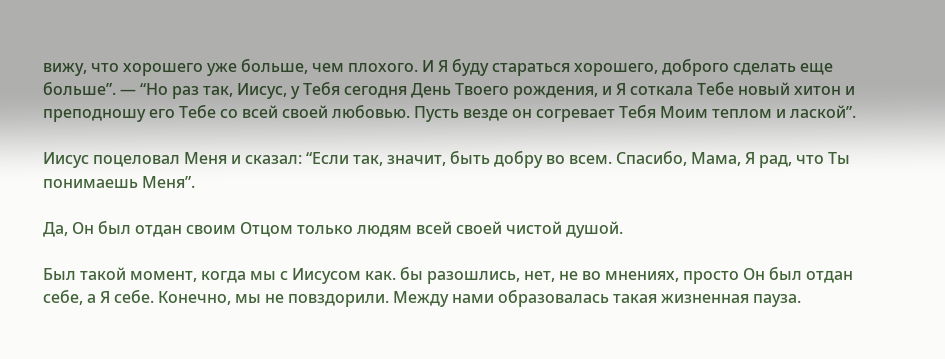вижу, что хорошего уже больше, чем плохого. И Я буду стараться хорошего, доброго сделать еще больше”. — “Но раз так, Иисус, у Тебя сегодня День Твоего рождения, и Я соткала Тебе новый хитон и преподношу его Тебе со всей своей любовью. Пусть везде он согревает Тебя Моим теплом и лаской”.

Иисус поцеловал Меня и сказал: “Если так, значит, быть добру во всем. Спасибо, Мама, Я рад, что Ты понимаешь Меня”.

Да, Он был отдан своим Отцом только людям всей своей чистой душой.

Был такой момент, когда мы с Иисусом как. бы разошлись, нет, не во мнениях, просто Он был отдан себе, а Я себе. Конечно, мы не повздорили. Между нами образовалась такая жизненная пауза.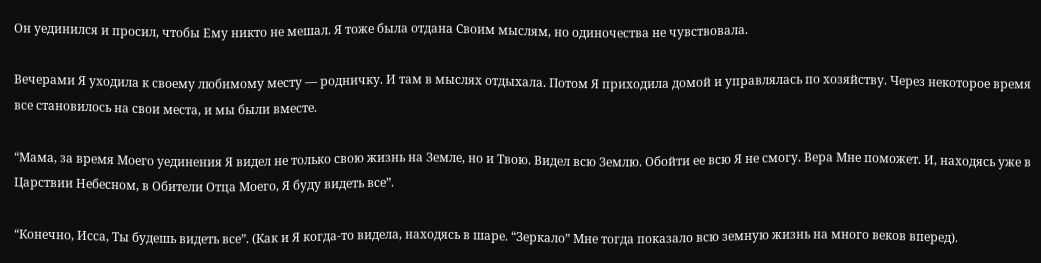Он уединился и просил, чтобы Ему никто не мешал. Я тоже была отдана Своим мыслям, но одиночества не чувствовала.

Вечерами Я уходила к своему любимому месту — родничку. И там в мыслях отдыхала. Потом Я приходила домой и управлялась по хозяйству. Через некоторое время все становилось на свои места, и мы были вместе.

“Мама, за время Моего уединения Я видел не только свою жизнь на Земле, но и Твою. Видел всю Землю. Обойти ее всю Я не смогу. Вера Мне поможет. И, находясь уже в Царствии Небесном, в Обители Отца Моего, Я буду видеть все”.

“Конечно, Исса, Ты будешь видеть все”. (Как и Я когда-то видела, находясь в шаре. “Зеркало” Мне тогда показало всю земную жизнь на много веков вперед).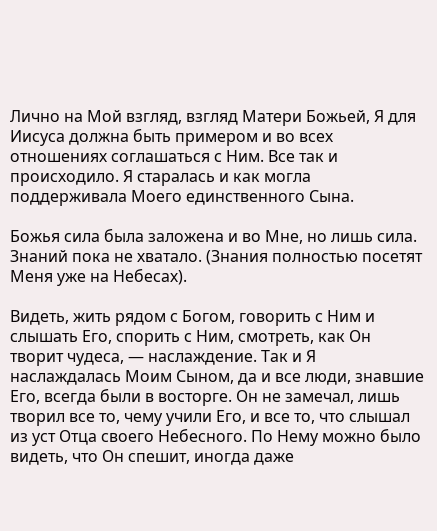Лично на Мой взгляд, взгляд Матери Божьей, Я для Иисуса должна быть примером и во всех отношениях соглашаться с Ним. Все так и происходило. Я старалась и как могла поддерживала Моего единственного Сына.

Божья сила была заложена и во Мне, но лишь сила. Знаний пока не хватало. (Знания полностью посетят Меня уже на Небесах).

Видеть, жить рядом с Богом, говорить с Ним и слышать Его, спорить с Ним, смотреть, как Он творит чудеса, — наслаждение. Так и Я наслаждалась Моим Сыном, да и все люди, знавшие Его, всегда были в восторге. Он не замечал, лишь творил все то, чему учили Его, и все то, что слышал из уст Отца своего Небесного. По Нему можно было видеть, что Он спешит, иногда даже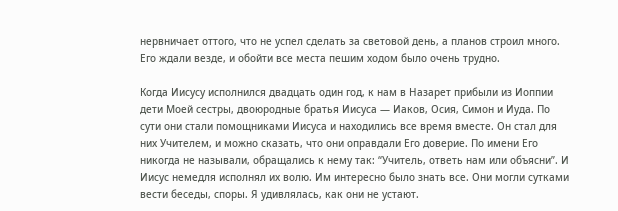нервничает оттого, что не успел сделать за световой день, а планов строил много. Его ждали везде, и обойти все места пешим ходом было очень трудно.

Когда Иисусу исполнился двадцать один год, к нам в Назарет прибыли из Иоппии дети Моей сестры, двоюродные братья Иисуса — Иаков, Осия, Симон и Иуда. По сути они стали помощниками Иисуса и находились все время вместе. Он стал для них Учителем, и можно сказать, что они оправдали Его доверие. По имени Его никогда не называли, обращались к нему так: “Учитель, ответь нам или объясни”. И Иисус немедля исполнял их волю. Им интересно было знать все. Они могли сутками вести беседы, споры. Я удивлялась, как они не устают.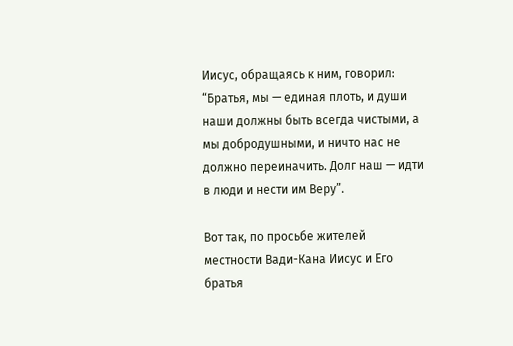Иисус, обращаясь к ним, говорил: “Братья, мы — единая плоть, и души наши должны быть всегда чистыми, а мы добродушными, и ничто нас не должно переиначить. Долг наш — идти в люди и нести им Веру”.

Вот так, по просьбе жителей местности Вади-Кана Иисус и Его братья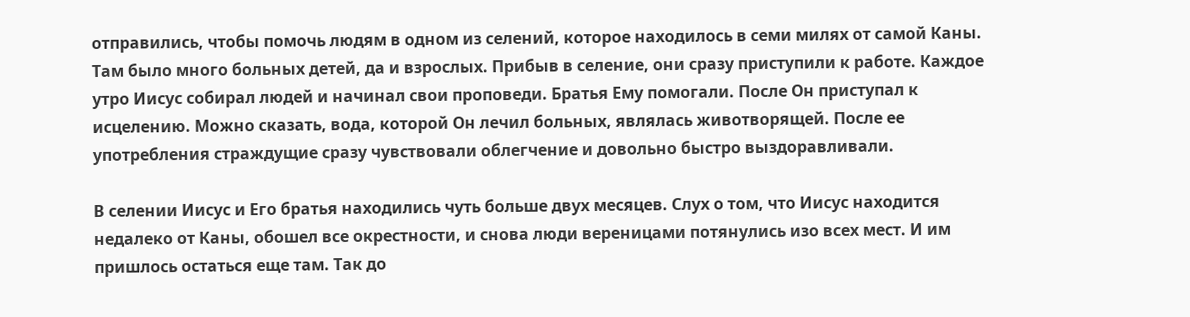отправились, чтобы помочь людям в одном из селений, которое находилось в семи милях от самой Каны. Там было много больных детей, да и взрослых. Прибыв в селение, они сразу приступили к работе. Каждое утро Иисус собирал людей и начинал свои проповеди. Братья Ему помогали. После Он приступал к исцелению. Можно сказать, вода, которой Он лечил больных, являлась животворящей. После ее употребления страждущие сразу чувствовали облегчение и довольно быстро выздоравливали.

В селении Иисус и Его братья находились чуть больше двух месяцев. Слух о том, что Иисус находится недалеко от Каны, обошел все окрестности, и снова люди вереницами потянулись изо всех мест. И им пришлось остаться еще там. Так до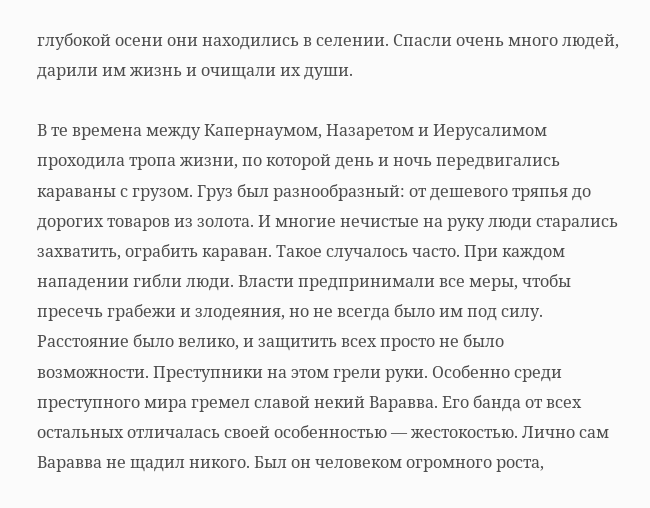глубокой осени они находились в селении. Спасли очень много людей, дарили им жизнь и очищали их души.

В те времена между Капернаумом, Назаретом и Иерусалимом проходила тропа жизни, по которой день и ночь передвигались караваны с грузом. Груз был разнообразный: от дешевого тряпья до дорогих товаров из золота. И многие нечистые на руку люди старались захватить, ограбить караван. Такое случалось часто. При каждом нападении гибли люди. Власти предпринимали все меры, чтобы пресечь грабежи и злодеяния, но не всегда было им под силу. Расстояние было велико, и защитить всех просто не было возможности. Преступники на этом грели руки. Особенно среди преступного мира гремел славой некий Варавва. Его банда от всех остальных отличалась своей особенностью — жестокостью. Лично сам Варавва не щадил никого. Был он человеком огромного роста,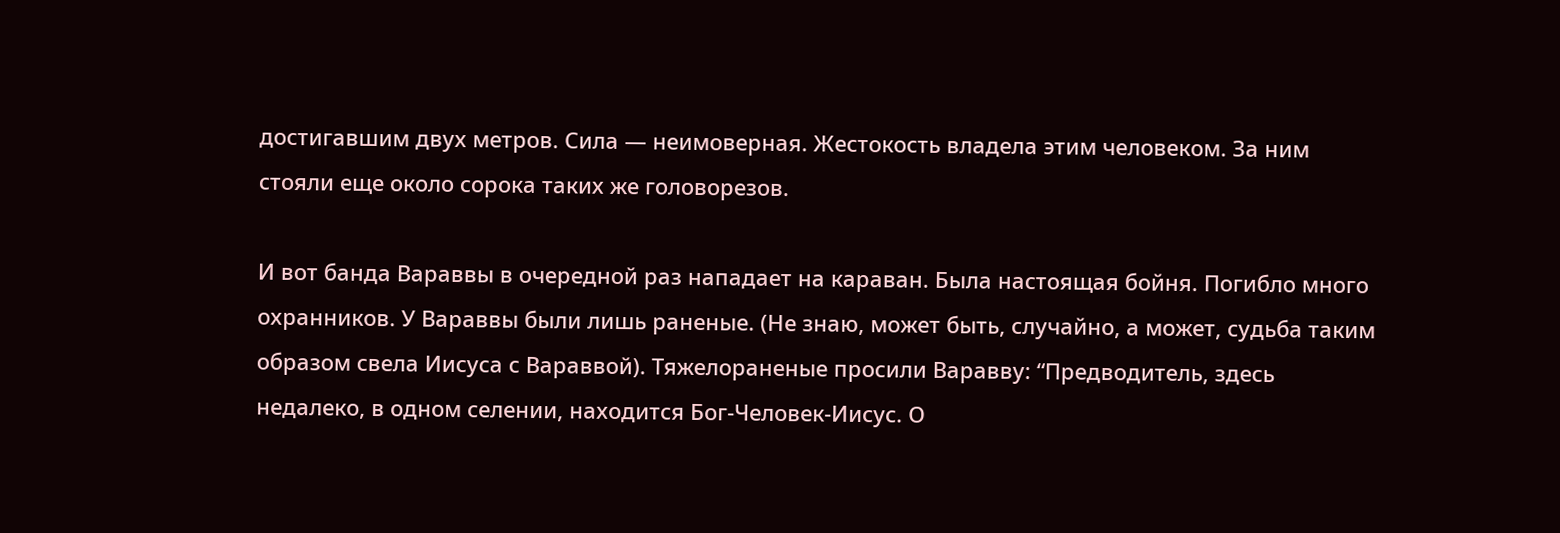достигавшим двух метров. Сила — неимоверная. Жестокость владела этим человеком. За ним стояли еще около сорока таких же головорезов.

И вот банда Вараввы в очередной раз нападает на караван. Была настоящая бойня. Погибло много охранников. У Вараввы были лишь раненые. (Не знаю, может быть, случайно, а может, судьба таким образом свела Иисуса с Вараввой). Тяжелораненые просили Варавву: “Предводитель, здесь недалеко, в одном селении, находится Бог-Человек-Иисус. О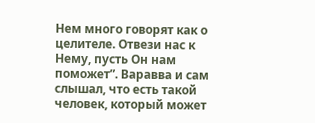Нем много говорят как о целителе. Отвези нас к Нему, пусть Он нам поможет”. Варавва и сам слышал, что есть такой человек, который может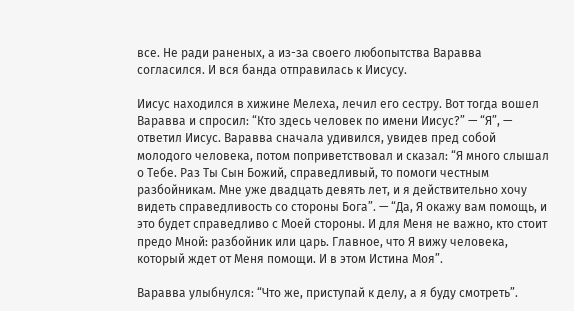все. Не ради раненых, а из-за своего любопытства Варавва согласился. И вся банда отправилась к Иисусу.

Иисус находился в хижине Мелеха, лечил его сестру. Вот тогда вошел Варавва и спросил: “Кто здесь человек по имени Иисус?” — “Я”, — ответил Иисус. Варавва сначала удивился, увидев пред собой молодого человека, потом поприветствовал и сказал: “Я много слышал о Тебе. Раз Ты Сын Божий, справедливый, то помоги честным разбойникам. Мне уже двадцать девять лет, и я действительно хочу видеть справедливость со стороны Бога”. — “Да, Я окажу вам помощь, и это будет справедливо с Моей стороны. И для Меня не важно, кто стоит предо Мной: разбойник или царь. Главное, что Я вижу человека, который ждет от Меня помощи. И в этом Истина Моя”.

Варавва улыбнулся: “Что же, приступай к делу, а я буду смотреть”.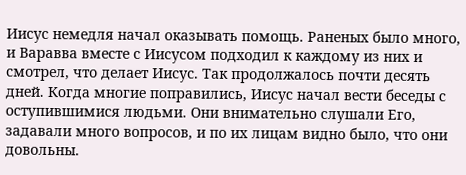Иисус немедля начал оказывать помощь. Раненых было много, и Варавва вместе с Иисусом подходил к каждому из них и смотрел, что делает Иисус. Так продолжалось почти десять дней. Когда многие поправились, Иисус начал вести беседы с оступившимися людьми. Они внимательно слушали Его, задавали много вопросов, и по их лицам видно было, что они довольны.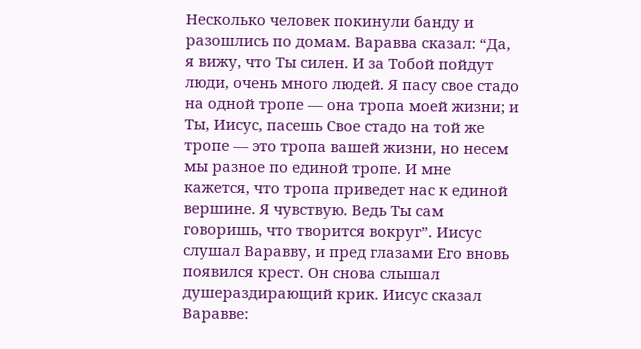Несколько человек покинули банду и разошлись по домам. Варавва сказал: “Да, я вижу, что Ты силен. И за Тобой пойдут люди, очень много людей. Я пасу свое стадо на одной тропе — она тропа моей жизни; и Ты, Иисус, пасешь Свое стадо на той же тропе — это тропа вашей жизни, но несем мы разное по единой тропе. И мне кажется, что тропа приведет нас к единой вершине. Я чувствую. Ведь Ты сам говоришь, что творится вокруг”. Иисус слушал Варавву, и пред глазами Его вновь появился крест. Он снова слышал душераздирающий крик. Иисус сказал Варавве: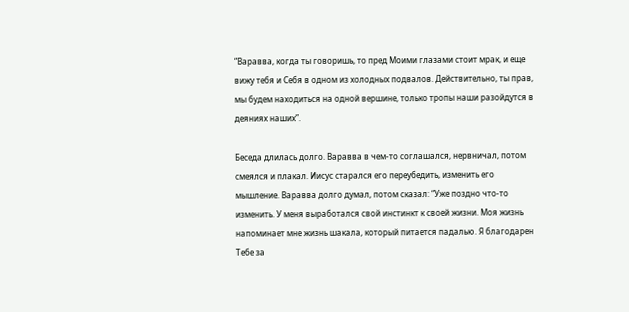“Варавва, когда ты говоришь, то пред Моими глазами стоит мрак, и еще вижу тебя и Себя в одном из холодных подвалов. Действительно, ты прав, мы будем находиться на одной вершине, только тропы наши разойдутся в деяниях наших”.

Беседа длилась долго. Варавва в чем-то соглашался, нервничал, потом смеялся и плакал. Иисус старался его переубедить, изменить его мышление. Варавва долго думал, потом сказал: “Уже поздно что-то изменить. У меня выработался свой инстинкт к своей жизни. Моя жизнь напоминает мне жизнь шакала, который питается падалью. Я благодарен Тебе за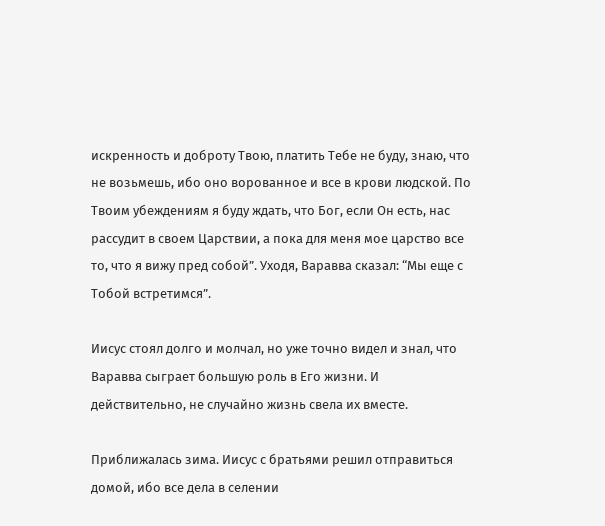искренность и доброту Твою, платить Тебе не буду, знаю, что не возьмешь, ибо оно ворованное и все в крови людской. По Твоим убеждениям я буду ждать, что Бог, если Он есть, нас рассудит в своем Царствии, а пока для меня мое царство все то, что я вижу пред собой”. Уходя, Варавва сказал: “Мы еще с Тобой встретимся”.

Иисус стоял долго и молчал, но уже точно видел и знал, что Варавва сыграет большую роль в Его жизни. И действительно, не случайно жизнь свела их вместе.

Приближалась зима. Иисус с братьями решил отправиться домой, ибо все дела в селении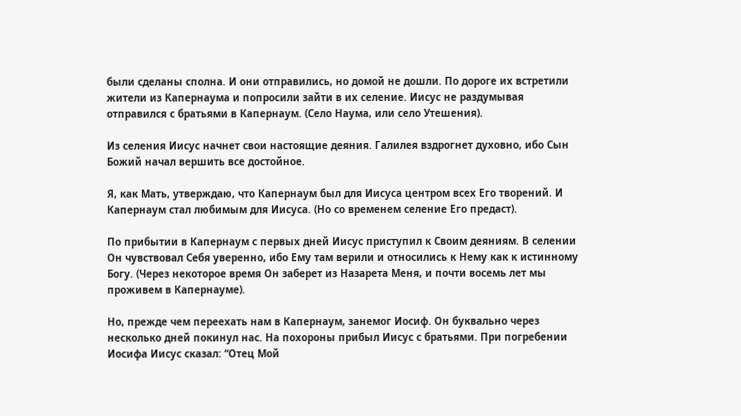были сделаны сполна. И они отправились, но домой не дошли. По дороге их встретили жители из Капернаума и попросили зайти в их селение. Иисус не раздумывая отправился с братьями в Капернаум. (Село Наума, или село Утешения).

Из селения Иисус начнет свои настоящие деяния. Галилея вздрогнет духовно, ибо Сын Божий начал вершить все достойное.

Я, как Мать, утверждаю, что Капернаум был для Иисуса центром всех Его творений. И Капернаум стал любимым для Иисуса. (Но со временем селение Его предаст).

По прибытии в Капернаум с первых дней Иисус приступил к Своим деяниям. В селении Он чувствовал Себя уверенно, ибо Ему там верили и относились к Нему как к истинному Богу. (Через некоторое время Он заберет из Назарета Меня, и почти восемь лет мы проживем в Капернауме).

Но, прежде чем переехать нам в Капернаум, занемог Иосиф. Он буквально через несколько дней покинул нас. На похороны прибыл Иисус с братьями. При погребении Иосифа Иисус сказал: “Отец Мой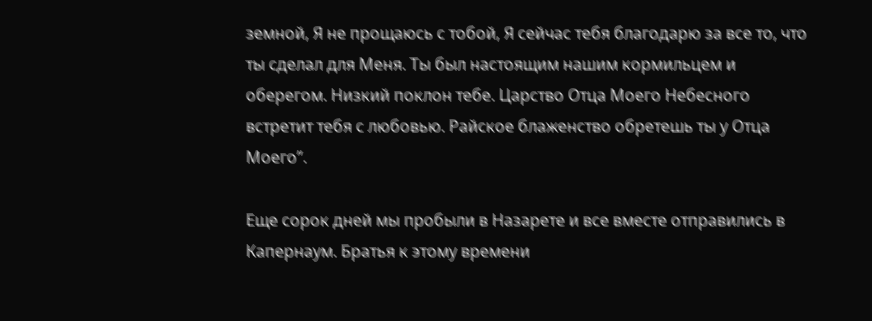земной, Я не прощаюсь с тобой, Я сейчас тебя благодарю за все то, что ты сделал для Меня. Ты был настоящим нашим кормильцем и оберегом. Низкий поклон тебе. Царство Отца Моего Небесного встретит тебя с любовью. Райское блаженство обретешь ты у Отца Моего”.

Еще сорок дней мы пробыли в Назарете и все вместе отправились в Капернаум. Братья к этому времени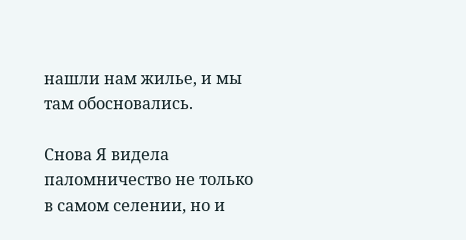нашли нам жилье, и мы там обосновались.

Снова Я видела паломничество не только в самом селении, но и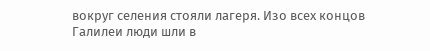вокруг селения стояли лагеря. Изо всех концов Галилеи люди шли в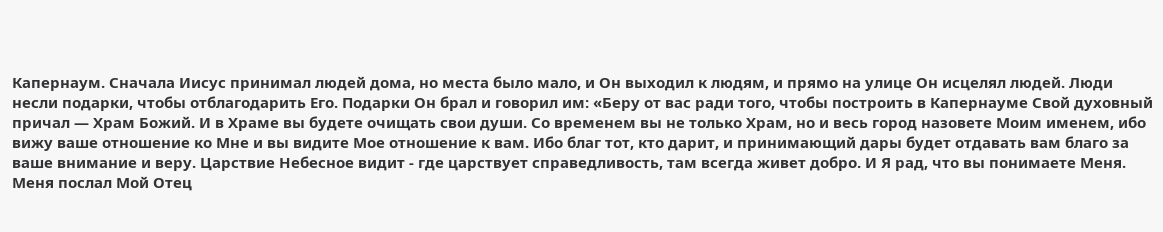Капернаум. Сначала Иисус принимал людей дома, но места было мало, и Он выходил к людям, и прямо на улице Он исцелял людей. Люди несли подарки, чтобы отблагодарить Его. Подарки Он брал и говорил им: «Беру от вас ради того, чтобы построить в Капернауме Свой духовный причал — Храм Божий. И в Храме вы будете очищать свои души. Со временем вы не только Храм, но и весь город назовете Моим именем, ибо вижу ваше отношение ко Мне и вы видите Мое отношение к вам. Ибо благ тот, кто дарит, и принимающий дары будет отдавать вам благо за ваше внимание и веру. Царствие Небесное видит - где царствует справедливость, там всегда живет добро. И Я рад, что вы понимаете Меня. Меня послал Мой Отец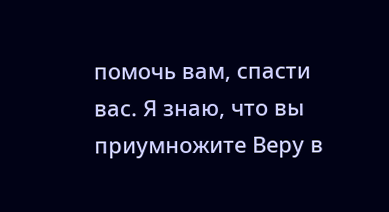помочь вам, спасти вас. Я знаю, что вы приумножите Веру в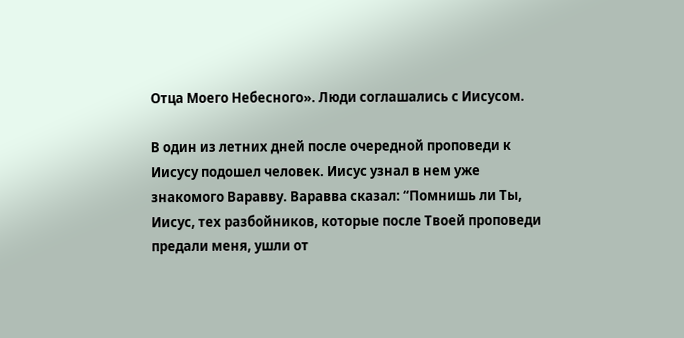Отца Моего Небесного». Люди соглашались с Иисусом.

В один из летних дней после очередной проповеди к Иисусу подошел человек. Иисус узнал в нем уже знакомого Варавву. Варавва сказал: “Помнишь ли Ты, Иисус, тех разбойников, которые после Твоей проповеди предали меня, ушли от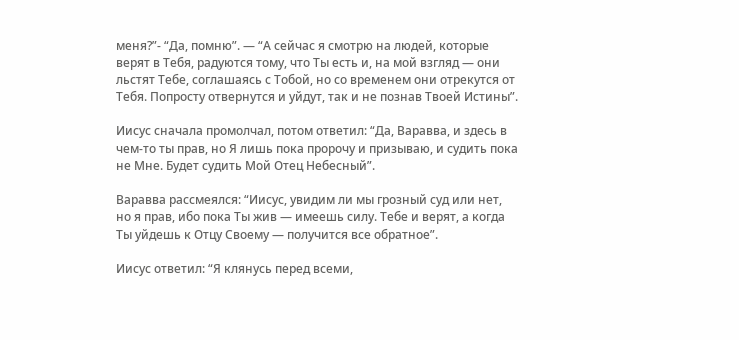меня?”- “Да, помню”. — “А сейчас я смотрю на людей, которые верят в Тебя, радуются тому, что Ты есть и, на мой взгляд — они льстят Тебе, соглашаясь с Тобой, но со временем они отрекутся от Тебя. Попросту отвернутся и уйдут, так и не познав Твоей Истины”.

Иисус сначала промолчал, потом ответил: “Да, Варавва, и здесь в чем-то ты прав, но Я лишь пока пророчу и призываю, и судить пока не Мне. Будет судить Мой Отец Небесный”.

Варавва рассмеялся: “Иисус, увидим ли мы грозный суд или нет, но я прав, ибо пока Ты жив — имеешь силу. Тебе и верят, а когда Ты уйдешь к Отцу Своему — получится все обратное”.

Иисус ответил: “Я клянусь перед всеми,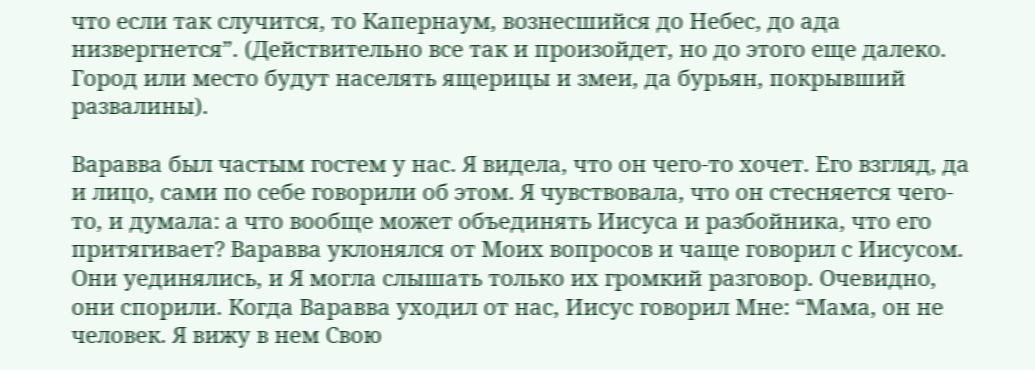что если так случится, то Капернаум, вознесшийся до Небес, до ада низвергнется”. (Действительно все так и произойдет, но до этого еще далеко. Город или место будут населять ящерицы и змеи, да бурьян, покрывший развалины).

Варавва был частым гостем у нас. Я видела, что он чего-то хочет. Его взгляд, да и лицо, сами по себе говорили об этом. Я чувствовала, что он стесняется чего-то, и думала: а что вообще может объединять Иисуса и разбойника, что его притягивает? Варавва уклонялся от Моих вопросов и чаще говорил с Иисусом. Они уединялись, и Я могла слышать только их громкий разговор. Очевидно, они спорили. Когда Варавва уходил от нас, Иисус говорил Мне: “Мама, он не человек. Я вижу в нем Свою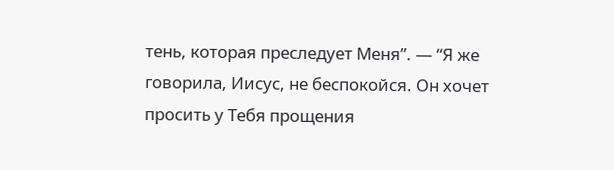тень, которая преследует Меня”. — “Я же говорила, Иисус, не беспокойся. Он хочет просить у Тебя прощения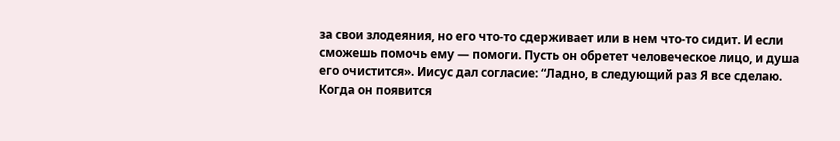за свои злодеяния, но его что-то сдерживает или в нем что-то сидит. И если сможешь помочь ему — помоги. Пусть он обретет человеческое лицо, и душа его очистится». Иисус дал согласие: “Ладно, в следующий раз Я все сделаю. Когда он появится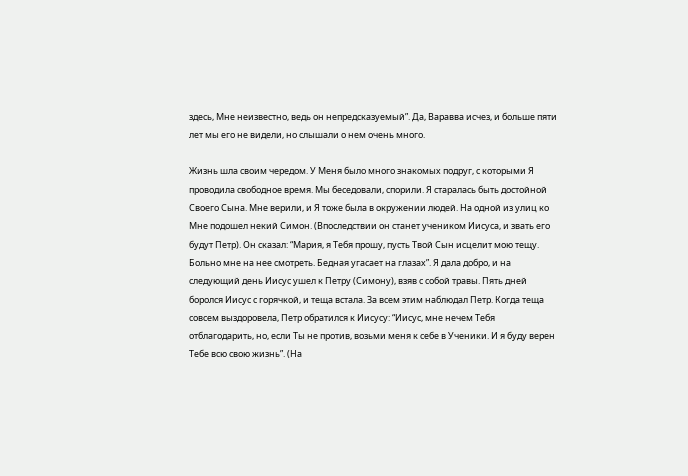здесь, Мне неизвестно, ведь он непредсказуемый”. Да, Варавва исчез, и больше пяти лет мы его не видели, но слышали о нем очень много.

Жизнь шла своим чередом. У Меня было много знакомых подруг, с которыми Я проводила свободное время. Мы беседовали, спорили. Я старалась быть достойной Своего Сына. Мне верили, и Я тоже была в окружении людей. На одной из улиц ко Мне подошел некий Симон. (Впоследствии он станет учеником Иисуса, и звать его будут Петр). Он сказал: “Мария, я Тебя прошу, пусть Твой Сын исцелит мою тещу. Больно мне на нее смотреть. Бедная угасает на глазах”. Я дала добро, и на следующий день Иисус ушел к Петру (Симону), взяв с собой травы. Пять дней боролся Иисус с горячкой, и теща встала. За всем этим наблюдал Петр. Когда теща совсем выздоровела, Петр обратился к Иисусу: “Иисус, мне нечем Тебя отблагодарить, но, если Ты не против, возьми меня к себе в Ученики. И я буду верен Тебе всю свою жизнь”. (На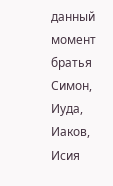данный момент братья Симон, Иуда, Иаков, Исия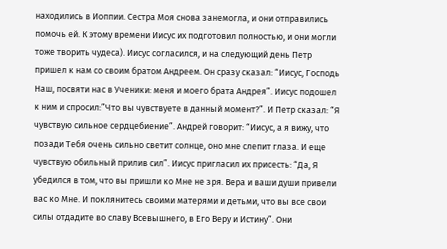находились в Иоппии. Сестра Моя снова занемогла, и они отправились помочь ей. К этому времени Иисус их подготовил полностью, и они могли тоже творить чудеса). Иисус согласился, и на следующий день Петр пришел к нам со своим братом Андреем. Он сразу сказал: “Иисус, Господь Наш, посвяти нас в Ученики: меня и моего брата Андрея”. Иисус подошел к ним и спросил:”Что вы чувствуете в данный момент?”. И Петр сказал: “Я чувствую сильное сердцебиение”. Андрей говорит: “Иисус, а я вижу, что позади Тебя очень сильно светит солнце, оно мне слепит глаза. И еще чувствую обильный прилив сил”. Иисус пригласил их присесть: “Да, Я убедился в том, что вы пришли ко Мне не зря. Вера и ваши души привели вас ко Мне. И поклянитесь своими матерями и детьми, что вы все свои силы отдадите во славу Всевышнего, в Его Веру и Истину”. Они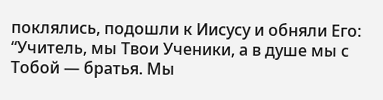поклялись, подошли к Иисусу и обняли Его: “Учитель, мы Твои Ученики, а в душе мы с Тобой — братья. Мы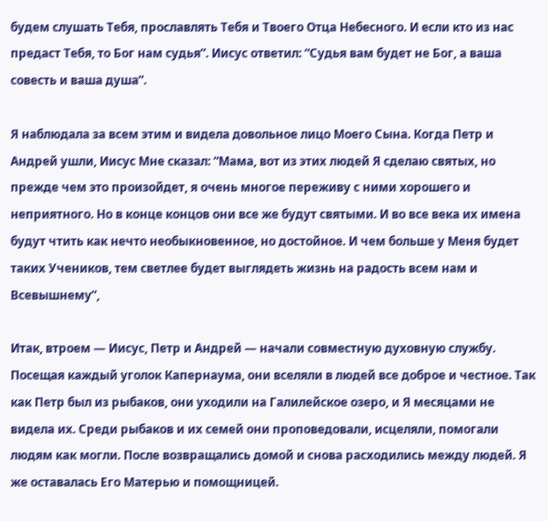будем слушать Тебя, прославлять Тебя и Твоего Отца Небесного. И если кто из нас предаст Тебя, то Бог нам судья”. Иисус ответил: “Судья вам будет не Бог, а ваша совесть и ваша душа”.

Я наблюдала за всем этим и видела довольное лицо Моего Сына. Когда Петр и Андрей ушли, Иисус Мне сказал: “Мама, вот из этих людей Я сделаю святых, но прежде чем это произойдет, я очень многое переживу с ними хорошего и неприятного. Но в конце концов они все же будут святыми. И во все века их имена будут чтить как нечто необыкновенное, но достойное. И чем больше у Меня будет таких Учеников, тем светлее будет выглядеть жизнь на радость всем нам и Всевышнему”,

Итак, втроем — Иисус, Петр и Андрей — начали совместную духовную службу. Посещая каждый уголок Капернаума, они вселяли в людей все доброе и честное. Так как Петр был из рыбаков, они уходили на Галилейское озеро, и Я месяцами не видела их. Среди рыбаков и их семей они проповедовали, исцеляли, помогали людям как могли. После возвращались домой и снова расходились между людей. Я же оставалась Его Матерью и помощницей.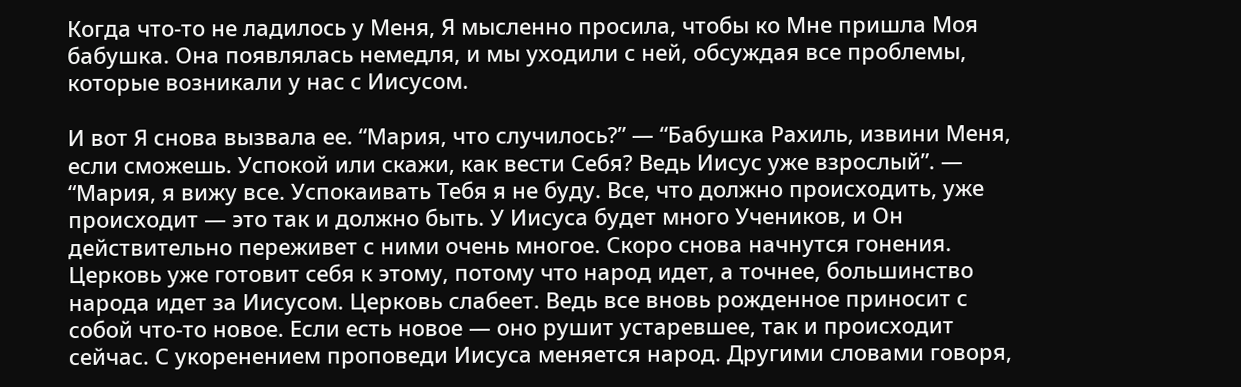Когда что-то не ладилось у Меня, Я мысленно просила, чтобы ко Мне пришла Моя бабушка. Она появлялась немедля, и мы уходили с ней, обсуждая все проблемы, которые возникали у нас с Иисусом.

И вот Я снова вызвала ее. “Мария, что случилось?” — “Бабушка Рахиль, извини Меня, если сможешь. Успокой или скажи, как вести Себя? Ведь Иисус уже взрослый”. — “Мария, я вижу все. Успокаивать Тебя я не буду. Все, что должно происходить, уже происходит — это так и должно быть. У Иисуса будет много Учеников, и Он действительно переживет с ними очень многое. Скоро снова начнутся гонения. Церковь уже готовит себя к этому, потому что народ идет, а точнее, большинство народа идет за Иисусом. Церковь слабеет. Ведь все вновь рожденное приносит с собой что-то новое. Если есть новое — оно рушит устаревшее, так и происходит сейчас. С укоренением проповеди Иисуса меняется народ. Другими словами говоря,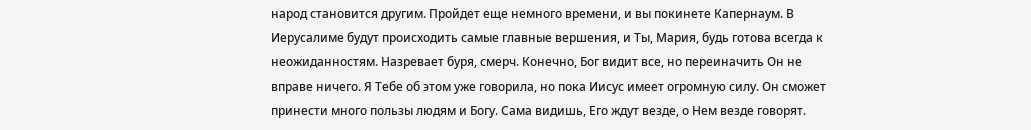народ становится другим. Пройдет еще немного времени, и вы покинете Капернаум. В Иерусалиме будут происходить самые главные вершения, и Ты, Мария, будь готова всегда к неожиданностям. Назревает буря, смерч. Конечно, Бог видит все, но переиначить Он не вправе ничего. Я Тебе об этом уже говорила, но пока Иисус имеет огромную силу. Он сможет принести много пользы людям и Богу. Сама видишь, Его ждут везде, о Нем везде говорят.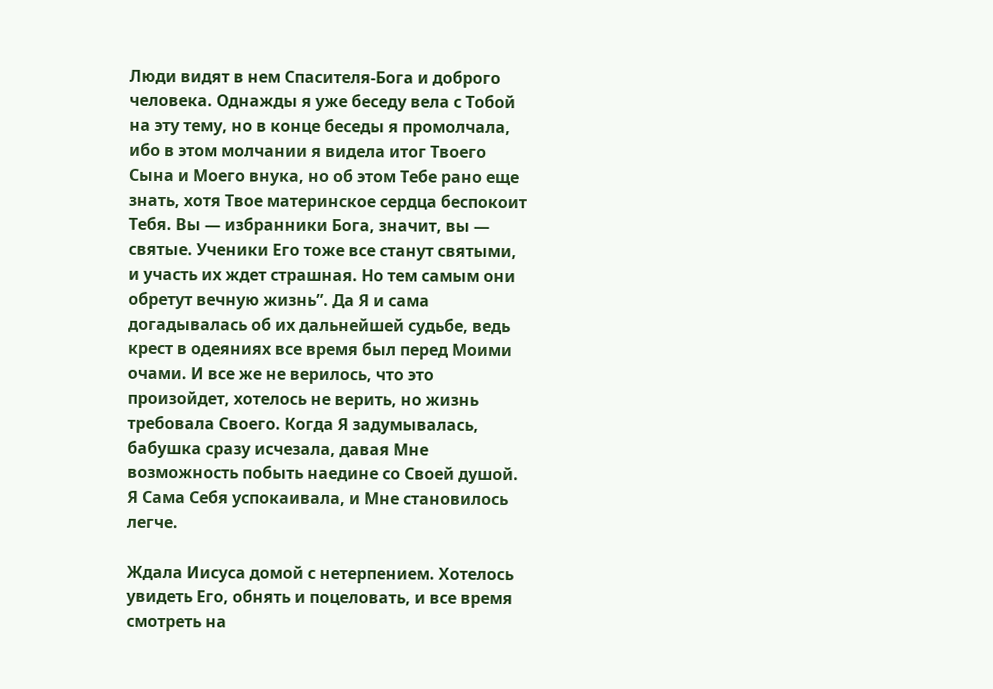Люди видят в нем Спасителя-Бога и доброго человека. Однажды я уже беседу вела с Тобой на эту тему, но в конце беседы я промолчала, ибо в этом молчании я видела итог Твоего Сына и Моего внука, но об этом Тебе рано еще знать, хотя Твое материнское сердца беспокоит Тебя. Вы — избранники Бога, значит, вы — святые. Ученики Его тоже все станут святыми, и участь их ждет страшная. Но тем самым они обретут вечную жизнь”. Да Я и сама догадывалась об их дальнейшей судьбе, ведь крест в одеяниях все время был перед Моими очами. И все же не верилось, что это произойдет, хотелось не верить, но жизнь требовала Своего. Когда Я задумывалась, бабушка сразу исчезала, давая Мне возможность побыть наедине со Своей душой. Я Сама Себя успокаивала, и Мне становилось легче.

Ждала Иисуса домой с нетерпением. Хотелось увидеть Его, обнять и поцеловать, и все время смотреть на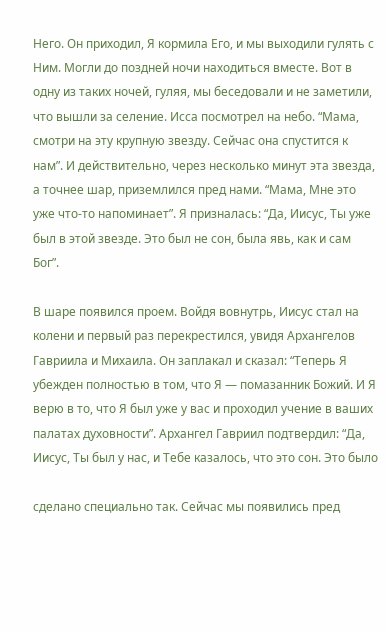Него. Он приходил, Я кормила Его, и мы выходили гулять с Ним. Могли до поздней ночи находиться вместе. Вот в одну из таких ночей, гуляя, мы беседовали и не заметили, что вышли за селение. Исса посмотрел на небо. “Мама, смотри на эту крупную звезду. Сейчас она спустится к нам”. И действительно, через несколько минут эта звезда, а точнее шар, приземлился пред нами. “Мама, Мне это уже что-то напоминает”. Я призналась: “Да, Иисус, Ты уже был в этой звезде. Это был не сон, была явь, как и сам Бог”.

В шаре появился проем. Войдя вовнутрь, Иисус стал на колени и первый раз перекрестился, увидя Архангелов Гавриила и Михаила. Он заплакал и сказал: “Теперь Я убежден полностью в том, что Я — помазанник Божий. И Я верю в то, что Я был уже у вас и проходил учение в ваших палатах духовности”. Архангел Гавриил подтвердил: “Да, Иисус, Ты был у нас, и Тебе казалось, что это сон. Это было

сделано специально так. Сейчас мы появились пред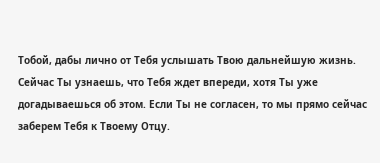Тобой, дабы лично от Тебя услышать Твою дальнейшую жизнь. Сейчас Ты узнаешь, что Тебя ждет впереди, хотя Ты уже догадываешься об этом. Если Ты не согласен, то мы прямо сейчас заберем Тебя к Твоему Отцу.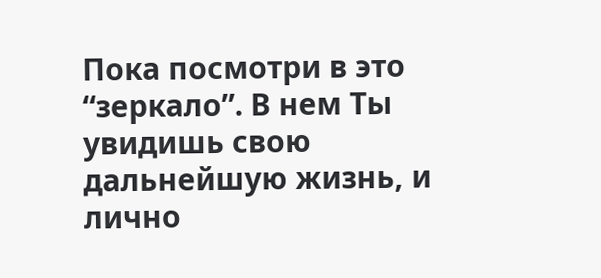Пока посмотри в это “зеркало”. В нем Ты увидишь свою дальнейшую жизнь, и лично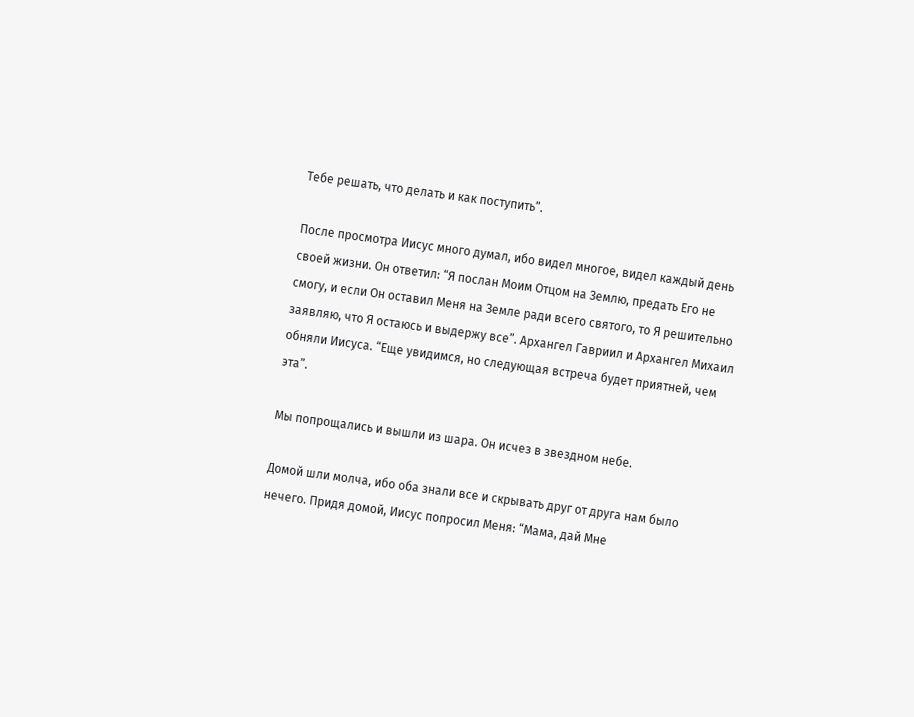Тебе решать, что делать и как поступить”.

После просмотра Иисус много думал, ибо видел многое, видел каждый день своей жизни. Он ответил: “Я послан Моим Отцом на Землю, предать Его не смогу, и если Он оставил Меня на Земле ради всего святого, то Я решительно заявляю, что Я остаюсь и выдержу все”. Архангел Гавриил и Архангел Михаил обняли Иисуса. “Еще увидимся, но следующая встреча будет приятней, чем эта”.

Мы попрощались и вышли из шара. Он исчез в звездном небе.

Домой шли молча, ибо оба знали все и скрывать друг от друга нам было нечего. Придя домой, Иисус попросил Меня: “Мама, дай Мне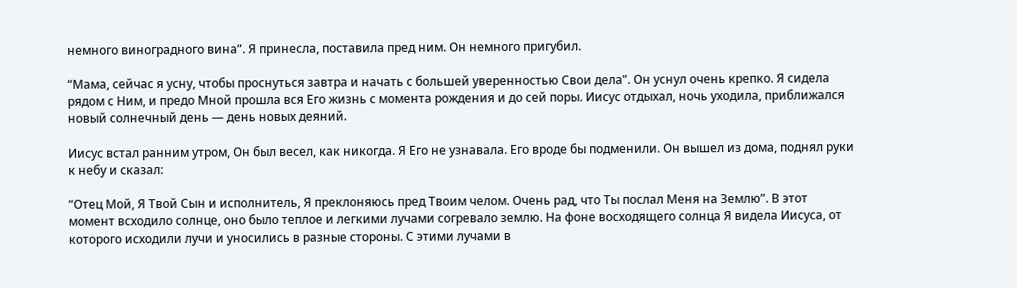немного виноградного вина”. Я принесла, поставила пред ним. Он немного пригубил.

“Мама, сейчас я усну, чтобы проснуться завтра и начать с большей уверенностью Свои дела”. Он уснул очень крепко. Я сидела рядом с Ним, и предо Мной прошла вся Его жизнь с момента рождения и до сей поры. Иисус отдыхал, ночь уходила, приближался новый солнечный день — день новых деяний.

Иисус встал ранним утром, Он был весел, как никогда. Я Его не узнавала. Его вроде бы подменили. Он вышел из дома, поднял руки к небу и сказал:

“Отец Мой, Я Твой Сын и исполнитель, Я преклоняюсь пред Твоим челом. Очень рад, что Ты послал Меня на Землю”. В этот момент всходило солнце, оно было теплое и легкими лучами согревало землю. На фоне восходящего солнца Я видела Иисуса, от которого исходили лучи и уносились в разные стороны. С этими лучами в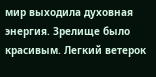мир выходила духовная энергия. Зрелище было красивым. Легкий ветерок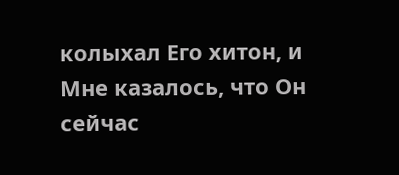колыхал Его хитон, и Мне казалось, что Он сейчас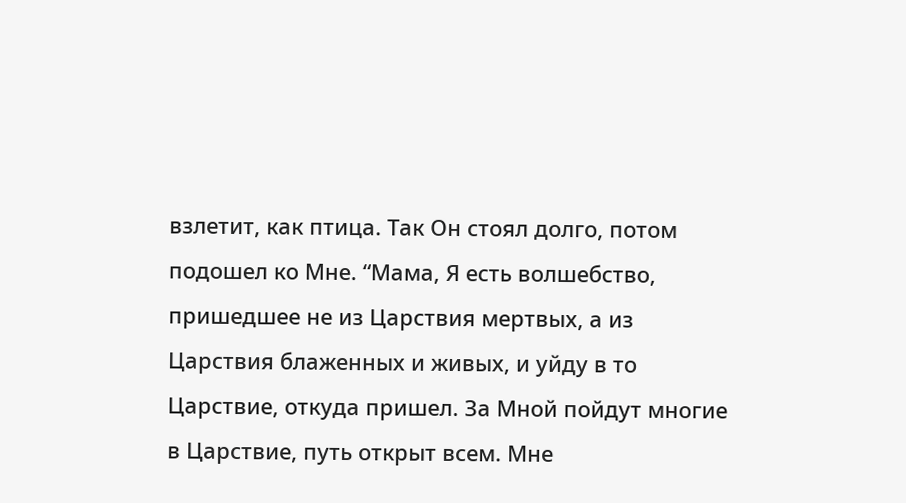взлетит, как птица. Так Он стоял долго, потом подошел ко Мне. “Мама, Я есть волшебство, пришедшее не из Царствия мертвых, а из Царствия блаженных и живых, и уйду в то Царствие, откуда пришел. За Мной пойдут многие в Царствие, путь открыт всем. Мне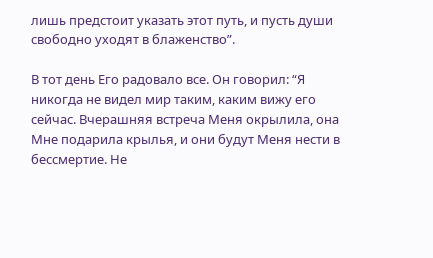лишь предстоит указать этот путь, и пусть души свободно уходят в блаженство”.

В тот день Его радовало все. Он говорил: “Я никогда не видел мир таким, каким вижу его сейчас. Вчерашняя встреча Меня окрылила, она Мне подарила крылья, и они будут Меня нести в бессмертие. Не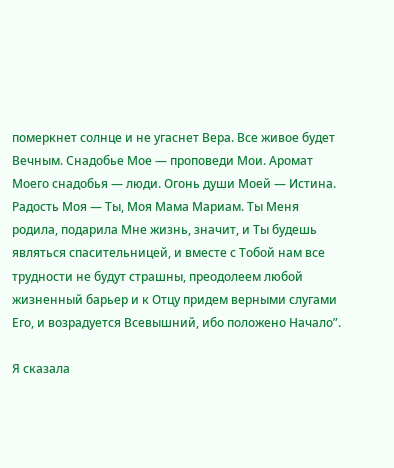померкнет солнце и не угаснет Вера. Все живое будет Вечным. Снадобье Мое — проповеди Мои. Аромат Моего снадобья — люди. Огонь души Моей — Истина. Радость Моя — Ты, Моя Мама Мариам. Ты Меня родила, подарила Мне жизнь, значит, и Ты будешь являться спасительницей, и вместе с Тобой нам все трудности не будут страшны, преодолеем любой жизненный барьер и к Отцу придем верными слугами Его, и возрадуется Всевышний, ибо положено Начало”.

Я сказала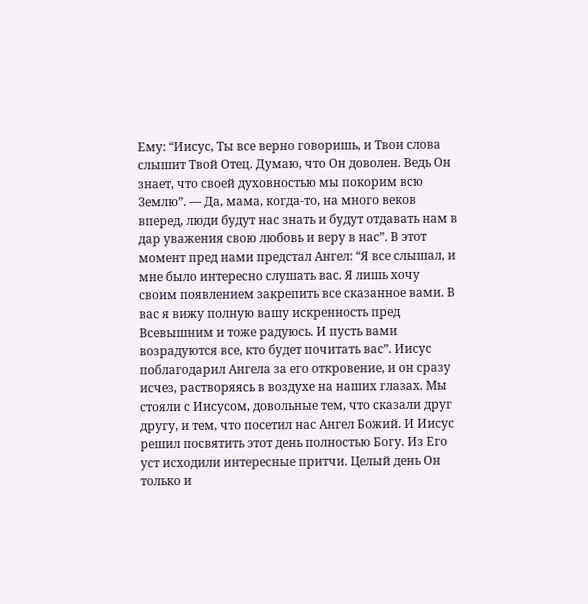Ему: “Иисус, Ты все верно говоришь, и Твои слова слышит Твой Отец. Думаю, что Он доволен. Ведь Он знает, что своей духовностью мы покорим всю Землю”. — Да, мама, когда-то, на много веков вперед, люди будут нас знать и будут отдавать нам в дар уважения свою любовь и веру в нас”. В этот момент пред нами предстал Ангел: “Я все слышал, и мне было интересно слушать вас. Я лишь хочу своим появлением закрепить все сказанное вами. В вас я вижу полную вашу искренность пред Всевышним и тоже радуюсь. И пусть вами возрадуются все, кто будет почитать вас”. Иисус поблагодарил Ангела за его откровение, и он сразу исчез, растворяясь в воздухе на наших глазах. Мы стояли с Иисусом, довольные тем, что сказали друг другу, и тем, что посетил нас Ангел Божий. И Иисус решил посвятить этот день полностью Богу. Из Его уст исходили интересные притчи. Целый день Он только и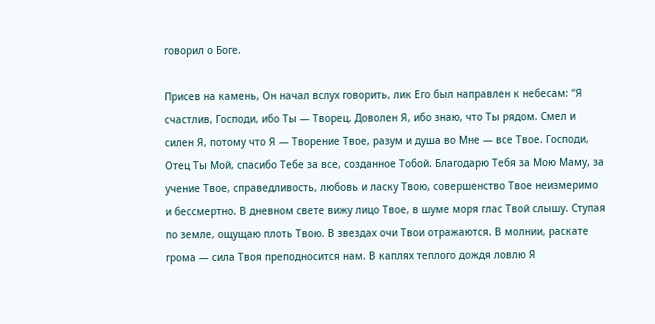говорил о Боге.

Присев на камень, Он начал вслух говорить, лик Его был направлен к небесам: “Я счастлив, Господи, ибо Ты — Творец. Доволен Я, ибо знаю, что Ты рядом. Смел и силен Я, потому что Я — Творение Твое, разум и душа во Мне — все Твое. Господи, Отец Ты Мой, спасибо Тебе за все, созданное Тобой. Благодарю Тебя за Мою Маму, за учение Твое, справедливость, любовь и ласку Твою, совершенство Твое неизмеримо и бессмертно. В дневном свете вижу лицо Твое, в шуме моря глас Твой слышу. Ступая по земле, ощущаю плоть Твою. В звездах очи Твои отражаются. В молнии, раскате грома — сила Твоя преподносится нам. В каплях теплого дождя ловлю Я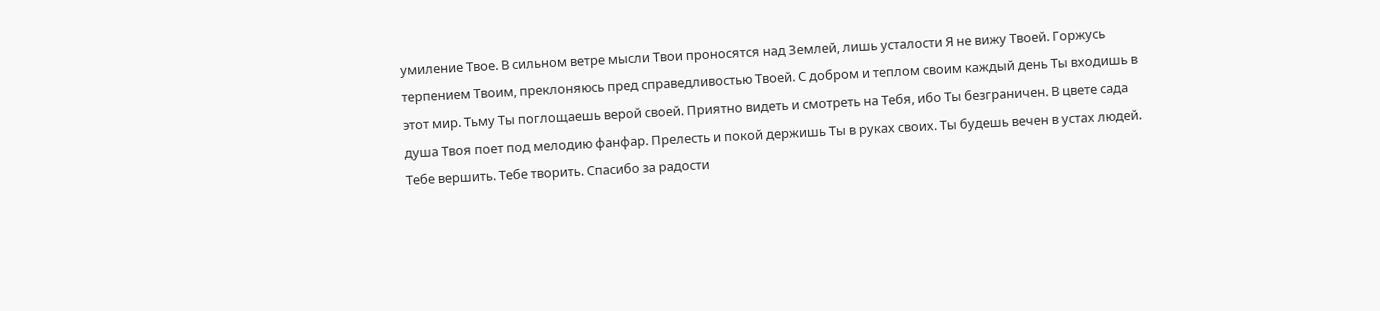умиление Твое. В сильном ветре мысли Твои проносятся над Землей, лишь усталости Я не вижу Твоей. Горжусь терпением Твоим, преклоняюсь пред справедливостью Твоей. С добром и теплом своим каждый день Ты входишь в этот мир. Тьму Ты поглощаешь верой своей. Приятно видеть и смотреть на Тебя, ибо Ты безграничен. В цвете сада душа Твоя поет под мелодию фанфар. Прелесть и покой держишь Ты в руках своих. Ты будешь вечен в устах людей. Тебе вершить. Тебе творить. Спасибо за радости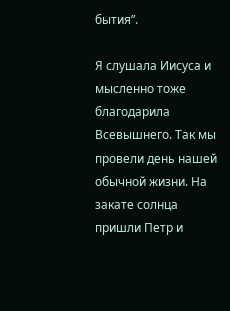бытия”.

Я слушала Иисуса и мысленно тоже благодарила Всевышнего. Так мы провели день нашей обычной жизни. На закате солнца пришли Петр и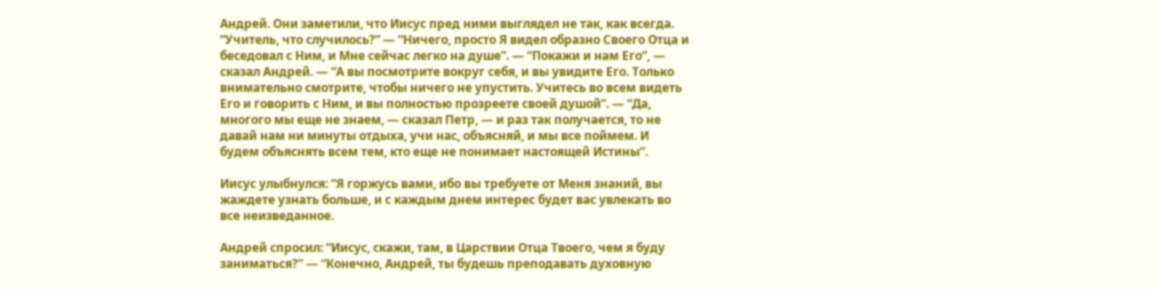Андрей. Они заметили, что Иисус пред ними выглядел не так, как всегда. “Учитель, что случилось?” — “Ничего, просто Я видел образно Своего Отца и беседовал с Ним, и Мне сейчас легко на душе”. — “Покажи и нам Его”, — сказал Андрей. — “А вы посмотрите вокруг себя, и вы увидите Его. Только внимательно смотрите, чтобы ничего не упустить. Учитесь во всем видеть Его и говорить с Ним, и вы полностью прозреете своей душой”. — “Да, многого мы еще не знаем, — сказал Петр, — и раз так получается, то не давай нам ни минуты отдыха, учи нас, объясняй, и мы все поймем. И будем объяснять всем тем, кто еще не понимает настоящей Истины”.

Иисус улыбнулся: “Я горжусь вами, ибо вы требуете от Меня знаний, вы жаждете узнать больше, и с каждым днем интерес будет вас увлекать во все неизведанное.

Андрей спросил: “Иисус, скажи, там, в Царствии Отца Твоего, чем я буду заниматься?” — “Конечно, Андрей, ты будешь преподавать духовную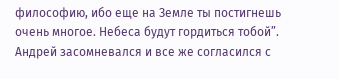философию, ибо еще на Земле ты постигнешь очень многое. Небеса будут гордиться тобой”. Андрей засомневался и все же согласился с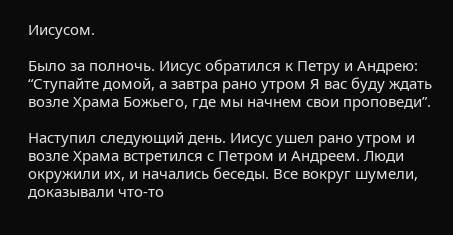Иисусом.

Было за полночь. Иисус обратился к Петру и Андрею: “Ступайте домой, а завтра рано утром Я вас буду ждать возле Храма Божьего, где мы начнем свои проповеди”.

Наступил следующий день. Иисус ушел рано утром и возле Храма встретился с Петром и Андреем. Люди окружили их, и начались беседы. Все вокруг шумели, доказывали что-то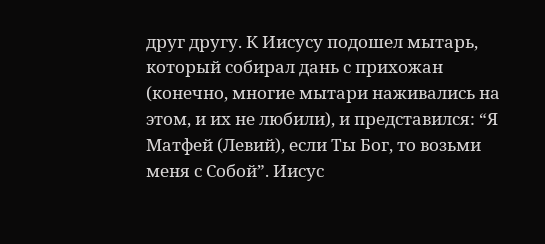друг другу. К Иисусу подошел мытарь, который собирал дань с прихожан (конечно, многие мытари наживались на этом, и их не любили), и представился: “Я Матфей (Левий), если Ты Бог, то возьми меня с Собой”. Иисус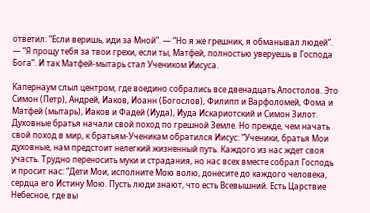ответил: “Если веришь, иди за Мной”. — “Но я же грешник, я обманывал людей”. — “Я прощу тебя за твои грехи, если ты, Матфей, полностью уверуешь в Господа Бога”. И так Матфей-мытарь стал Учеником Иисуса.

Капернаум слыл центром, где воедино собрались все двенадцать Апостолов. Это Симон (Петр), Андрей, Иаков, Иоанн (Богослов), Филипп и Варфоломей, Фома и Матфей (мытарь), Иаков и Фадей (Иуда), Иуда Искариотский и Симон Зилот. Духовные братья начали свой поход по грешной Земле. Но прежде, чем начать свой поход в мир, к братьям-Ученикам обратился Иисус: “Ученики, братья Мои духовные, нам предстоит нелегкий жизненный путь. Каждого из нас ждет своя участь. Трудно переносить муки и страдания, но нас всех вместе собрал Господь и просит нас: “Дети Мои, исполните Мою волю, донесите до каждого человека, сердца его Истину Мою. Пусть люди знают, что есть Всевышний. Есть Царствие Небесное, где вы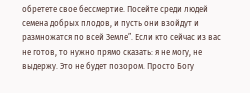обретете свое бессмертие. Посейте среди людей семена добрых плодов, и пусть они взойдут и размножатся по всей Земле”. Если кто сейчас из вас не готов, то нужно прямо сказать: я не могу, не выдержу. Это не будет позором. Просто Богу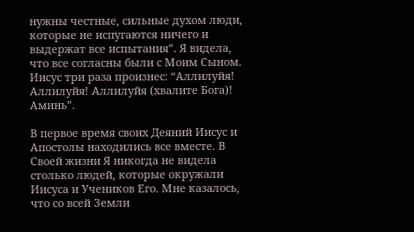нужны честные, сильные духом люди, которые не испугаются ничего и выдержат все испытания”. Я видела, что все согласны были с Моим Сыном. Иисус три раза произнес: “Аллилуйя! Аллилуйя! Аллилуйя (хвалите Бога)! Аминь”.

В первое время своих Деяний Иисус и Апостолы находились все вместе. В Своей жизни Я никогда не видела столько людей, которые окружали Иисуса и Учеников Его. Мне казалось, что со всей Земли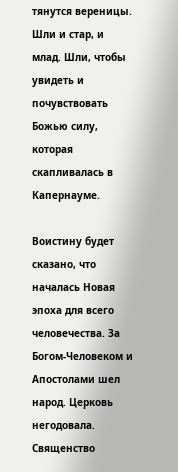тянутся вереницы. Шли и стар, и млад. Шли, чтобы увидеть и почувствовать Божью силу, которая скапливалась в Капернауме.

Воистину будет сказано, что началась Новая эпоха для всего человечества. За Богом-Человеком и Апостолами шел народ. Церковь негодовала. Священство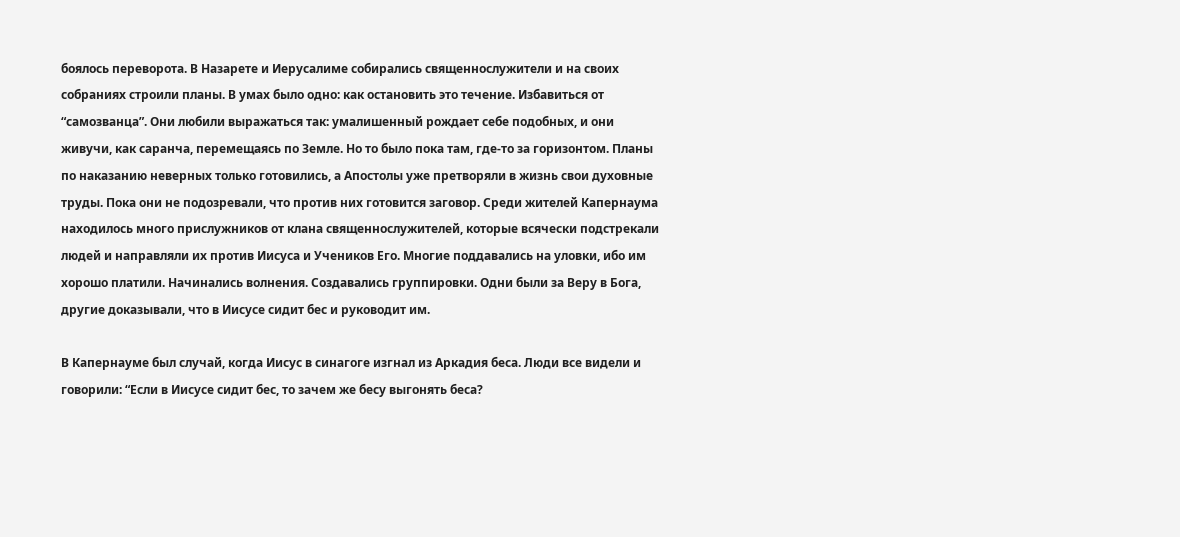боялось переворота. В Назарете и Иерусалиме собирались священнослужители и на своих собраниях строили планы. В умах было одно: как остановить это течение. Избавиться от “самозванца”. Они любили выражаться так: умалишенный рождает себе подобных, и они живучи, как саранча, перемещаясь по Земле. Но то было пока там, где-то за горизонтом. Планы по наказанию неверных только готовились, а Апостолы уже претворяли в жизнь свои духовные труды. Пока они не подозревали, что против них готовится заговор. Среди жителей Капернаума находилось много прислужников от клана священнослужителей, которые всячески подстрекали людей и направляли их против Иисуса и Учеников Его. Многие поддавались на уловки, ибо им хорошо платили. Начинались волнения. Создавались группировки. Одни были за Веру в Бога, другие доказывали, что в Иисусе сидит бес и руководит им.

В Капернауме был случай, когда Иисус в синагоге изгнал из Аркадия беса. Люди все видели и говорили: “Если в Иисусе сидит бес, то зачем же бесу выгонять беса?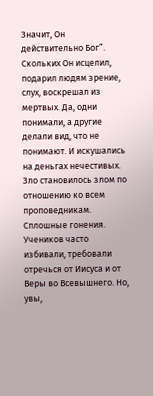Значит, Он действительно Бог”. Скольких Он исцелил, подарил людям зрение, слух, воскрешал из мертвых. Да, одни понимали, а другие делали вид, что не понимают. И искушались на деньгах нечестивых. Зло становилось злом по отношению ко всем проповедникам. Сплошные гонения. Учеников часто избивали, требовали отречься от Иисуса и от Веры во Всевышнего. Но, увы,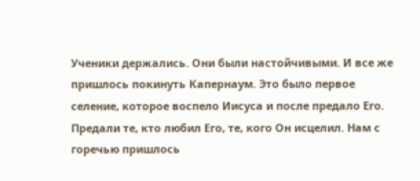Ученики держались. Они были настойчивыми. И все же пришлось покинуть Капернаум. Это было первое селение, которое воспело Иисуса и после предало Его. Предали те, кто любил Его, те, кого Он исцелил. Нам с горечью пришлось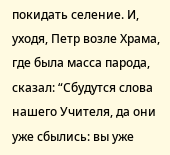покидать селение. И, уходя, Петр возле Храма, где была масса парода, сказал: “Сбудутся слова нашего Учителя, да они уже сбылись: вы уже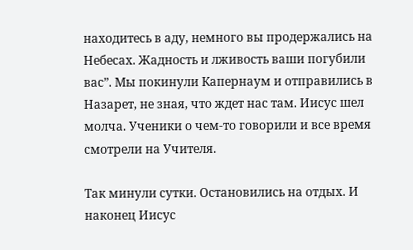находитесь в аду, немного вы продержались на Небесах. Жадность и лживость ваши погубили вас”. Мы покинули Капернаум и отправились в Назарет, не зная, что ждет нас там. Иисус шел молча. Ученики о чем-то говорили и все время смотрели на Учителя.

Так минули сутки. Остановились на отдых. И наконец Иисус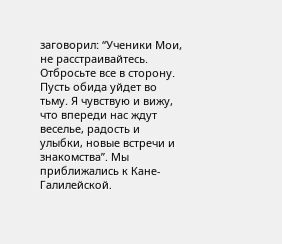заговорил: “Ученики Мои, не расстраивайтесь. Отбросьте все в сторону. Пусть обида уйдет во тьму. Я чувствую и вижу, что впереди нас ждут веселье, радость и улыбки, новые встречи и знакомства”. Мы приближались к Кане-Галилейской.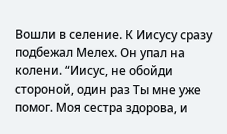Вошли в селение. К Иисусу сразу подбежал Мелех. Он упал на колени. “Иисус, не обойди стороной, один раз Ты мне уже помог. Моя сестра здорова, и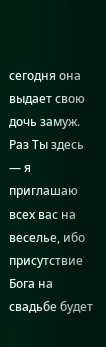сегодня она выдает свою дочь замуж. Раз Ты здесь — я приглашаю всех вас на веселье, ибо присутствие Бога на свадьбе будет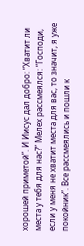хорошей приметой”. И Иисус дал добро: “Хватит ли места у тебя для нас?” Мелех рассмеялся: “Господи, если у меня не хватит места для вас, то значит, я уже покойник”. Все рассмеялись и пошли к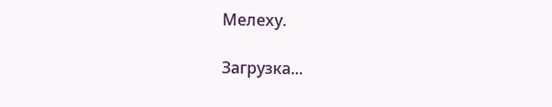Мелеху.

Загрузка...